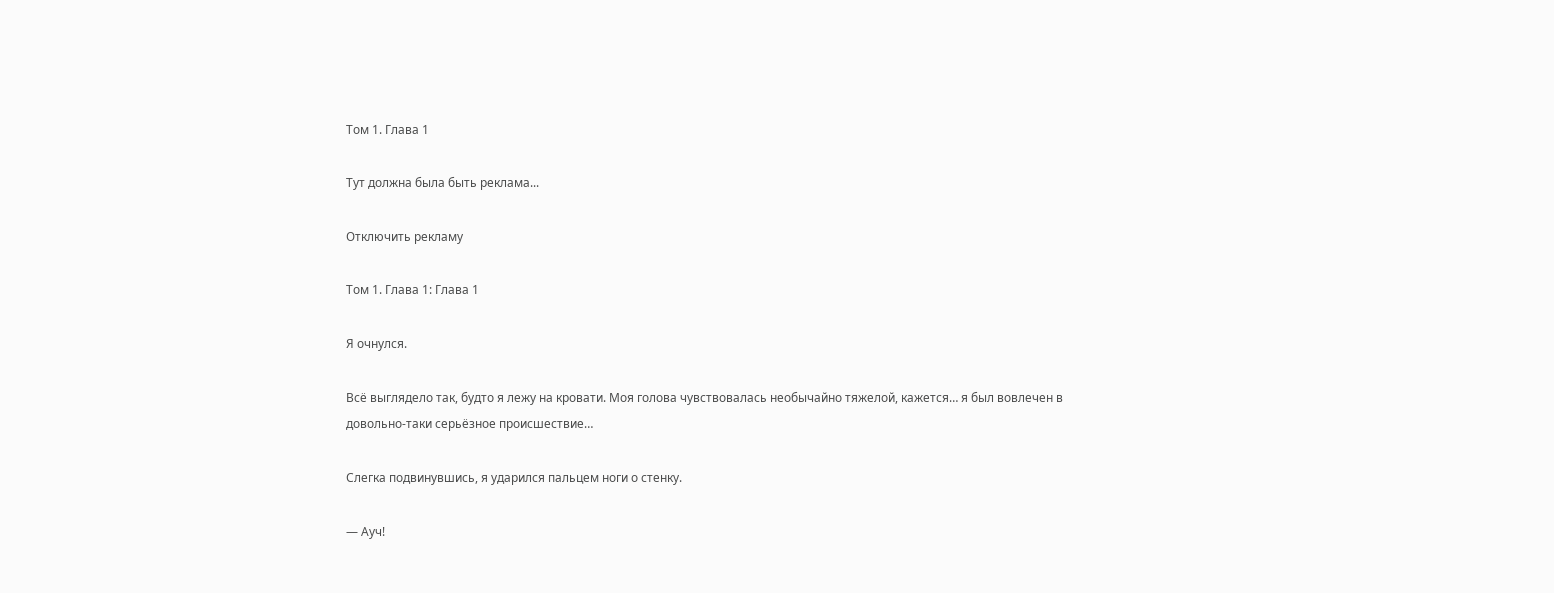Том 1. Глава 1

Тут должна была быть реклама...

Отключить рекламу

Том 1. Глава 1: Глава 1

Я очнулся.

Всё выглядело так, будто я лежу на кровати. Моя голова чувствовалась необычайно тяжелой, кажется… я был вовлечен в довольно-таки серьёзное происшествие…

Слегка подвинувшись, я ударился пальцем ноги о стенку.

— Ауч!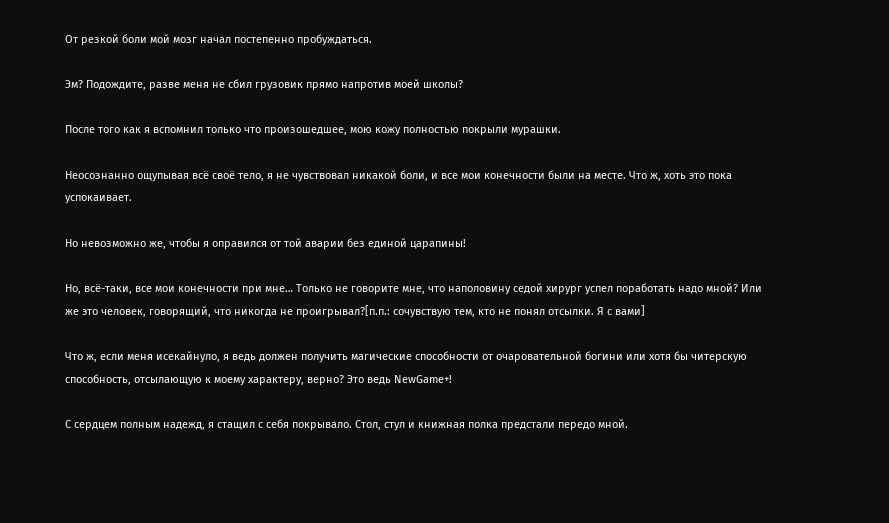От резкой боли мой мозг начал постепенно пробуждаться.

Эм? Подождите, разве меня не сбил грузовик прямо напротив моей школы?

После того как я вспомнил только что произошедшее, мою кожу полностью покрыли мурашки.

Неосознанно ощупывая всё своё тело, я не чувствовал никакой боли, и все мои конечности были на месте. Что ж, хоть это пока успокаивает.

Но невозможно же, чтобы я оправился от той аварии без единой царапины!

Но, всё-таки, все мои конечности при мне… Только не говорите мне, что наполовину седой хирург успел поработать надо мной? Или же это человек, говорящий, что никогда не проигрывал?[п.п.: сочувствую тем, кто не понял отсылки. Я с вами]

Что ж, если меня исекайнуло, я ведь должен получить магические способности от очаровательной богини или хотя бы читерскую способность, отсылающую к моему характеру, верно? Это ведь NewGame+!

С сердцем полным надежд, я стащил с себя покрывало. Стол, стул и книжная полка предстали передо мной.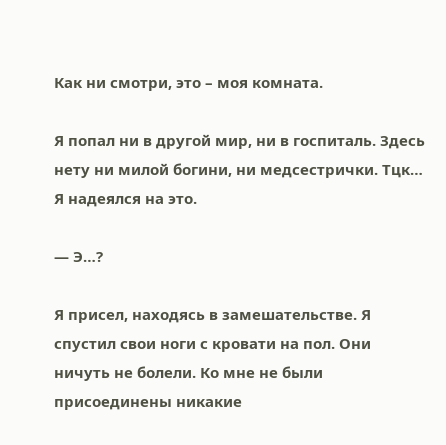Как ни смотри, это – моя комната.

Я попал ни в другой мир, ни в госпиталь. Здесь нету ни милой богини, ни медсестрички. Тцк… Я надеялся на это.

— Э…?

Я присел, находясь в замешательстве. Я спустил свои ноги с кровати на пол. Они ничуть не болели. Ко мне не были присоединены никакие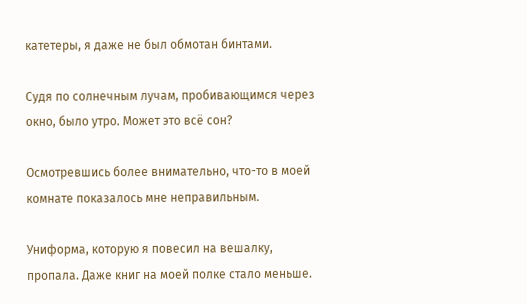катетеры, я даже не был обмотан бинтами.

Судя по солнечным лучам, пробивающимся через окно, было утро. Может это всё сон?

Осмотревшись более внимательно, что-то в моей комнате показалось мне неправильным.

Униформа, которую я повесил на вешалку, пропала. Даже книг на моей полке стало меньше.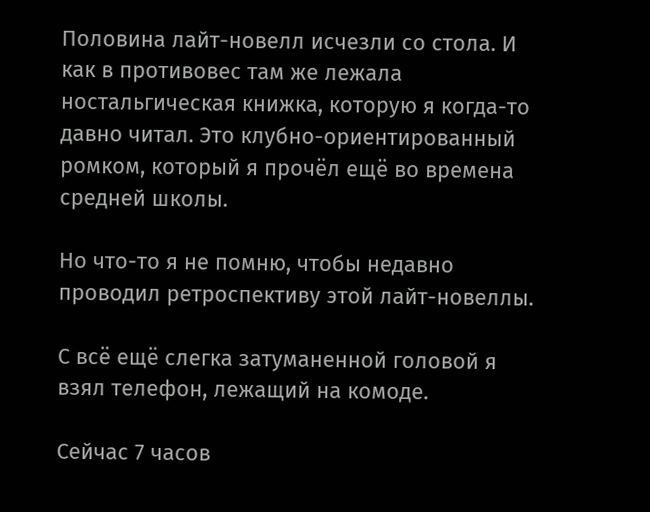Половина лайт-новелл исчезли со стола. И как в противовес там же лежала ностальгическая книжка, которую я когда-то давно читал. Это клубно-ориентированный ромком, который я прочёл ещё во времена средней школы.

Но что-то я не помню, чтобы недавно проводил ретроспективу этой лайт-новеллы.

С всё ещё слегка затуманенной головой я взял телефон, лежащий на комоде.

Сейчас 7 часов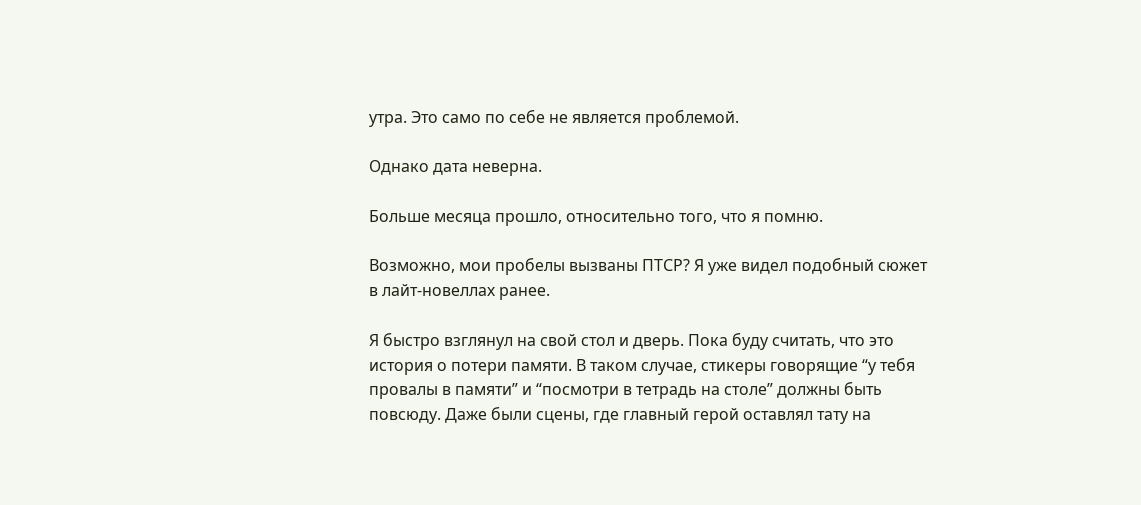утра. Это само по себе не является проблемой.

Однако дата неверна.

Больше месяца прошло, относительно того, что я помню.

Возможно, мои пробелы вызваны ПТСР? Я уже видел подобный сюжет в лайт-новеллах ранее.

Я быстро взглянул на свой стол и дверь. Пока буду считать, что это история о потери памяти. В таком случае, стикеры говорящие “у тебя провалы в памяти” и “посмотри в тетрадь на столе” должны быть повсюду. Даже были сцены, где главный герой оставлял тату на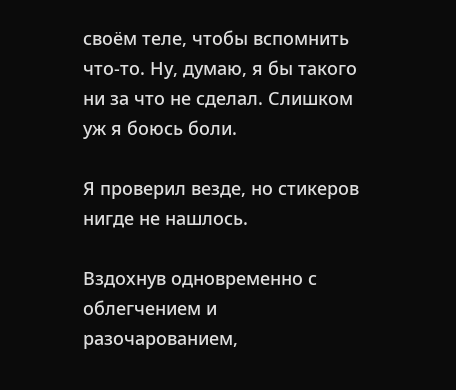своём теле, чтобы вспомнить что-то. Ну, думаю, я бы такого ни за что не сделал. Слишком уж я боюсь боли.

Я проверил везде, но стикеров нигде не нашлось.

Вздохнув одновременно с облегчением и разочарованием,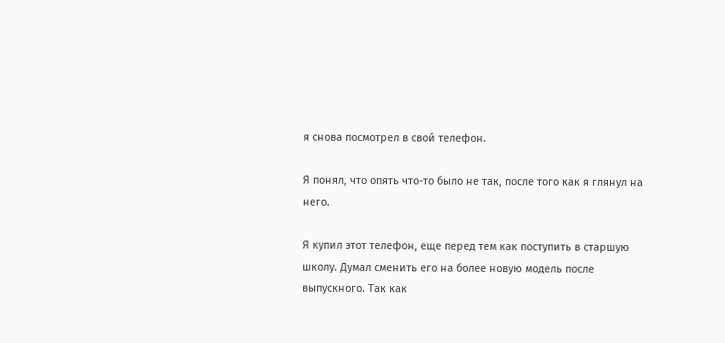я снова посмотрел в свой телефон.

Я понял, что опять что-то было не так, после того как я глянул на него.

Я купил этот телефон, еще перед тем как поступить в старшую школу. Думал сменить его на более новую модель после выпускного. Так как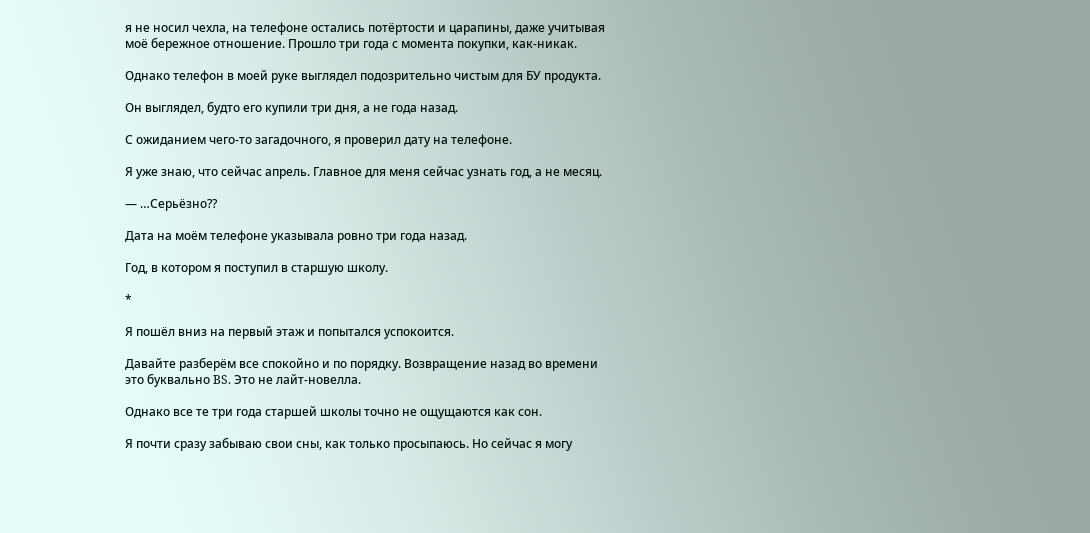я не носил чехла, на телефоне остались потёртости и царапины, даже учитывая моё бережное отношение. Прошло три года с момента покупки, как-никак.

Однако телефон в моей руке выглядел подозрительно чистым для БУ продукта.

Он выглядел, будто его купили три дня, а не года назад.

С ожиданием чего-то загадочного, я проверил дату на телефоне.

Я уже знаю, что сейчас апрель. Главное для меня сейчас узнать год, а не месяц.

— …Серьёзно??

Дата на моём телефоне указывала ровно три года назад.

Год, в котором я поступил в старшую школу.

*

Я пошёл вниз на первый этаж и попытался успокоится.

Давайте разберём все спокойно и по порядку. Возвращение назад во времени это буквально BS. Это не лайт-новелла.

Однако все те три года старшей школы точно не ощущаются как сон.

Я почти сразу забываю свои сны, как только просыпаюсь. Но сейчас я могу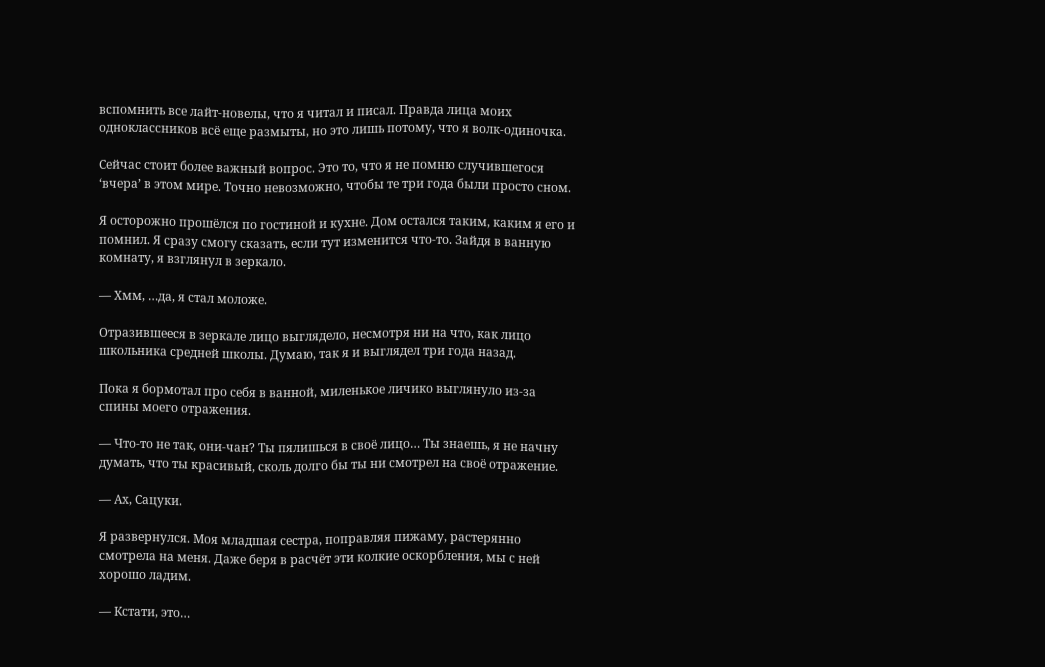вспомнить все лайт-новелы, что я читал и писал. Правда лица моих одноклассников всё еще размыты, но это лишь потому, что я волк-одиночка.

Сейчас стоит более важный вопрос. Это то, что я не помню случившегося ‘вчера’ в этом мире. Точно невозможно, чтобы те три года были просто сном.

Я осторожно прошёлся по гостиной и кухне. Дом остался таким, каким я его и помнил. Я сразу смогу сказать, если тут изменится что-то. Зайдя в ванную комнату, я взглянул в зеркало.

— Хмм, …да, я стал моложе.

Отразившееся в зеркале лицо выглядело, несмотря ни на что, как лицо школьника средней школы. Думаю, так я и выглядел три года назад.

Пока я бормотал про себя в ванной, миленькое личико выглянуло из-за спины моего отражения.

— Что-то не так, они-чан? Ты пялишься в своё лицо… Ты знаешь, я не начну думать, что ты красивый, сколь долго бы ты ни смотрел на своё отражение.

— Ах, Сацуки.

Я развернулся. Моя младшая сестра, поправляя пижаму, растерянно смотрела на меня. Даже беря в расчёт эти колкие оскорбления, мы с ней хорошо ладим.

— Кстати, это…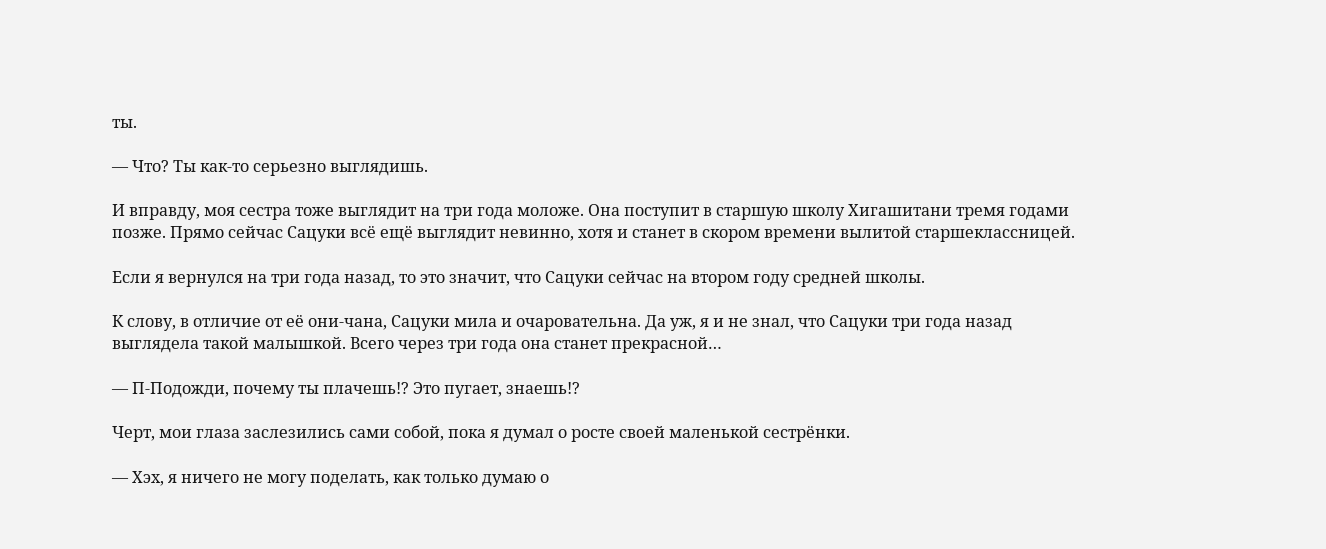ты.

— Что? Ты как-то серьезно выглядишь.

И вправду, моя сестра тоже выглядит на три года моложе. Она поступит в старшую школу Хигашитани тремя годами позже. Прямо сейчас Сацуки всё ещё выглядит невинно, хотя и станет в скором времени вылитой старшеклассницей.

Если я вернулся на три года назад, то это значит, что Сацуки сейчас на втором году средней школы.

К слову, в отличие от её они-чана, Сацуки мила и очаровательна. Да уж, я и не знал, что Сацуки три года назад выглядела такой малышкой. Всего через три года она станет прекрасной…

— П-Подожди, почему ты плачешь!? Это пугает, знаешь!?

Черт, мои глаза заслезились сами собой, пока я думал о росте своей маленькой сестрёнки.

— Хэх, я ничего не могу поделать, как только думаю о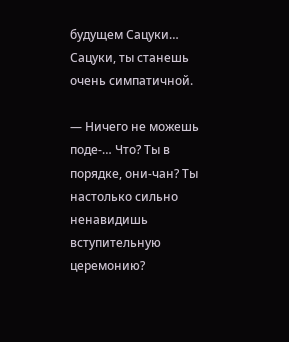будущем Сацуки… Сацуки, ты станешь очень симпатичной.

— Ничего не можешь поде-… Что? Ты в порядке, они-чан? Ты настолько сильно ненавидишь вступительную церемонию?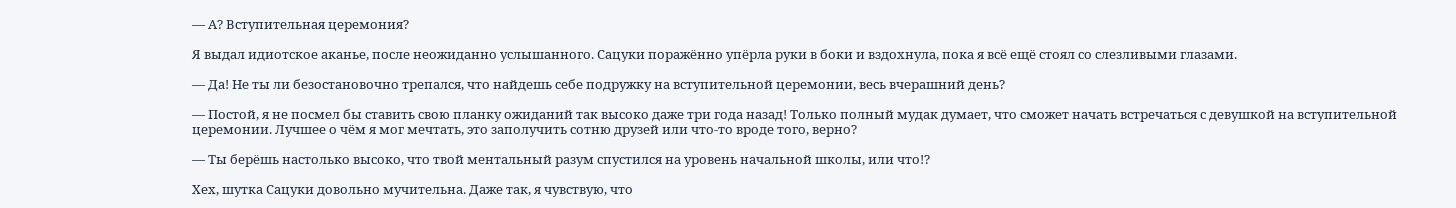— А? Вступительная церемония?

Я выдал идиотское аканье, после неожиданно услышанного. Сацуки поражённо упёрла руки в боки и вздохнула, пока я всё ещё стоял со слезливыми глазами.

— Да! Не ты ли безостановочно трепался, что найдешь себе подружку на вступительной церемонии, весь вчерашний день?

— Постой, я не посмел бы ставить свою планку ожиданий так высоко даже три года назад! Только полный мудак думает, что сможет начать встречаться с девушкой на вступительной церемонии. Лучшее о чём я мог мечтать, это заполучить сотню друзей или что-то вроде того, верно?

— Ты берёшь настолько высоко, что твой ментальный разум спустился на уровень начальной школы, или что!?

Хех, шутка Сацуки довольно мучительна. Даже так, я чувствую, что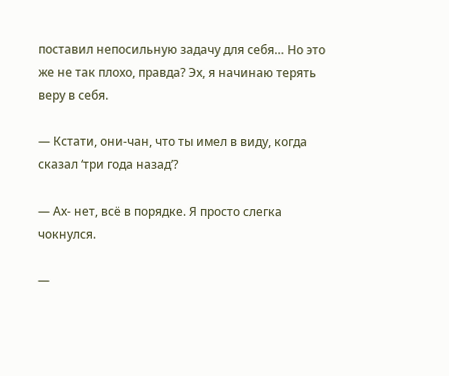поставил непосильную задачу для себя… Но это же не так плохо, правда? Эх, я начинаю терять веру в себя.

— Кстати, они-чан, что ты имел в виду, когда сказал ‘три года назад’?

— Ах- нет, всё в порядке. Я просто слегка чокнулся.

—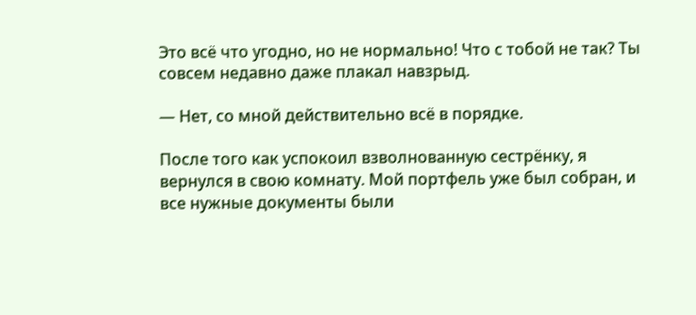Это всё что угодно, но не нормально! Что с тобой не так? Ты совсем недавно даже плакал навзрыд.

— Нет, со мной действительно всё в порядке.

После того как успокоил взволнованную сестрёнку, я вернулся в свою комнату. Мой портфель уже был собран, и все нужные документы были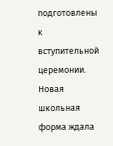подготовлены к вступительной церемонии. Новая школьная форма ждала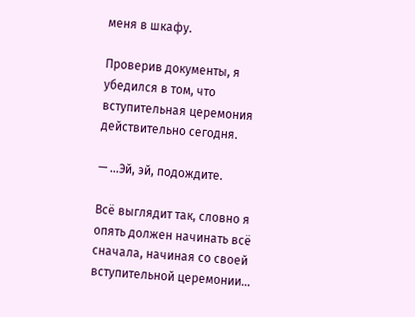меня в шкафу.

Проверив документы, я убедился в том, что вступительная церемония действительно сегодня.

— …Эй, эй, подождите.

Всё выглядит так, словно я опять должен начинать всё сначала, начиная со своей вступительной церемонии…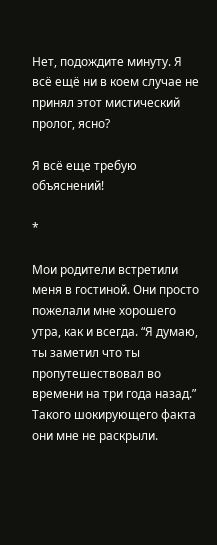Нет, подождите минуту. Я всё ещё ни в коем случае не принял этот мистический пролог, ясно?

Я всё еще требую объяснений!

*

Мои родители встретили меня в гостиной. Они просто пожелали мне хорошего утра, как и всегда. “Я думаю, ты заметил что ты пропутешествовал во времени на три года назад.” Такого шокирующего факта они мне не раскрыли.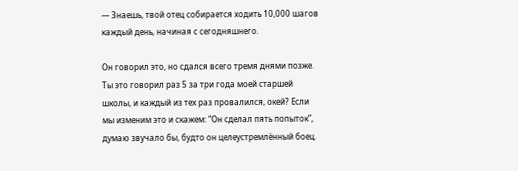— Знаешь, твой отец собирается ходить 10,000 шагов каждый день, начиная с сегодняшнего.

Он говорил это, но сдался всего тремя днями позже. Ты это говорил раз 5 за три года моей старшей школы, и каждый из тех раз провалился, окей? Если мы изменим это и скажем: “Он сделал пять попыток”, думаю звучало бы, будто он целеустремлённый боец.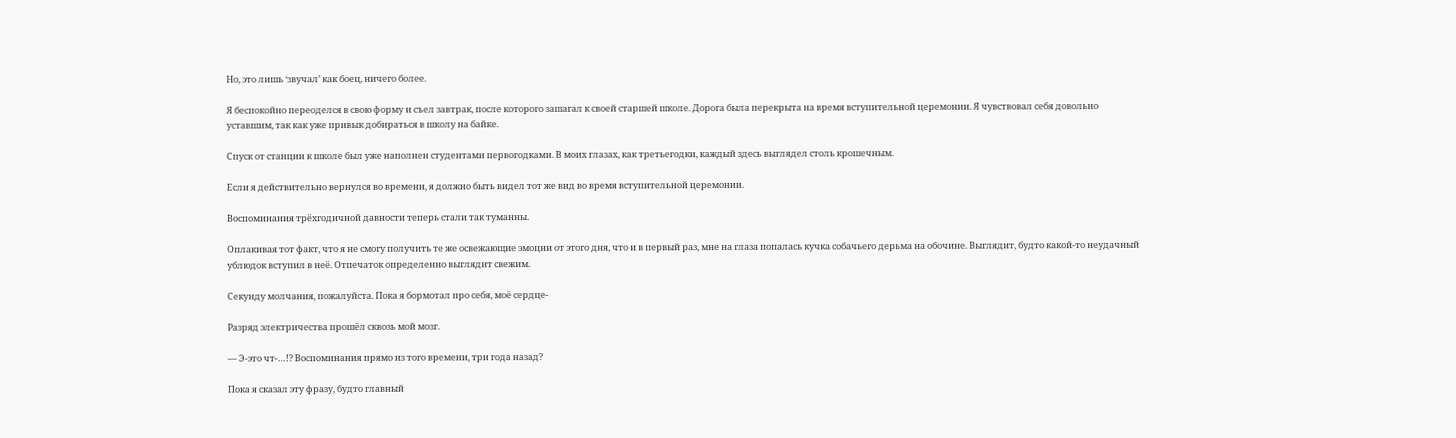Но, это лишь ‘звучал’ как боец, ничего более.

Я беспокойно переоделся в свою форму и съел завтрак, после которого зашагал к своей старшей школе. Дорога была перекрыта на время вступительной церемонии. Я чувствовал себя довольно уставшим, так как уже привык добираться в школу на байке.

Спуск от станции к школе был уже наполнен студентами первогодками. В моих глазах, как третьегодки, каждый здесь выглядел столь крошечным.

Если я действительно вернулся во времени, я должно быть видел тот же вид во время вступительной церемонии.

Воспоминания трёхгодичной давности теперь стали так туманны.

Оплакивая тот факт, что я не смогу получить те же освежающие эмоции от этого дня, что и в первый раз, мне на глаза попалась кучка собачьего дерьма на обочине. Выглядит, будто какой-то неудачный ублюдок вступил в неё. Отпечаток определенно выглядит свежим.

Секунду молчания, пожалуйста. Пока я бормотал про себя, моё сердце-

Разряд электричества прошёл сквозь мой мозг.

— Э-это чт-…!? Воспоминания прямо из того времени, три года назад?

Пока я сказал эту фразу, будто главный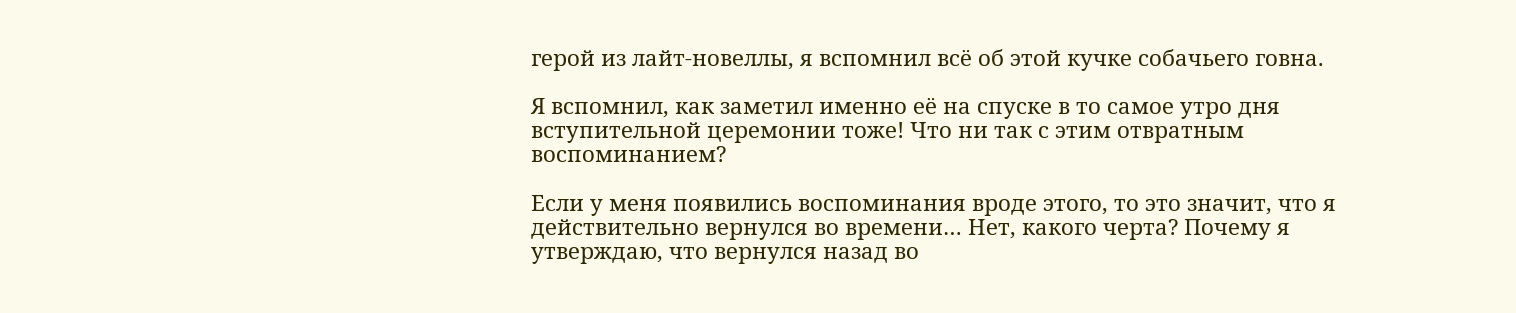герой из лайт-новеллы, я вспомнил всё об этой кучке собачьего говна.

Я вспомнил, как заметил именно её на спуске в то самое утро дня вступительной церемонии тоже! Что ни так с этим отвратным воспоминанием?

Если у меня появились воспоминания вроде этого, то это значит, что я действительно вернулся во времени… Нет, какого черта? Почему я утверждаю, что вернулся назад во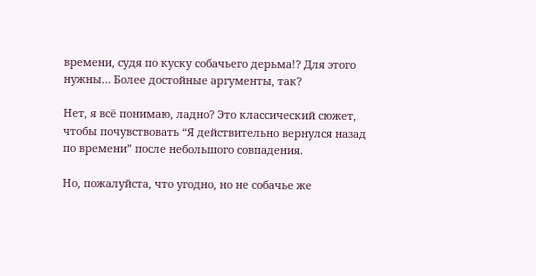времени, судя по куску собачьего дерьма!? Для этого нужны… Более достойные аргументы, так?

Нет, я всё понимаю, ладно? Это классический сюжет, чтобы почувствовать “Я действительно вернулся назад по времени” после небольшого совпадения.

Но, пожалуйста, что угодно, но не собачье же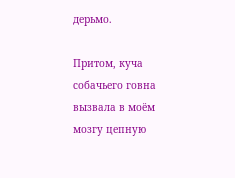дерьмо.

Притом, куча собачьего говна вызвала в моём мозгу цепную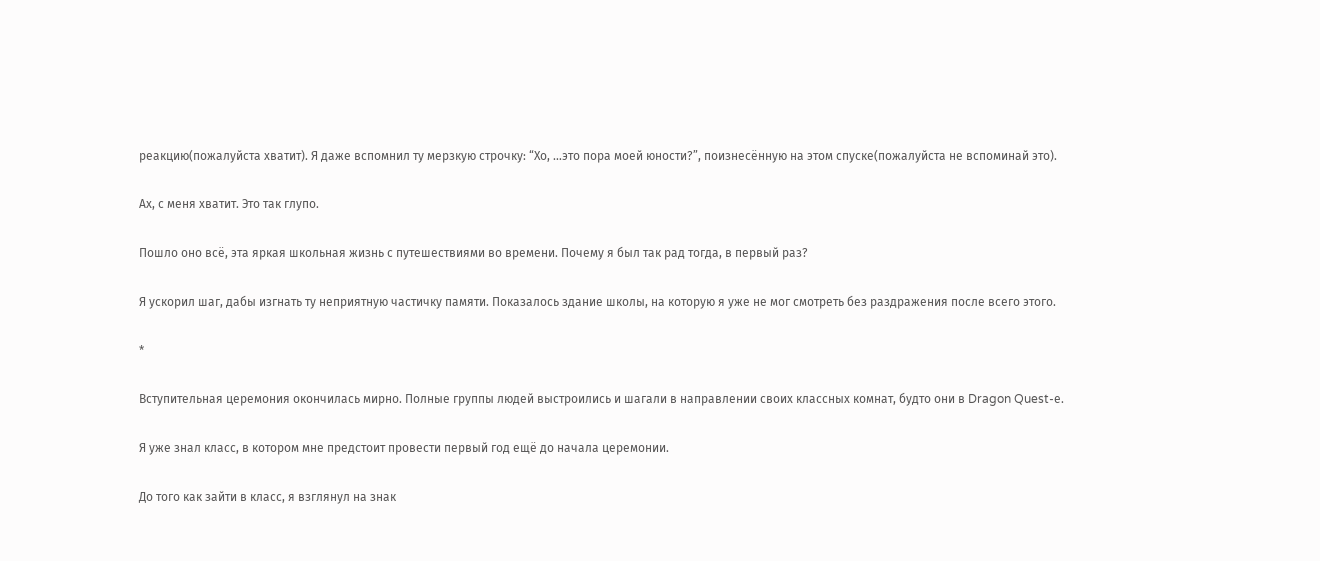реакцию(пожалуйста хватит). Я даже вспомнил ту мерзкую строчку: “Хо, …это пора моей юности?”, поизнесённую на этом спуске(пожалуйста не вспоминай это).

Ах, с меня хватит. Это так глупо.

Пошло оно всё, эта яркая школьная жизнь с путешествиями во времени. Почему я был так рад тогда, в первый раз?

Я ускорил шаг, дабы изгнать ту неприятную частичку памяти. Показалось здание школы, на которую я уже не мог смотреть без раздражения после всего этого.

*

Вступительная церемония окончилась мирно. Полные группы людей выстроились и шагали в направлении своих классных комнат, будто они в Dragon Quest-е.

Я уже знал класс, в котором мне предстоит провести первый год ещё до начала церемонии.

До того как зайти в класс, я взглянул на знак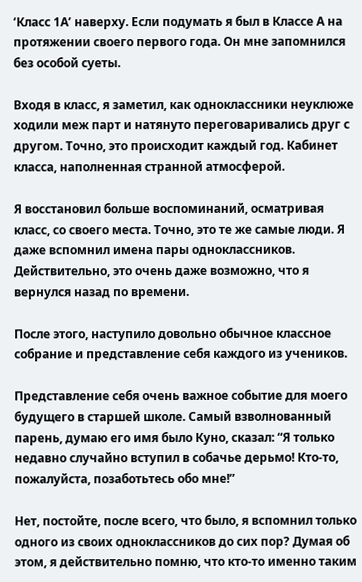‘Класс 1А’ наверху. Если подумать я был в Классе А на протяжении своего первого года. Он мне запомнился без особой суеты.

Входя в класс, я заметил, как одноклассники неуклюже ходили меж парт и натянуто переговаривались друг с другом. Точно, это происходит каждый год. Кабинет класса, наполненная странной атмосферой.

Я восстановил больше воспоминаний, осматривая класс, со своего места. Точно, это те же самые люди. Я даже вспомнил имена пары одноклассников. Действительно, это очень даже возможно, что я вернулся назад по времени.

После этого, наступило довольно обычное классное собрание и представление себя каждого из учеников.

Представление себя очень важное событие для моего будущего в старшей школе. Самый взволнованный парень, думаю его имя было Куно, сказал: “Я только недавно случайно вступил в собачье дерьмо! Кто-то, пожалуйста, позаботьтесь обо мне!”

Нет, постойте, после всего, что было, я вспомнил только одного из своих одноклассников до сих пор? Думая об этом, я действительно помню, что кто-то именно таким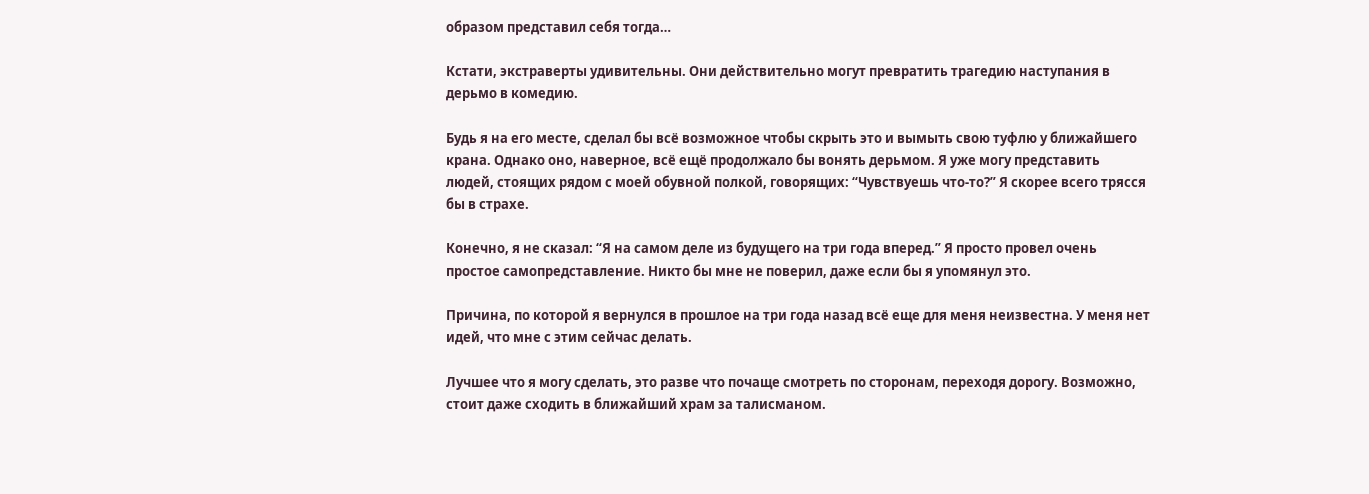образом представил себя тогда…

Кстати, экстраверты удивительны. Они действительно могут превратить трагедию наступания в дерьмо в комедию.

Будь я на его месте, сделал бы всё возможное чтобы скрыть это и вымыть свою туфлю у ближайшего крана. Однако оно, наверное, всё ещё продолжало бы вонять дерьмом. Я уже могу представить людей, стоящих рядом с моей обувной полкой, говорящих: “Чувствуешь что-то?” Я скорее всего трясся бы в страхе.

Конечно, я не сказал: “Я на самом деле из будущего на три года вперед.” Я просто провел очень простое самопредставление. Никто бы мне не поверил, даже если бы я упомянул это.

Причина, по которой я вернулся в прошлое на три года назад всё еще для меня неизвестна. У меня нет идей, что мне с этим сейчас делать.

Лучшее что я могу сделать, это разве что почаще смотреть по сторонам, переходя дорогу. Возможно, стоит даже сходить в ближайший храм за талисманом.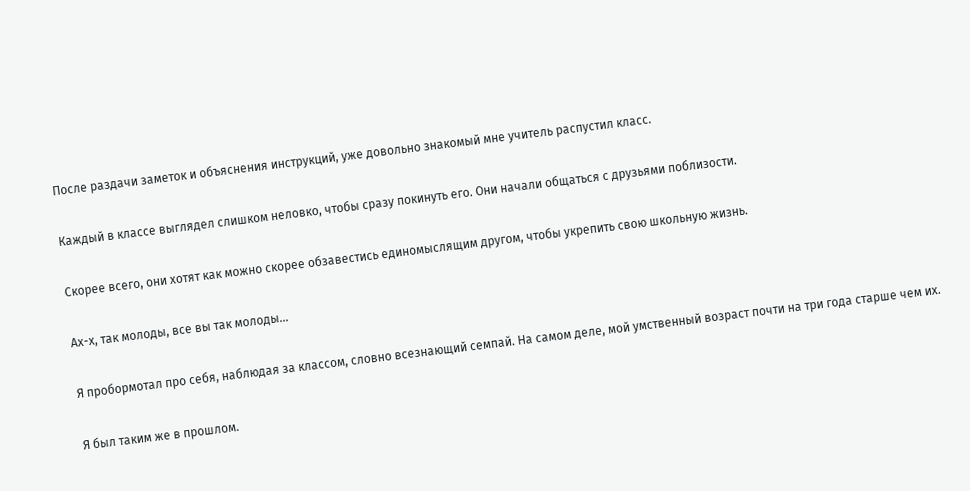После раздачи заметок и объяснения инструкций, уже довольно знакомый мне учитель распустил класс.

Каждый в классе выглядел слишком неловко, чтобы сразу покинуть его. Они начали общаться с друзьями поблизости.

Скорее всего, они хотят как можно скорее обзавестись единомыслящим другом, чтобы укрепить свою школьную жизнь.

Ах-х, так молоды, все вы так молоды...

Я пробормотал про себя, наблюдая за классом, словно всезнающий семпай. На самом деле, мой умственный возраст почти на три года старше чем их.

Я был таким же в прошлом.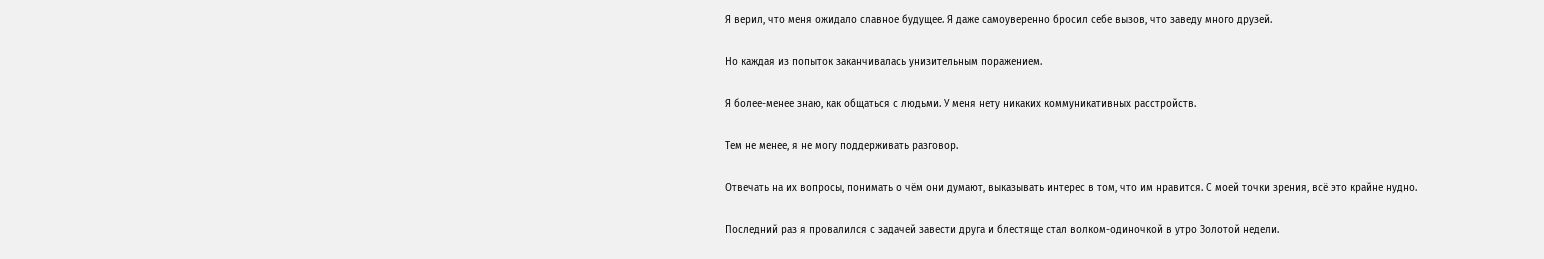Я верил, что меня ожидало славное будущее. Я даже самоуверенно бросил себе вызов, что заведу много друзей.

Но каждая из попыток заканчивалась унизительным поражением.

Я более-менее знаю, как общаться с людьми. У меня нету никаких коммуникативных расстройств.

Тем не менее, я не могу поддерживать разговор.

Отвечать на их вопросы, понимать о чём они думают, выказывать интерес в том, что им нравится. С моей точки зрения, всё это крайне нудно.

Последний раз я провалился с задачей завести друга и блестяще стал волком-одиночкой в утро Золотой недели.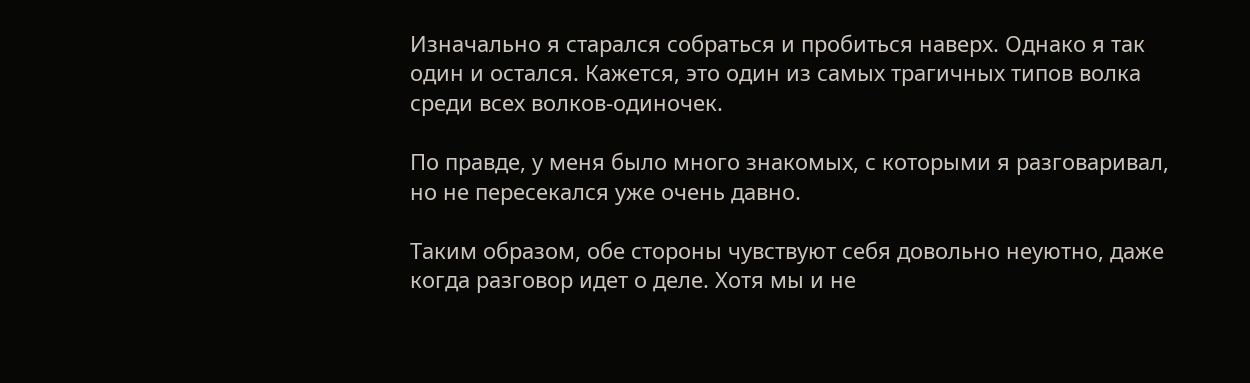Изначально я старался собраться и пробиться наверх. Однако я так один и остался. Кажется, это один из самых трагичных типов волка среди всех волков-одиночек.

По правде, у меня было много знакомых, с которыми я разговаривал, но не пересекался уже очень давно.

Таким образом, обе стороны чувствуют себя довольно неуютно, даже когда разговор идет о деле. Хотя мы и не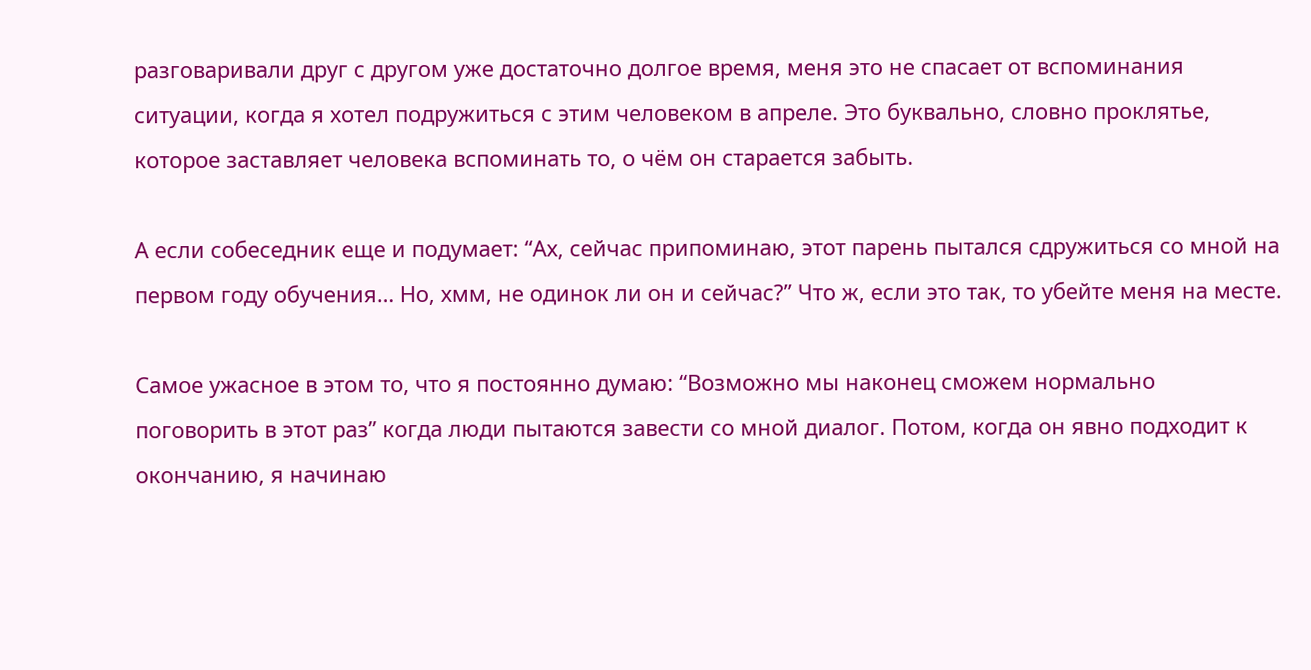разговаривали друг с другом уже достаточно долгое время, меня это не спасает от вспоминания ситуации, когда я хотел подружиться с этим человеком в апреле. Это буквально, словно проклятье, которое заставляет человека вспоминать то, о чём он старается забыть.

А если собеседник еще и подумает: “Ах, сейчас припоминаю, этот парень пытался сдружиться со мной на первом году обучения… Но, хмм, не одинок ли он и сейчас?” Что ж, если это так, то убейте меня на месте.

Самое ужасное в этом то, что я постоянно думаю: “Возможно мы наконец сможем нормально поговорить в этот раз” когда люди пытаются завести со мной диалог. Потом, когда он явно подходит к окончанию, я начинаю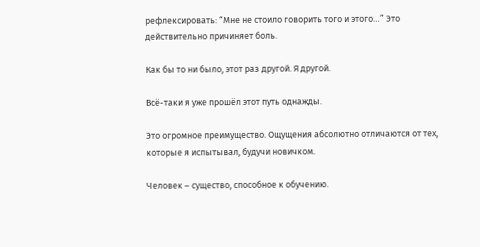рефлексировать: “Мне не стоило говорить того и этого…” Это действительно причиняет боль.

Как бы то ни было, этот раз другой. Я другой.

Всё-таки я уже прошёл этот путь однажды.

Это огромное преимущество. Ощущения абсолютно отличаются от тех, которые я испытывал, будучи новичком.

Человек – существо, способное к обучению.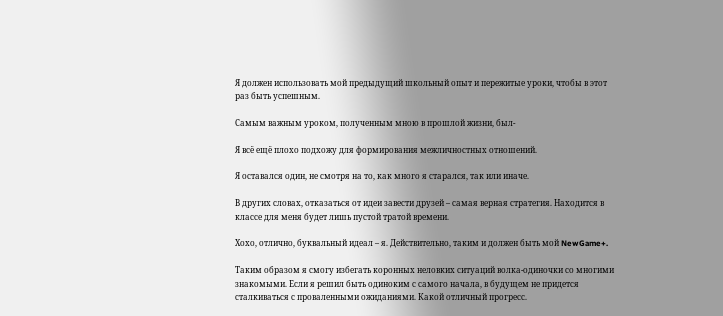Я должен использовать мой предыдущий школьный опыт и пережитые уроки, чтобы в этот раз быть успешным.

Самым важным уроком, полученным мною в прошлой жизни, был-

Я всё ещё плохо подхожу для формирования межличностных отношений.

Я оставался один, не смотря на то, как много я старался, так или иначе.

В других словах, отказаться от идеи завести друзей – самая верная стратегия. Находится в классе для меня будет лишь пустой тратой времени.

Хохо, отлично, буквальный идеал – я. Действительно, таким и должен быть мой NewGame+.

Таким образом я смогу избегать коронных неловких ситуаций волка-одиночки со многими знакомыми. Если я решил быть одиноким с самого начала, в будущем не придется сталкиваться с проваленными ожиданиями. Какой отличный прогресс.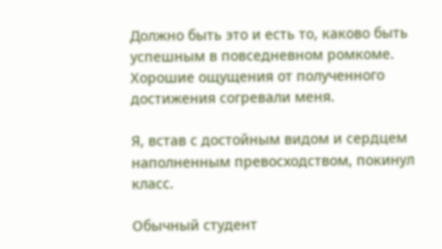Должно быть это и есть то, каково быть успешным в повседневном ромкоме. Хорошие ощущения от полученного достижения согревали меня.

Я, встав с достойным видом и сердцем наполненным превосходством, покинул класс.

Обычный студент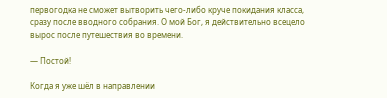первогодка не сможет вытворить чего-либо круче покидания класса, сразу после вводного собрания. О мой Бог, я действительно всецело вырос после путешествия во времени.

— Постой!

Когда я уже шёл в направлении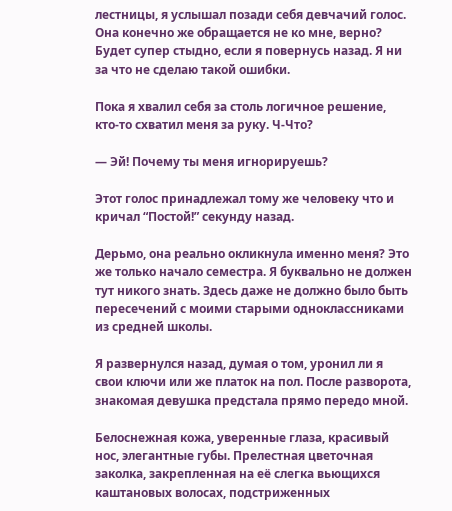лестницы, я услышал позади себя девчачий голос. Она конечно же обращается не ко мне, верно? Будет супер стыдно, если я повернусь назад. Я ни за что не сделаю такой ошибки.

Пока я хвалил себя за столь логичное решение, кто-то схватил меня за руку. Ч-Что?

— Эй! Почему ты меня игнорируешь?

Этот голос принадлежал тому же человеку что и кричал “Постой!” секунду назад.

Дерьмо, она реально окликнула именно меня? Это же только начало семестра. Я буквально не должен тут никого знать. Здесь даже не должно было быть пересечений с моими старыми одноклассниками из средней школы.

Я развернулся назад, думая о том, уронил ли я свои ключи или же платок на пол. После разворота, знакомая девушка предстала прямо передо мной.

Белоснежная кожа, уверенные глаза, красивый нос, элегантные губы. Прелестная цветочная заколка, закрепленная на её слегка вьющихся каштановых волосах, подстриженных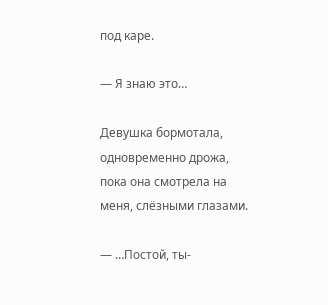под каре.

— Я знаю это…

Девушка бормотала, одновременно дрожа, пока она смотрела на меня, слёзными глазами.

— …Постой, ты-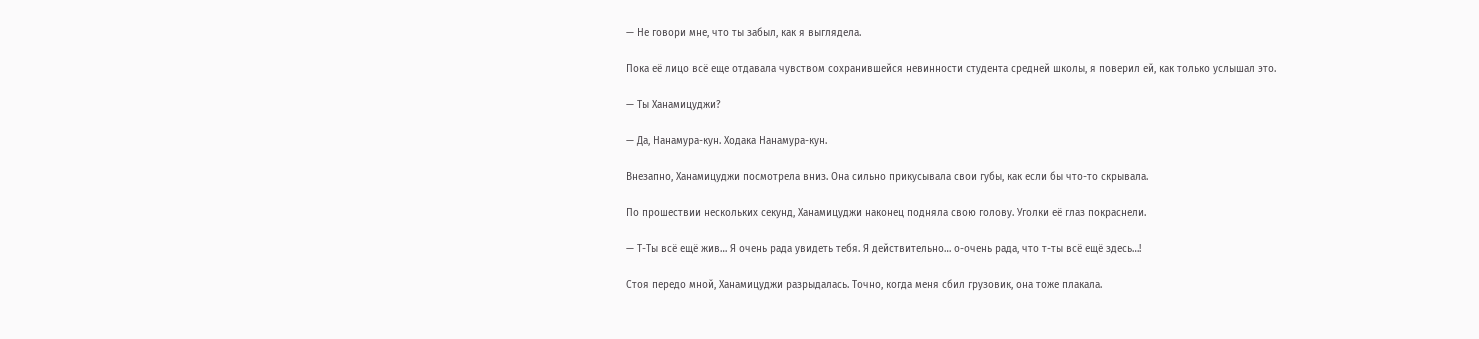— Не говори мне, что ты забыл, как я выглядела.

Пока её лицо всё еще отдавала чувством сохранившейся невинности студента средней школы, я поверил ей, как только услышал это.

— Ты Ханамицуджи?

— Да, Нанамура-кун. Ходака Нанамура-кун.

Внезапно, Ханамицуджи посмотрела вниз. Она сильно прикусывала свои губы, как если бы что-то скрывала.

По прошествии нескольких секунд, Ханамицуджи наконец подняла свою голову. Уголки её глаз покраснели.

— Т-Ты всё ещё жив… Я очень рада увидеть тебя. Я действительно… о-очень рада, что т-ты всё ещё здесь…!

Стоя передо мной, Ханамицуджи разрыдалась. Точно, когда меня сбил грузовик, она тоже плакала.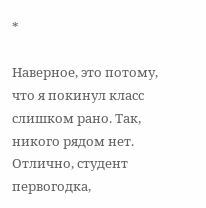*

Наверное, это потому, что я покинул класс слишком рано. Так, никого рядом нет. Отлично, студент первогодка,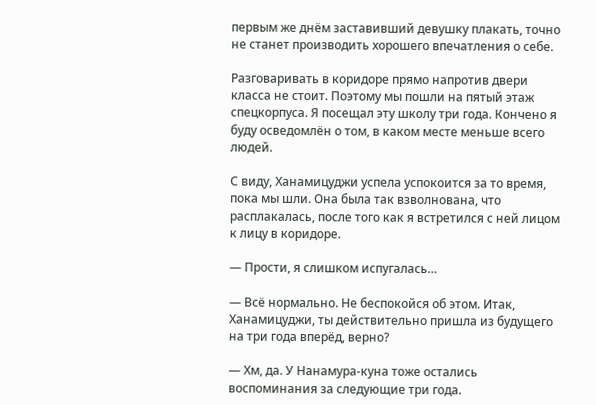первым же днём заставивший девушку плакать, точно не станет производить хорошего впечатления о себе.

Разговаривать в коридоре прямо напротив двери класса не стоит. Поэтому мы пошли на пятый этаж спецкорпуса. Я посещал эту школу три года. Кончено я буду осведомлён о том, в каком месте меньше всего людей.

С виду, Ханамицуджи успела успокоится за то время, пока мы шли. Она была так взволнована, что расплакалась, после того как я встретился с ней лицом к лицу в коридоре.

— Прости, я слишком испугалась…

— Всё нормально. Не беспокойся об этом. Итак, Ханамицуджи, ты действительно пришла из будущего на три года вперёд, верно?

— Хм, да. У Нанамура-куна тоже остались воспоминания за следующие три года.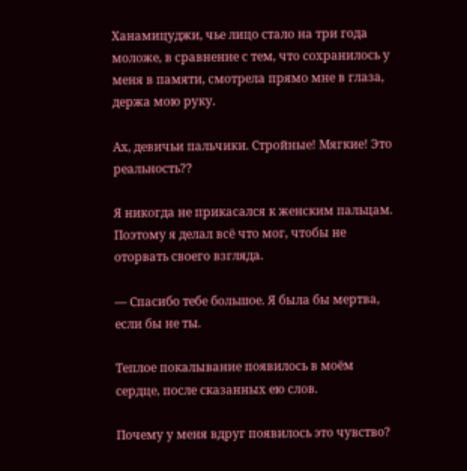Ханамицуджи, чье лицо стало на три года моложе, в сравнение с тем, что сохранилось у меня в памяти, смотрела прямо мне в глаза, держа мою руку.

Ах, девичьи пальчики. Стройные! Мягкие! Это реальность??

Я никогда не прикасался к женским пальцам. Поэтому я делал всё что мог, чтобы не оторвать своего взгляда.

— Спасибо тебе большое. Я была бы мертва, если бы не ты.

Теплое покалывание появилось в моём сердце, после сказанных ею слов.

Почему у меня вдруг появилось это чувство?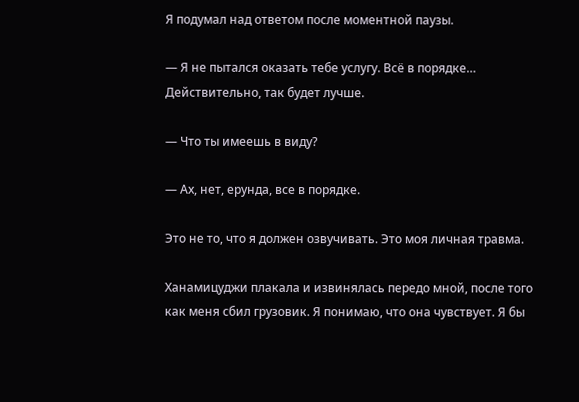Я подумал над ответом после моментной паузы.

— Я не пытался оказать тебе услугу. Всё в порядке… Действительно, так будет лучше.

— Что ты имеешь в виду?

— Ах, нет, ерунда, все в порядке.

Это не то, что я должен озвучивать. Это моя личная травма.

Ханамицуджи плакала и извинялась передо мной, после того как меня сбил грузовик. Я понимаю, что она чувствует. Я бы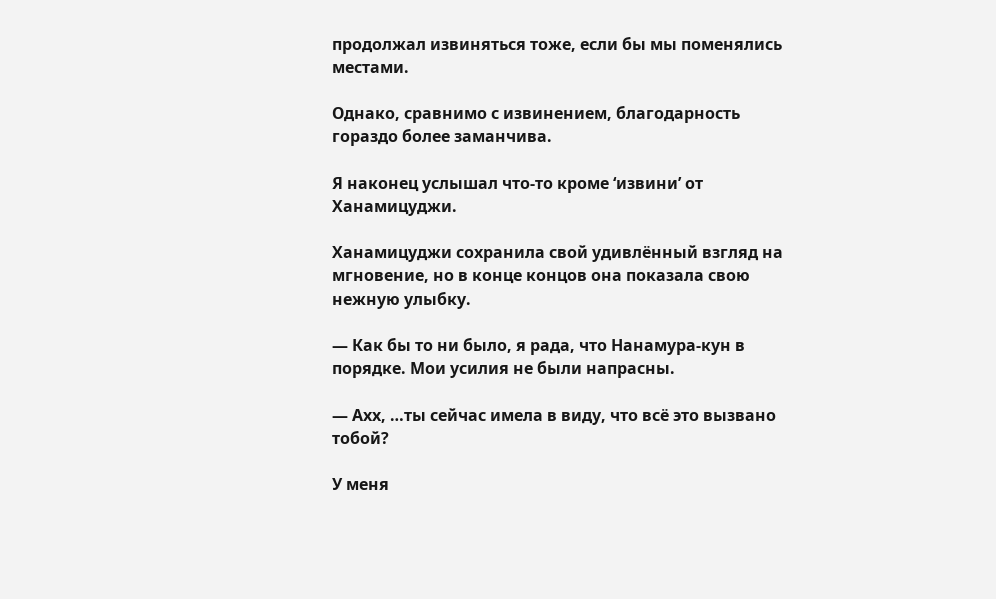продолжал извиняться тоже, если бы мы поменялись местами.

Однако, сравнимо с извинением, благодарность гораздо более заманчива.

Я наконец услышал что-то кроме ‘извини’ от Ханамицуджи.

Ханамицуджи сохранила свой удивлённый взгляд на мгновение, но в конце концов она показала свою нежную улыбку.

— Как бы то ни было, я рада, что Нанамура-кун в порядке. Мои усилия не были напрасны.

— Ахх, …ты сейчас имела в виду, что всё это вызвано тобой?

У меня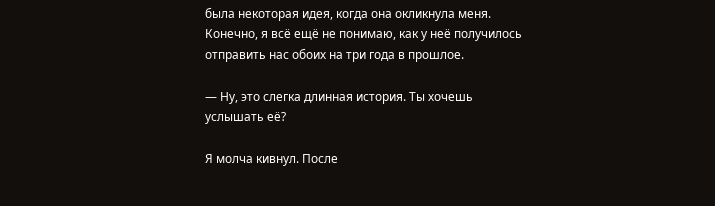была некоторая идея, когда она окликнула меня. Конечно, я всё ещё не понимаю, как у неё получилось отправить нас обоих на три года в прошлое.

— Ну, это слегка длинная история. Ты хочешь услышать её?

Я молча кивнул. После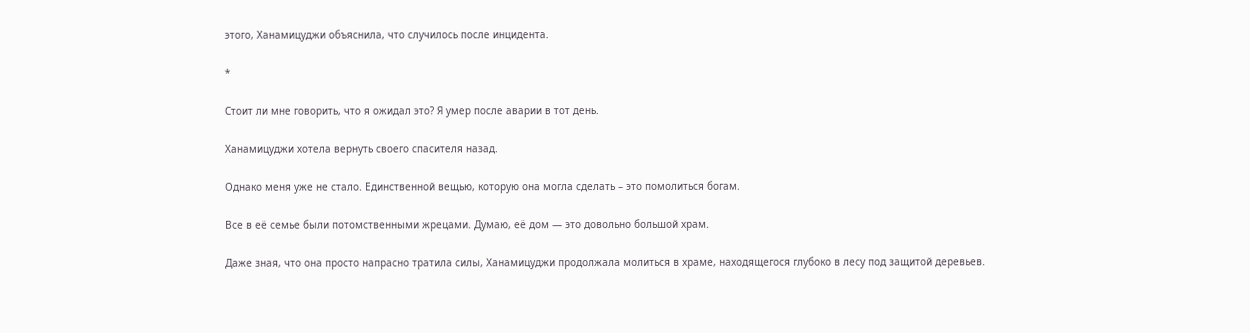этого, Ханамицуджи объяснила, что случилось после инцидента.

*

Стоит ли мне говорить, что я ожидал это? Я умер после аварии в тот день.

Ханамицуджи хотела вернуть своего спасителя назад.

Однако меня уже не стало. Единственной вещью, которую она могла сделать – это помолиться богам.

Все в её семье были потомственными жрецами. Думаю, её дом — это довольно большой храм.

Даже зная, что она просто напрасно тратила силы, Ханамицуджи продолжала молиться в храме, находящегося глубоко в лесу под защитой деревьев.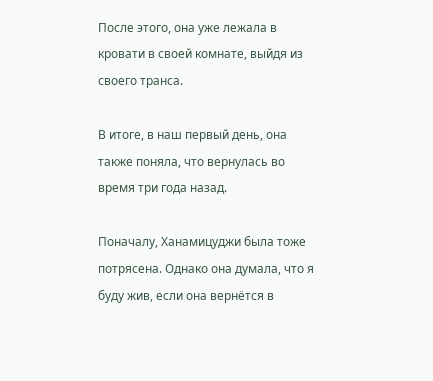После этого, она уже лежала в кровати в своей комнате, выйдя из своего транса.

В итоге, в наш первый день, она также поняла, что вернулась во время три года назад.

Поначалу, Ханамицуджи была тоже потрясена. Однако она думала, что я буду жив, если она вернётся в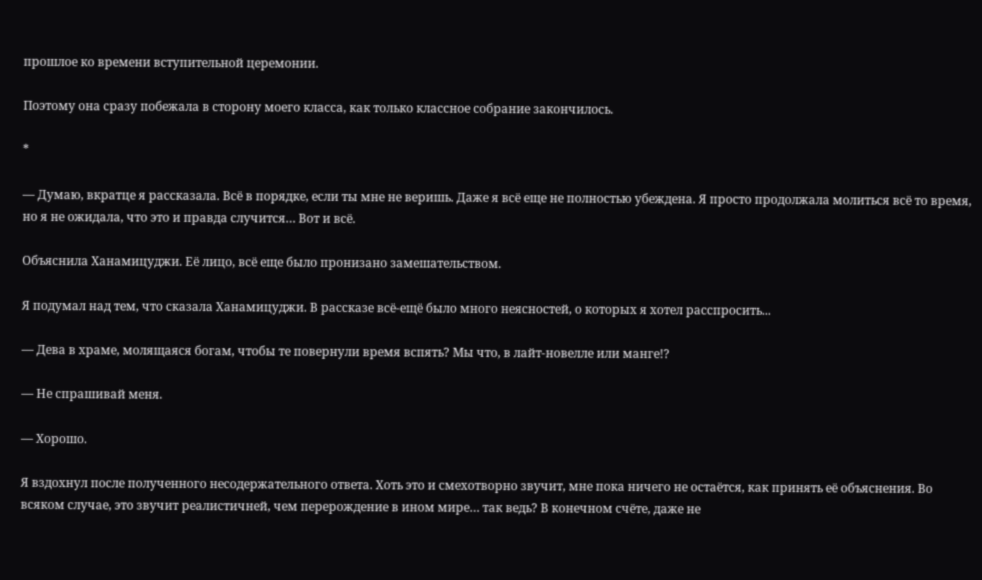прошлое ко времени вступительной церемонии.

Поэтому она сразу побежала в сторону моего класса, как только классное собрание закончилось.

*

— Думаю, вкратце я рассказала. Всё в порядке, если ты мне не веришь. Даже я всё еще не полностью убеждена. Я просто продолжала молиться всё то время, но я не ожидала, что это и правда случится… Вот и всё.

Объяснила Ханамицуджи. Её лицо, всё еще было пронизано замешательством.

Я подумал над тем, что сказала Ханамицуджи. В рассказе всё-ещё было много неясностей, о которых я хотел расспросить...

— Дева в храме, молящаяся богам, чтобы те повернули время вспять? Мы что, в лайт-новелле или манге!?

— Не спрашивай меня.

— Хорошо.

Я вздохнул после полученного несодержательного ответа. Хоть это и смехотворно звучит, мне пока ничего не остаётся, как принять её объяснения. Во всяком случае, это звучит реалистичней, чем перерождение в ином мире… так ведь? В конечном счёте, даже не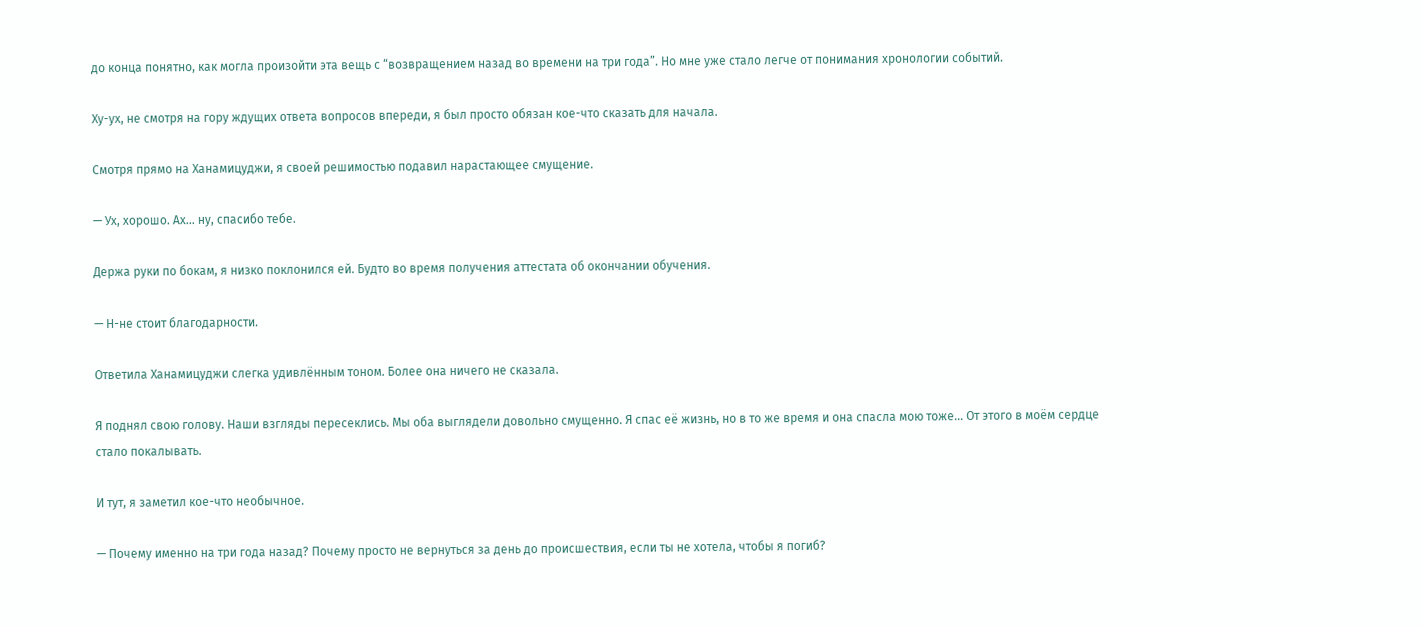до конца понятно, как могла произойти эта вещь с “возвращением назад во времени на три года”. Но мне уже стало легче от понимания хронологии событий.

Ху-ух, не смотря на гору ждущих ответа вопросов впереди, я был просто обязан кое-что сказать для начала.

Смотря прямо на Ханамицуджи, я своей решимостью подавил нарастающее смущение.

— Ух, хорошо. Ах… ну, спасибо тебе.

Держа руки по бокам, я низко поклонился ей. Будто во время получения аттестата об окончании обучения.

— Н-не стоит благодарности.

Ответила Ханамицуджи слегка удивлённым тоном. Более она ничего не сказала.

Я поднял свою голову. Наши взгляды пересеклись. Мы оба выглядели довольно смущенно. Я спас её жизнь, но в то же время и она спасла мою тоже… От этого в моём сердце стало покалывать.

И тут, я заметил кое-что необычное.

— Почему именно на три года назад? Почему просто не вернуться за день до происшествия, если ты не хотела, чтобы я погиб?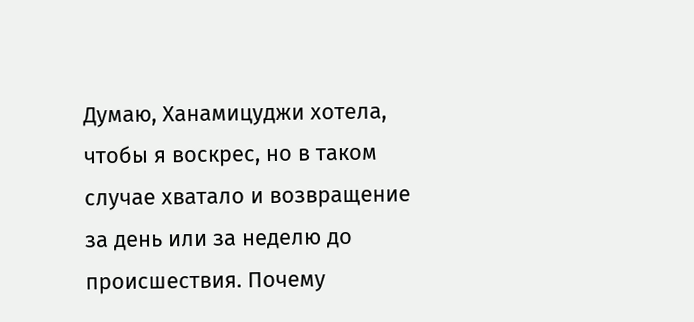Думаю, Ханамицуджи хотела, чтобы я воскрес, но в таком случае хватало и возвращение за день или за неделю до происшествия. Почему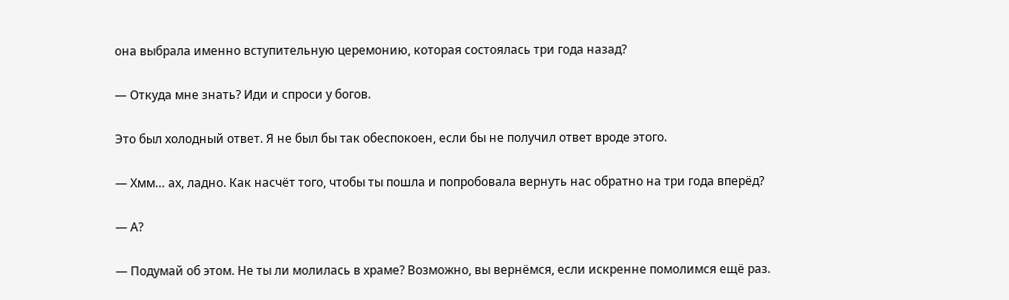она выбрала именно вступительную церемонию, которая состоялась три года назад?

— Откуда мне знать? Иди и спроси у богов.

Это был холодный ответ. Я не был бы так обеспокоен, если бы не получил ответ вроде этого.

— Хмм… ах, ладно. Как насчёт того, чтобы ты пошла и попробовала вернуть нас обратно на три года вперёд?

— А?

— Подумай об этом. Не ты ли молилась в храме? Возможно, вы вернёмся, если искренне помолимся ещё раз.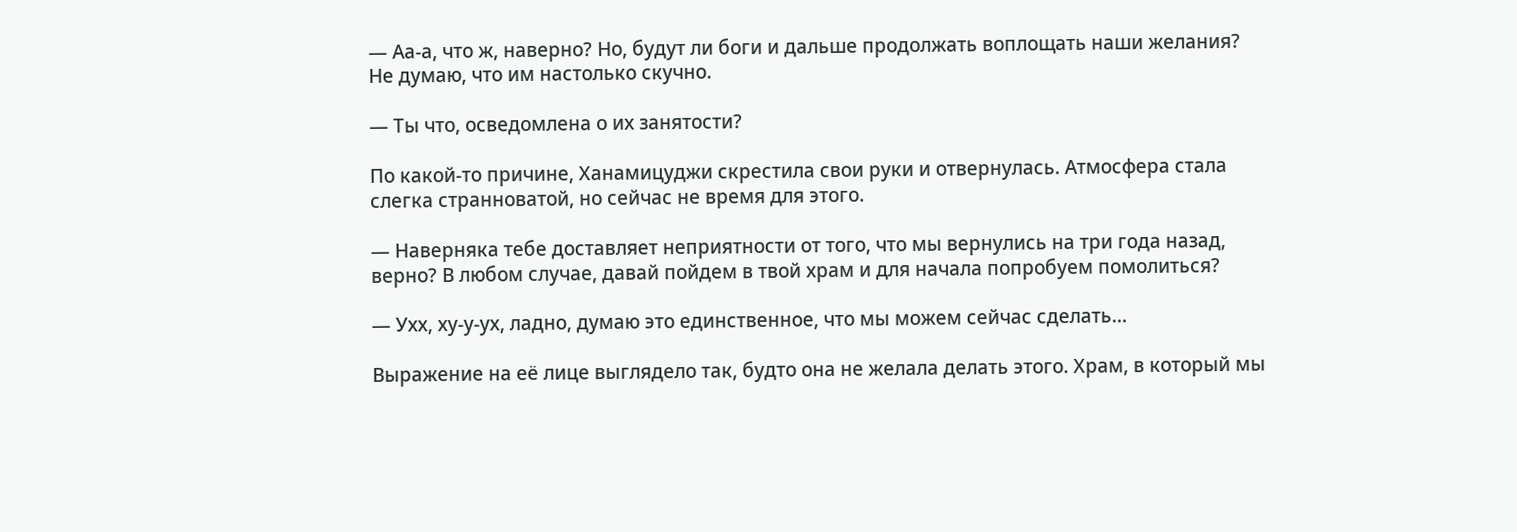— Аа-а, что ж, наверно? Но, будут ли боги и дальше продолжать воплощать наши желания? Не думаю, что им настолько скучно.

— Ты что, осведомлена о их занятости?

По какой-то причине, Ханамицуджи скрестила свои руки и отвернулась. Атмосфера стала слегка странноватой, но сейчас не время для этого.

— Наверняка тебе доставляет неприятности от того, что мы вернулись на три года назад, верно? В любом случае, давай пойдем в твой храм и для начала попробуем помолиться?

— Ухх, ху-у-ух, ладно, думаю это единственное, что мы можем сейчас сделать…

Выражение на её лице выглядело так, будто она не желала делать этого. Храм, в который мы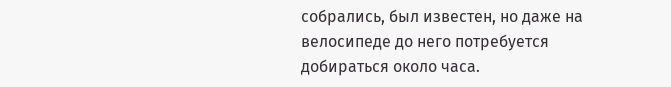собрались, был известен, но даже на велосипеде до него потребуется добираться около часа.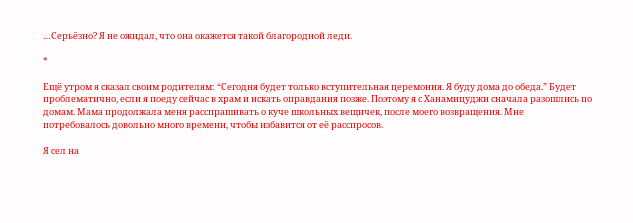…Серьёзно? Я не ожидал, что она окажется такой благородной леди.

*

Ещё утром я сказал своим родителям: “Сегодня будет только вступительная церемония. Я буду дома до обеда.” Будет проблематично, если я поеду сейчас в храм и искать оправдания позже. Поэтому я с Ханамицуджи сначала разошлись по домам. Мама продолжала меня расспрашивать о куче школьных вещичек, после моего возвращения. Мне потребовалось довольно много времени, чтобы избавится от её расспросов.

Я сел на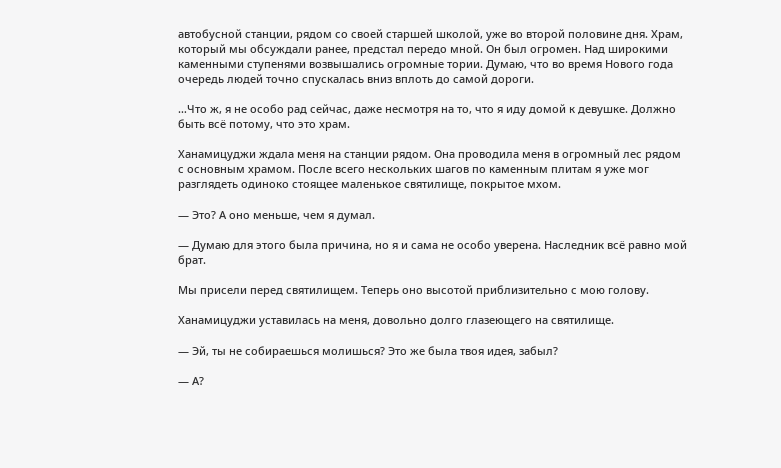автобусной станции, рядом со своей старшей школой, уже во второй половине дня. Храм, который мы обсуждали ранее, предстал передо мной. Он был огромен. Над широкими каменными ступенями возвышались огромные тории. Думаю, что во время Нового года очередь людей точно спускалась вниз вплоть до самой дороги.

…Что ж, я не особо рад сейчас, даже несмотря на то, что я иду домой к девушке. Должно быть всё потому, что это храм.

Ханамицуджи ждала меня на станции рядом. Она проводила меня в огромный лес рядом с основным храмом. После всего нескольких шагов по каменным плитам я уже мог разглядеть одиноко стоящее маленькое святилище, покрытое мхом.

— Это? А оно меньше, чем я думал.

— Думаю для этого была причина, но я и сама не особо уверена. Наследник всё равно мой брат.

Мы присели перед святилищем. Теперь оно высотой приблизительно с мою голову.

Ханамицуджи уставилась на меня, довольно долго глазеющего на святилище.

— Эй, ты не собираешься молишься? Это же была твоя идея, забыл?

— А?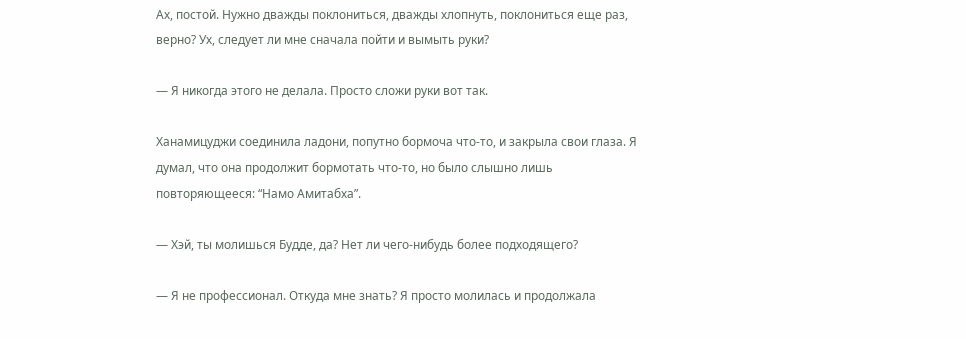Ах, постой. Нужно дважды поклониться, дважды хлопнуть, поклониться еще раз, верно? Ух, следует ли мне сначала пойти и вымыть руки?

— Я никогда этого не делала. Просто сложи руки вот так.

Ханамицуджи соединила ладони, попутно бормоча что-то, и закрыла свои глаза. Я думал, что она продолжит бормотать что-то, но было слышно лишь повторяющееся: “Намо Амитабха”.

— Хэй, ты молишься Будде, да? Нет ли чего-нибудь более подходящего?

— Я не профессионал. Откуда мне знать? Я просто молилась и продолжала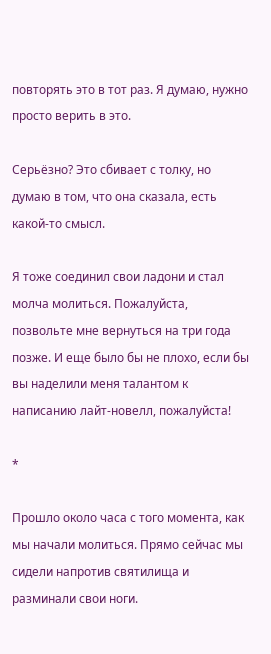повторять это в тот раз. Я думаю, нужно просто верить в это.

Серьёзно? Это сбивает с толку, но думаю в том, что она сказала, есть какой-то смысл.

Я тоже соединил свои ладони и стал молча молиться. Пожалуйста, позвольте мне вернуться на три года позже. И еще было бы не плохо, если бы вы наделили меня талантом к написанию лайт-новелл, пожалуйста!

*

Прошло около часа с того момента, как мы начали молиться. Прямо сейчас мы сидели напротив святилища и разминали свои ноги.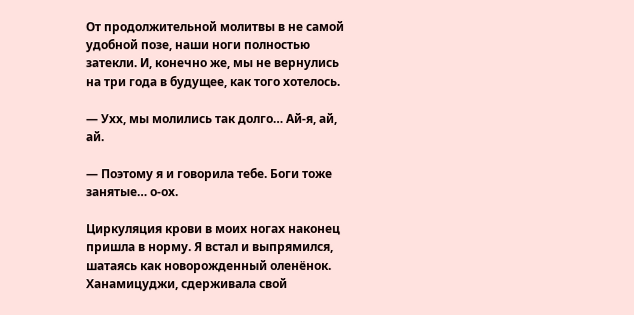От продолжительной молитвы в не самой удобной позе, наши ноги полностью затекли. И, конечно же, мы не вернулись на три года в будущее, как того хотелось.

— Ухх, мы молились так долго… Ай-я, ай, ай.

— Поэтому я и говорила тебе. Боги тоже занятые… о-ох.

Циркуляция крови в моих ногах наконец пришла в норму. Я встал и выпрямился, шатаясь как новорожденный оленёнок. Ханамицуджи, сдерживала свой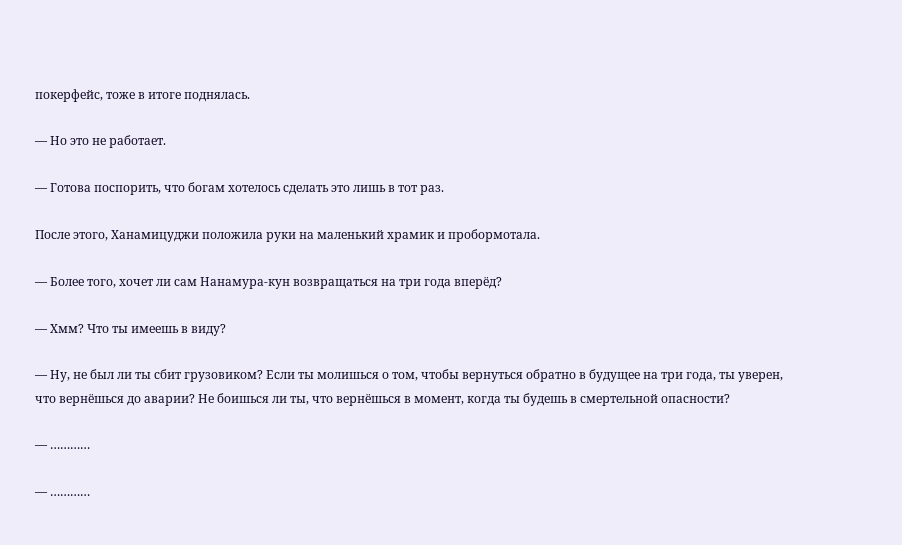покерфейс, тоже в итоге поднялась.

— Но это не работает.

— Готова поспорить, что богам хотелось сделать это лишь в тот раз.

После этого, Ханамицуджи положила руки на маленький храмик и пробормотала.

— Более того, хочет ли сам Нанамура-кун возвращаться на три года вперёд?

— Хмм? Что ты имеешь в виду?

— Ну, не был ли ты сбит грузовиком? Если ты молишься о том, чтобы вернуться обратно в будущее на три года, ты уверен, что вернёшься до аварии? Не боишься ли ты, что вернёшься в момент, когда ты будешь в смертельной опасности?

— …………

— …………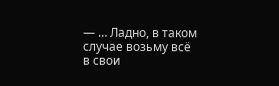— … Ладно, в таком случае возьму всё в свои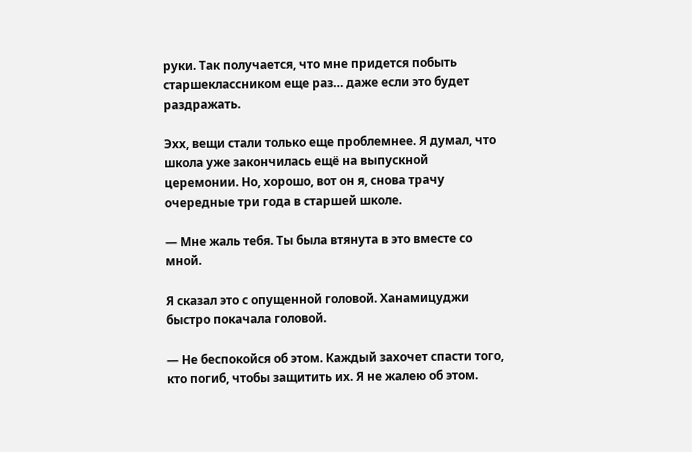руки. Так получается, что мне придется побыть старшеклассником еще раз… даже если это будет раздражать.

Эхх, вещи стали только еще проблемнее. Я думал, что школа уже закончилась ещё на выпускной церемонии. Но, хорошо, вот он я, снова трачу очередные три года в старшей школе.

— Мне жаль тебя. Ты была втянута в это вместе со мной.

Я сказал это с опущенной головой. Ханамицуджи быстро покачала головой.

— Не беспокойся об этом. Каждый захочет спасти того, кто погиб, чтобы защитить их. Я не жалею об этом.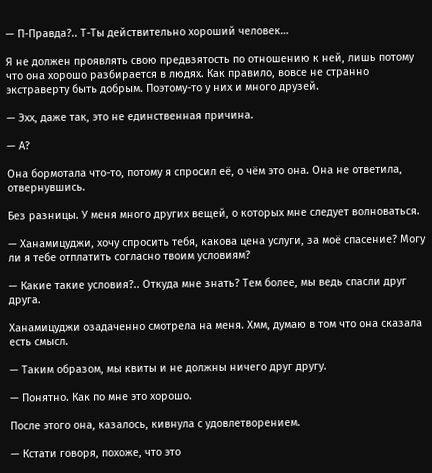— П-Правда?.. Т-Ты действительно хороший человек…

Я не должен проявлять свою предвзятость по отношению к ней, лишь потому что она хорошо разбирается в людях. Как правило, вовсе не странно экстраверту быть добрым. Поэтому-то у них и много друзей.

— Эхх, даже так, это не единственная причина.

— А?

Она бормотала что-то, потому я спросил её, о чём это она. Она не ответила, отвернувшись.

Без разницы. У меня много других вещей, о которых мне следует волноваться.

— Ханамицуджи, хочу спросить тебя, какова цена услуги, за моё спасение? Могу ли я тебе отплатить согласно твоим условиям?

— Какие такие условия?.. Откуда мне знать? Тем более, мы ведь спасли друг друга.

Ханамицуджи озадаченно смотрела на меня. Хмм, думаю в том что она сказала есть смысл.

— Таким образом, мы квиты и не должны ничего друг другу.

— Понятно. Как по мне это хорошо.

После этого она, казалось, кивнула с удовлетворением.

— Кстати говоря, похоже, что это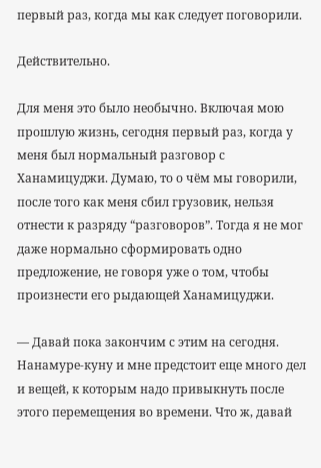первый раз, когда мы как следует поговорили.

Действительно.

Для меня это было необычно. Включая мою прошлую жизнь, сегодня первый раз, когда у меня был нормальный разговор с Ханамицуджи. Думаю, то о чём мы говорили, после того как меня сбил грузовик, нельзя отнести к разряду “разговоров”. Тогда я не мог даже нормально сформировать одно предложение, не говоря уже о том, чтобы произнести его рыдающей Ханамицуджи.

— Давай пока закончим с этим на сегодня. Нанамуре-куну и мне предстоит еще много дел и вещей, к которым надо привыкнуть после этого перемещения во времени. Что ж, давай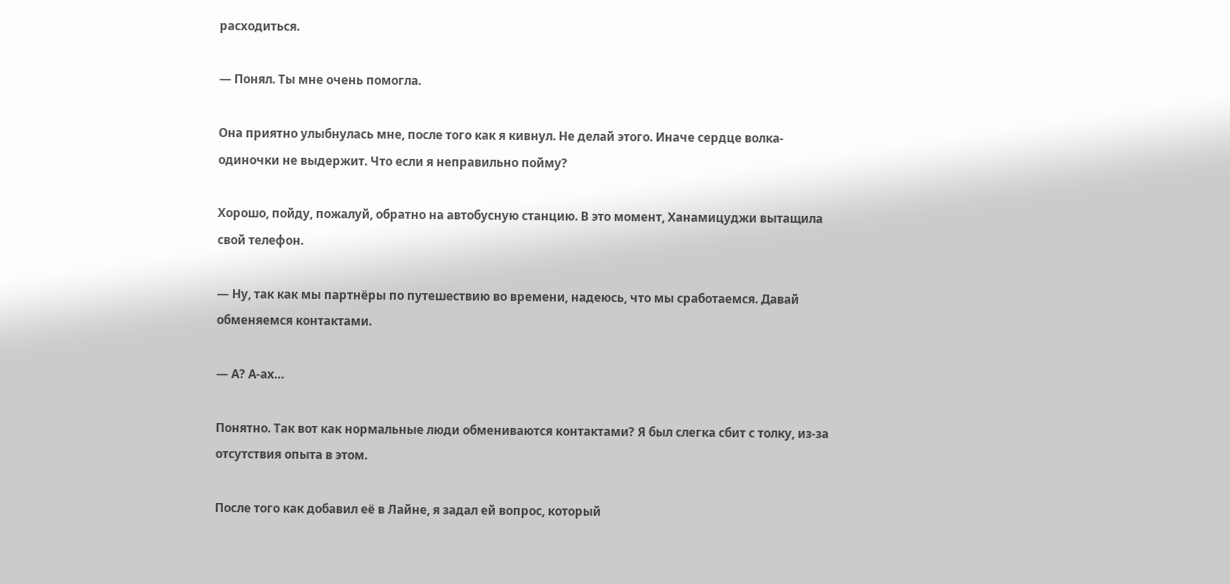расходиться.

— Понял. Ты мне очень помогла.

Она приятно улыбнулась мне, после того как я кивнул. Не делай этого. Иначе сердце волка-одиночки не выдержит. Что если я неправильно пойму?

Хорошо, пойду, пожалуй, обратно на автобусную станцию. В это момент, Ханамицуджи вытащила свой телефон.

— Ну, так как мы партнёры по путешествию во времени, надеюсь, что мы сработаемся. Давай обменяемся контактами.

— А? А-ах…

Понятно. Так вот как нормальные люди обмениваются контактами? Я был слегка сбит с толку, из-за отсутствия опыта в этом.

После того как добавил её в Лайне, я задал ей вопрос, который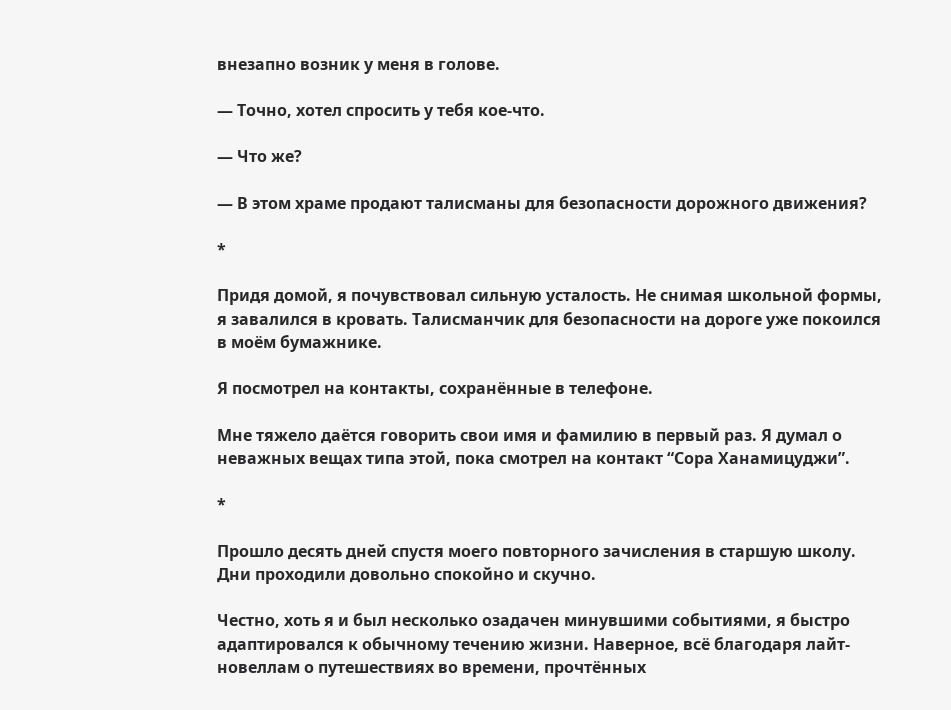внезапно возник у меня в голове.

— Точно, хотел спросить у тебя кое-что.

— Что же?

— В этом храме продают талисманы для безопасности дорожного движения?

*

Придя домой, я почувствовал сильную усталость. Не снимая школьной формы, я завалился в кровать. Талисманчик для безопасности на дороге уже покоился в моём бумажнике.

Я посмотрел на контакты, сохранённые в телефоне.

Мне тяжело даётся говорить свои имя и фамилию в первый раз. Я думал о неважных вещах типа этой, пока смотрел на контакт “Сора Ханамицуджи”.

*

Прошло десять дней спустя моего повторного зачисления в старшую школу. Дни проходили довольно спокойно и скучно.

Честно, хоть я и был несколько озадачен минувшими событиями, я быстро адаптировался к обычному течению жизни. Наверное, всё благодаря лайт-новеллам о путешествиях во времени, прочтённых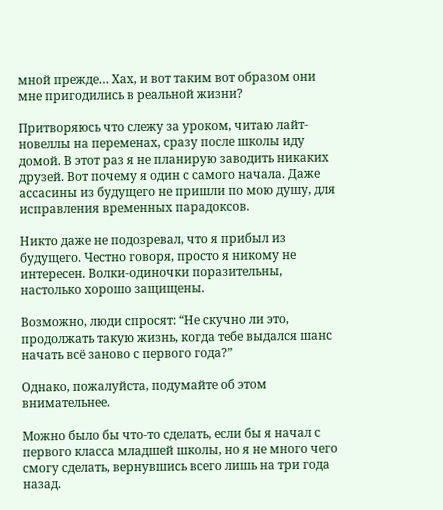мной прежде… Хах, и вот таким вот образом они мне пригодились в реальной жизни?

Притворяюсь что слежу за уроком, читаю лайт-новеллы на переменах, сразу после школы иду домой. В этот раз я не планирую заводить никаких друзей. Вот почему я один с самого начала. Даже ассасины из будущего не пришли по мою душу, для исправления временных парадоксов.

Никто даже не подозревал, что я прибыл из будущего. Честно говоря, просто я никому не интересен. Волки-одиночки поразительны, настолько хорошо защищены.

Возможно, люди спросят: “Не скучно ли это, продолжать такую жизнь, когда тебе выдался шанс начать всё заново с первого года?”

Однако, пожалуйста, подумайте об этом внимательнее.

Можно было бы что-то сделать, если бы я начал с первого класса младшей школы, но я не много чего смогу сделать, вернувшись всего лишь на три года назад.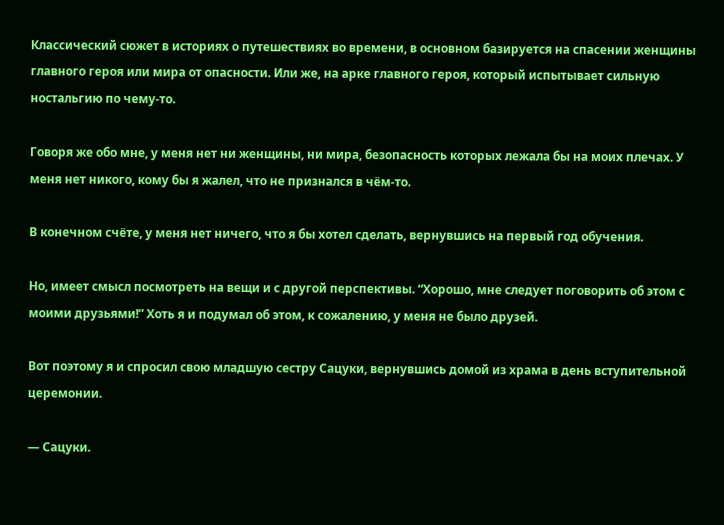Классический сюжет в историях о путешествиях во времени, в основном базируется на спасении женщины главного героя или мира от опасности. Или же, на арке главного героя, который испытывает сильную ностальгию по чему-то.

Говоря же обо мне, у меня нет ни женщины, ни мира, безопасность которых лежала бы на моих плечах. У меня нет никого, кому бы я жалел, что не признался в чём-то.

В конечном счёте, у меня нет ничего, что я бы хотел сделать, вернувшись на первый год обучения.

Но, имеет смысл посмотреть на вещи и с другой перспективы. “Хорошо, мне следует поговорить об этом с моими друзьями!” Хоть я и подумал об этом, к сожалению, у меня не было друзей.

Вот поэтому я и спросил свою младшую сестру Сацуки, вернувшись домой из храма в день вступительной церемонии.

— Сацуки.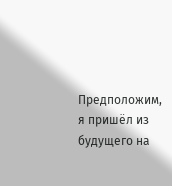Предположим, я пришёл из будущего на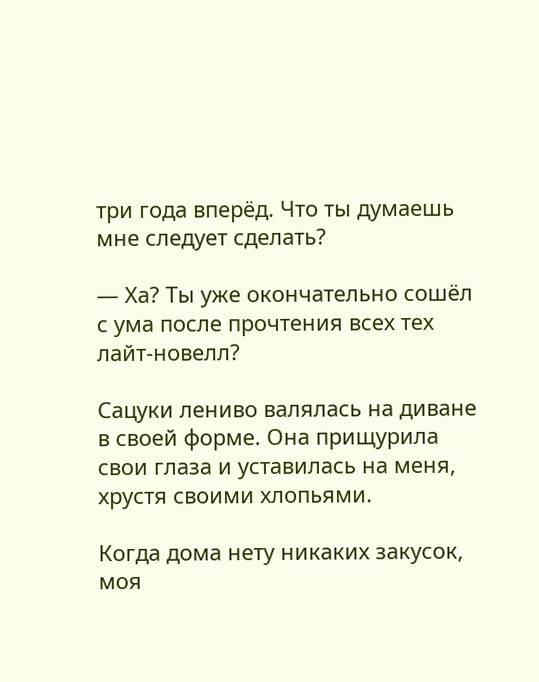три года вперёд. Что ты думаешь мне следует сделать?

— Ха? Ты уже окончательно сошёл с ума после прочтения всех тех лайт-новелл?

Сацуки лениво валялась на диване в своей форме. Она прищурила свои глаза и уставилась на меня, хрустя своими хлопьями.

Когда дома нету никаких закусок, моя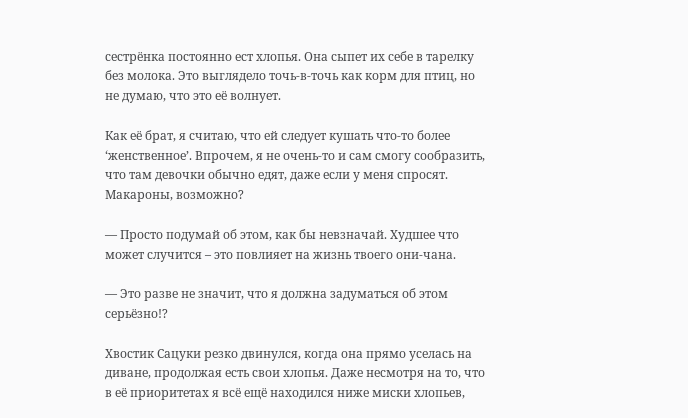сестрёнка постоянно ест хлопья. Она сыпет их себе в тарелку без молока. Это выглядело точь-в-точь как корм для птиц, но не думаю, что это её волнует.

Как её брат, я считаю, что ей следует кушать что-то более ‘женственное’. Впрочем, я не очень-то и сам смогу сообразить, что там девочки обычно едят, даже если у меня спросят. Макароны, возможно?

— Просто подумай об этом, как бы невзначай. Худшее что может случится – это повлияет на жизнь твоего они-чана.

— Это разве не значит, что я должна задуматься об этом серьёзно!?

Хвостик Сацуки резко двинулся, когда она прямо уселась на диване, продолжая есть свои хлопья. Даже несмотря на то, что в её приоритетах я всё ещё находился ниже миски хлопьев,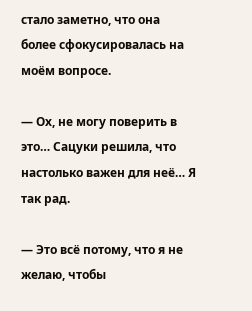стало заметно, что она более сфокусировалась на моём вопросе.

— Ох, не могу поверить в это… Сацуки решила, что настолько важен для неё… Я так рад.

— Это всё потому, что я не желаю, чтобы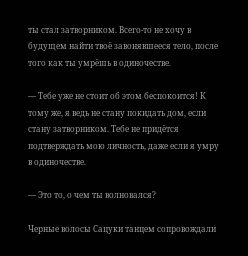ты стал затворником. Всего-то не хочу в будущем найти твоё завонявшееся тело, после того как ты умрёшь в одиночестве.

— Тебе уже не стоит об этом беспокоится! К тому же, я ведь не стану покидать дом, если стану затворником. Тебе не придётся подтверждать мою личность, даже если я умру в одиночестве.

— Это то, о чем ты волновался?

Черные волосы Сацуки танцем сопровождали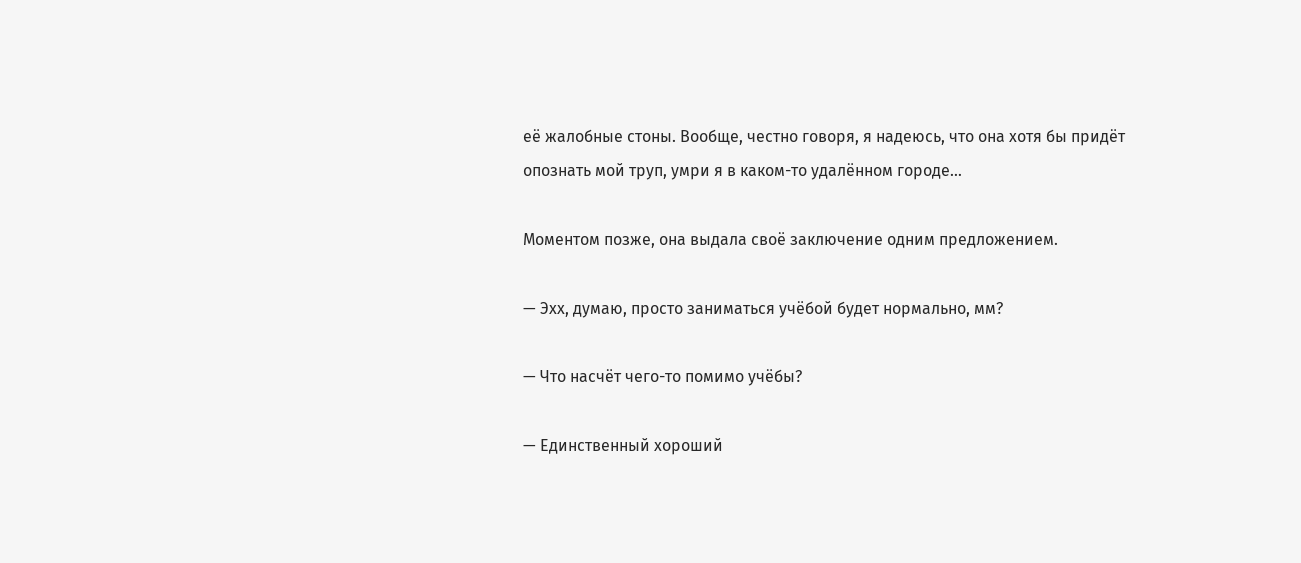её жалобные стоны. Вообще, честно говоря, я надеюсь, что она хотя бы придёт опознать мой труп, умри я в каком-то удалённом городе…

Моментом позже, она выдала своё заключение одним предложением.

— Эхх, думаю, просто заниматься учёбой будет нормально, мм?

— Что насчёт чего-то помимо учёбы?

— Единственный хороший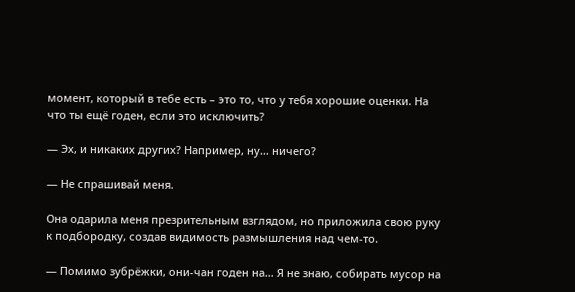момент, который в тебе есть – это то, что у тебя хорошие оценки. На что ты ещё годен, если это исключить?

— Эх, и никаких других? Например, ну… ничего?

— Не спрашивай меня.

Она одарила меня презрительным взглядом, но приложила свою руку к подбородку, создав видимость размышления над чем-то.

— Помимо зубрёжки, они-чан годен на… Я не знаю, собирать мусор на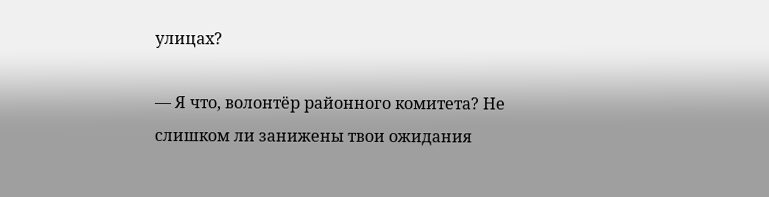улицах?

— Я что, волонтёр районного комитета? Не слишком ли занижены твои ожидания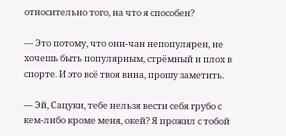относительно того, на что я способен?

— Это потому, что они-чан непопулярен, не хочешь быть популярным, стрёмный и плох в спорте. И это всё твоя вина, прошу заметить.

— Эй, Сацуки, тебе нельзя вести себя грубо с кем-либо кроме меня, окей? Я прожил с тобой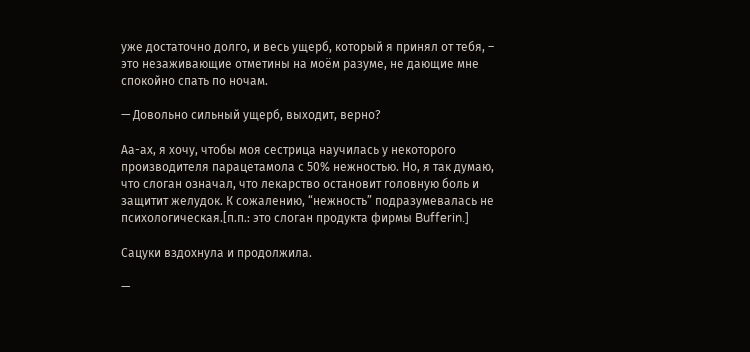уже достаточно долго, и весь ущерб, который я принял от тебя, – это незаживающие отметины на моём разуме, не дающие мне спокойно спать по ночам.

— Довольно сильный ущерб, выходит, верно?

Аа-ах, я хочу, чтобы моя сестрица научилась у некоторого производителя парацетамола с 50% нежностью. Но, я так думаю, что слоган означал, что лекарство остановит головную боль и защитит желудок. К сожалению, “нежность” подразумевалась не психологическая.[п.п.: это слоган продукта фирмы Bufferin.]

Сацуки вздохнула и продолжила.

—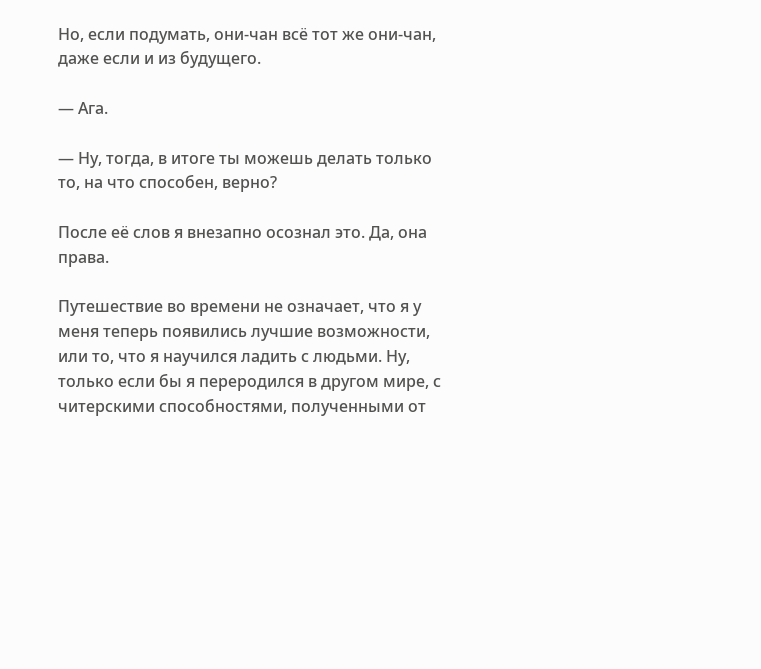Но, если подумать, они-чан всё тот же они-чан, даже если и из будущего.

— Ага.

— Ну, тогда, в итоге ты можешь делать только то, на что способен, верно?

После её слов я внезапно осознал это. Да, она права.

Путешествие во времени не означает, что я у меня теперь появились лучшие возможности, или то, что я научился ладить с людьми. Ну, только если бы я переродился в другом мире, с читерскими способностями, полученными от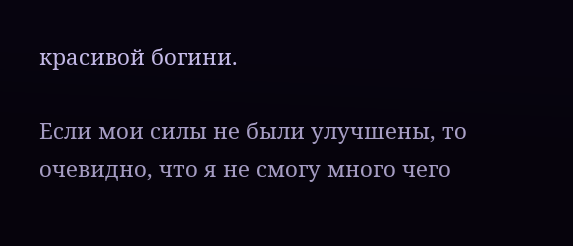красивой богини.

Если мои силы не были улучшены, то очевидно, что я не смогу много чего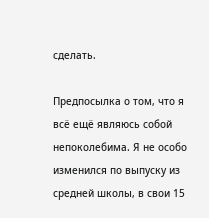сделать.

Предпосылка о том, что я всё ещё являюсь собой непоколебима. Я не особо изменился по выпуску из средней школы, в свои 15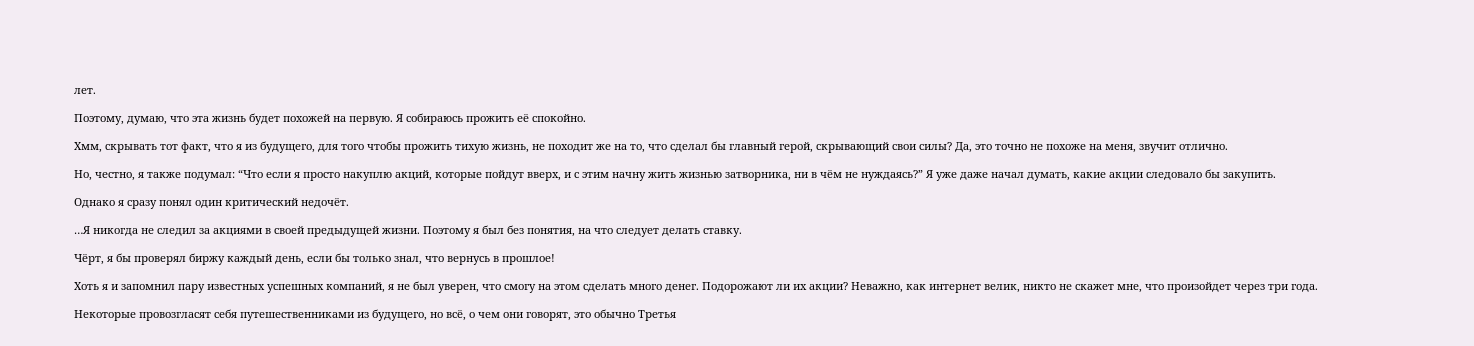лет.

Поэтому, думаю, что эта жизнь будет похожей на первую. Я собираюсь прожить её спокойно.

Хмм, скрывать тот факт, что я из будущего, для того чтобы прожить тихую жизнь, не походит же на то, что сделал бы главный герой, скрывающий свои силы? Да, это точно не похоже на меня, звучит отлично.

Но, честно, я также подумал: “Что если я просто накуплю акций, которые пойдут вверх, и с этим начну жить жизнью затворника, ни в чём не нуждаясь?” Я уже даже начал думать, какие акции следовало бы закупить.

Однако я сразу понял один критический недочёт.

…Я никогда не следил за акциями в своей предыдущей жизни. Поэтому я был без понятия, на что следует делать ставку.

Чёрт, я бы проверял биржу каждый день, если бы только знал, что вернусь в прошлое!

Хоть я и запомнил пару известных успешных компаний, я не был уверен, что смогу на этом сделать много денег. Подорожают ли их акции? Неважно, как интернет велик, никто не скажет мне, что произойдет через три года.

Некоторые провозгласят себя путешественниками из будущего, но всё, о чем они говорят, это обычно Третья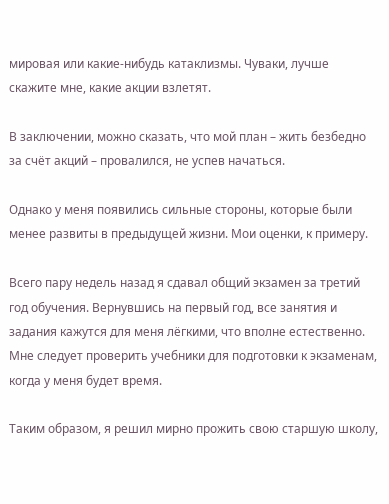мировая или какие-нибудь катаклизмы. Чуваки, лучше скажите мне, какие акции взлетят.

В заключении, можно сказать, что мой план – жить безбедно за счёт акций – провалился, не успев начаться.

Однако у меня появились сильные стороны, которые были менее развиты в предыдущей жизни. Мои оценки, к примеру.

Всего пару недель назад я сдавал общий экзамен за третий год обучения. Вернувшись на первый год, все занятия и задания кажутся для меня лёгкими, что вполне естественно. Мне следует проверить учебники для подготовки к экзаменам, когда у меня будет время.

Таким образом, я решил мирно прожить свою старшую школу,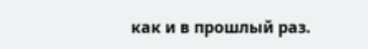как и в прошлый раз.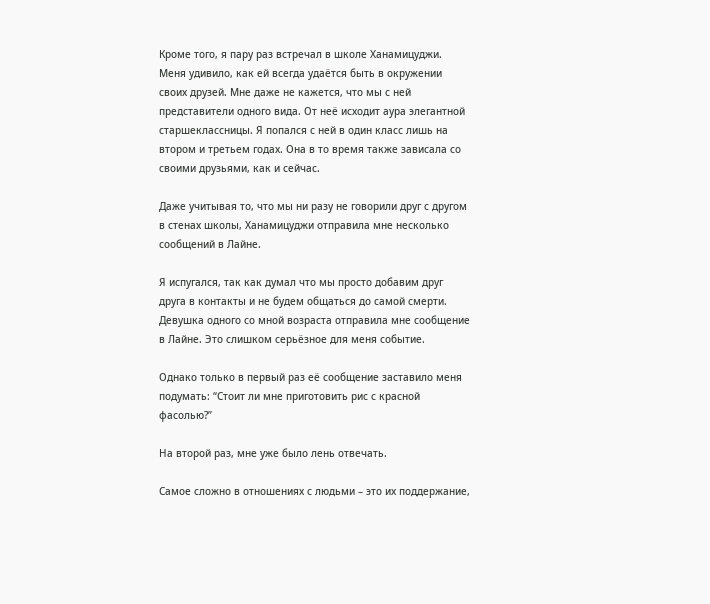Кроме того, я пару раз встречал в школе Ханамицуджи. Меня удивило, как ей всегда удаётся быть в окружении своих друзей. Мне даже не кажется, что мы с ней представители одного вида. От неё исходит аура элегантной старшеклассницы. Я попался с ней в один класс лишь на втором и третьем годах. Она в то время также зависала со своими друзьями, как и сейчас.

Даже учитывая то, что мы ни разу не говорили друг с другом в стенах школы, Ханамицуджи отправила мне несколько сообщений в Лайне.

Я испугался, так как думал что мы просто добавим друг друга в контакты и не будем общаться до самой смерти. Девушка одного со мной возраста отправила мне сообщение в Лайне. Это слишком серьёзное для меня событие.

Однако только в первый раз её сообщение заставило меня подумать: “Стоит ли мне приготовить рис с красной фасолью?”

На второй раз, мне уже было лень отвечать.

Самое сложно в отношениях с людьми – это их поддержание,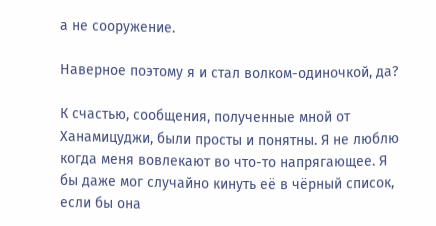а не сооружение.

Наверное поэтому я и стал волком-одиночкой, да?

К счастью, сообщения, полученные мной от Ханамицуджи, были просты и понятны. Я не люблю когда меня вовлекают во что-то напрягающее. Я бы даже мог случайно кинуть её в чёрный список, если бы она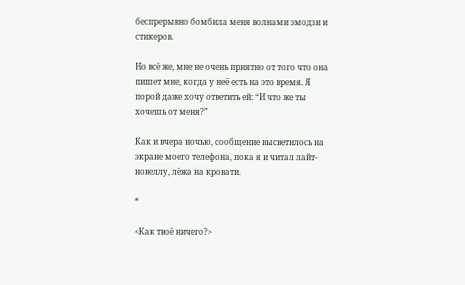беспрерывно бомбила меня волнами эмодзи и стикеров.

Но всё же, мне не очень приятно от того что она пишет мне, когда у неё есть на это время. Я порой даже хочу ответить ей: “И что же ты хочешь от меня?”

Как и вчера ночью, сообщение высветилось на экране моего телефона, пока я и читал лайт-новеллу, лёжа на кровати.

*

<Как твоё ничего?>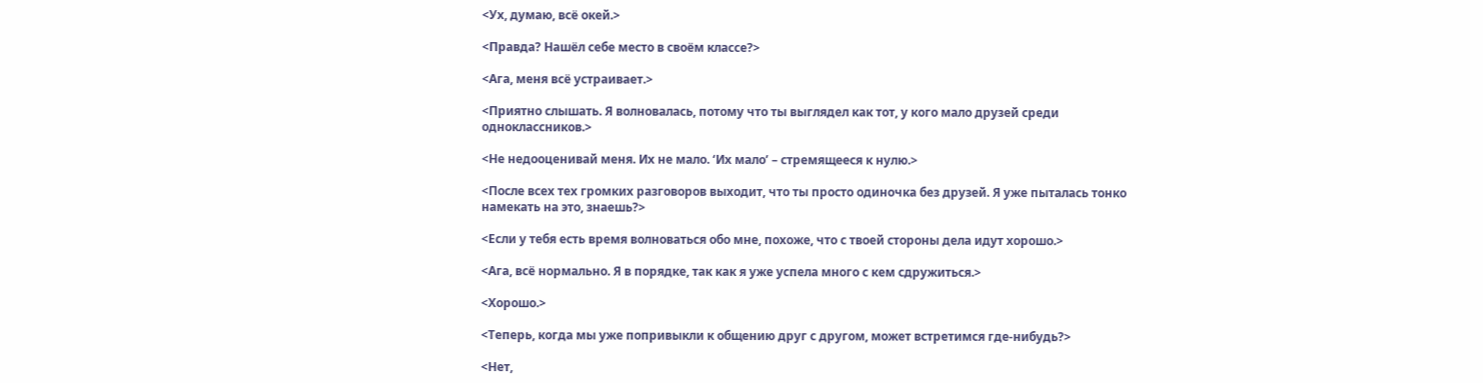<Ух, думаю, всё окей.>

<Правда? Нашёл себе место в своём классе?>

<Ага, меня всё устраивает.>

<Приятно слышать. Я волновалась, потому что ты выглядел как тот, у кого мало друзей среди одноклассников.>

<Не недооценивай меня. Их не мало. ‘Их мало’ – стремящееся к нулю.>

<После всех тех громких разговоров выходит, что ты просто одиночка без друзей. Я уже пыталась тонко намекать на это, знаешь?>

<Если у тебя есть время волноваться обо мне, похоже, что с твоей стороны дела идут хорошо.>

<Ага, всё нормально. Я в порядке, так как я уже успела много с кем сдружиться.>

<Хорошо.>

<Теперь, когда мы уже попривыкли к общению друг с другом, может встретимся где-нибудь?>

<Нет,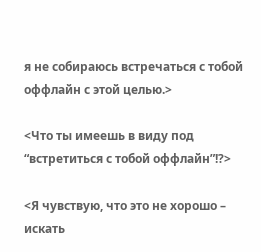я не собираюсь встречаться с тобой оффлайн с этой целью.>

<Что ты имеешь в виду под “встретиться с тобой оффлайн”!?>

<Я чувствую, что это не хорошо – искать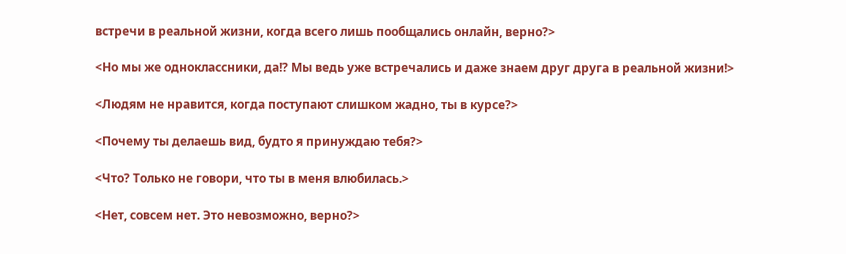встречи в реальной жизни, когда всего лишь пообщались онлайн, верно?>

<Но мы же одноклассники, да!? Мы ведь уже встречались и даже знаем друг друга в реальной жизни!>

<Людям не нравится, когда поступают слишком жадно, ты в курсе?>

<Почему ты делаешь вид, будто я принуждаю тебя?>

<Что? Только не говори, что ты в меня влюбилась.>

<Нет, совсем нет. Это невозможно, верно?>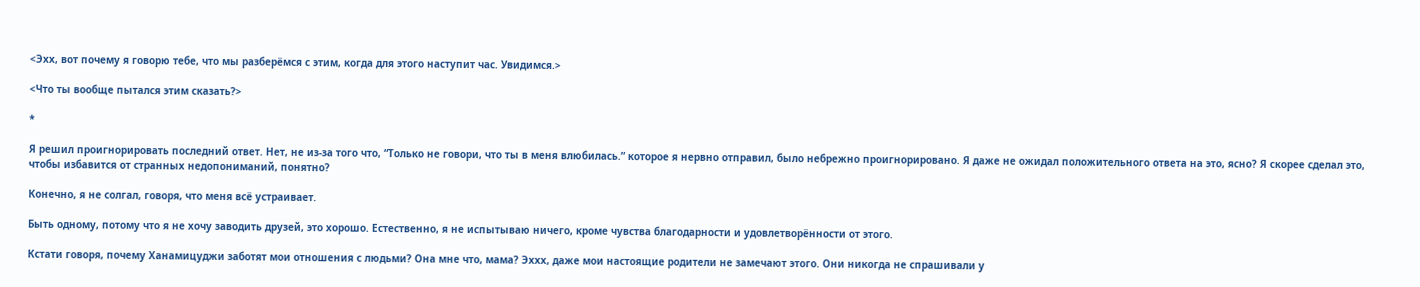<Эхх, вот почему я говорю тебе, что мы разберёмся с этим, когда для этого наступит час. Увидимся.>

<Что ты вообще пытался этим сказать?>

*

Я решил проигнорировать последний ответ. Нет, не из-за того что, “Только не говори, что ты в меня влюбилась.” которое я нервно отправил, было небрежно проигнорировано. Я даже не ожидал положительного ответа на это, ясно? Я скорее сделал это, чтобы избавится от странных недопониманий, понятно?

Конечно, я не солгал, говоря, что меня всё устраивает.

Быть одному, потому что я не хочу заводить друзей, это хорошо. Естественно, я не испытываю ничего, кроме чувства благодарности и удовлетворённости от этого.

Кстати говоря, почему Ханамицуджи заботят мои отношения с людьми? Она мне что, мама? Эххх, даже мои настоящие родители не замечают этого. Они никогда не спрашивали у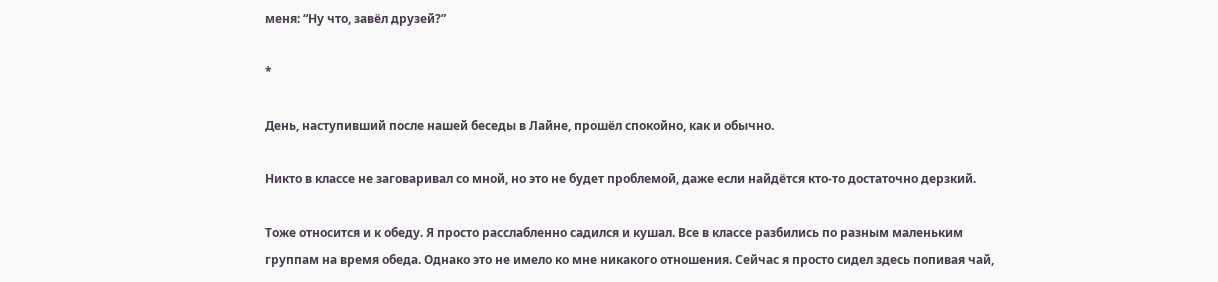меня: “Ну что, завёл друзей?”

*

День, наступивший после нашей беседы в Лайне, прошёл спокойно, как и обычно.

Никто в классе не заговаривал со мной, но это не будет проблемой, даже если найдётся кто-то достаточно дерзкий.

Тоже относится и к обеду. Я просто расслабленно садился и кушал. Все в классе разбились по разным маленьким группам на время обеда. Однако это не имело ко мне никакого отношения. Сейчас я просто сидел здесь попивая чай,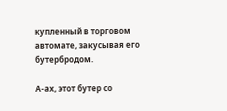купленный в торговом автомате, закусывая его бутербродом.

А-ах, этот бутер со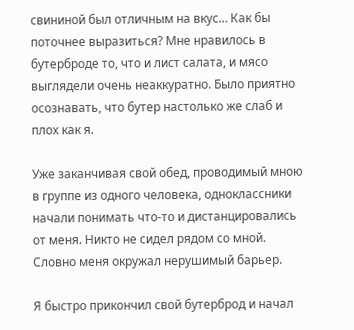свининой был отличным на вкус… Как бы поточнее выразиться? Мне нравилось в бутерброде то, что и лист салата, и мясо выглядели очень неаккуратно. Было приятно осознавать, что бутер настолько же слаб и плох как я.

Уже заканчивая свой обед, проводимый мною в группе из одного человека, одноклассники начали понимать что-то и дистанцировались от меня. Никто не сидел рядом со мной. Словно меня окружал нерушимый барьер.

Я быстро прикончил свой бутерброд и начал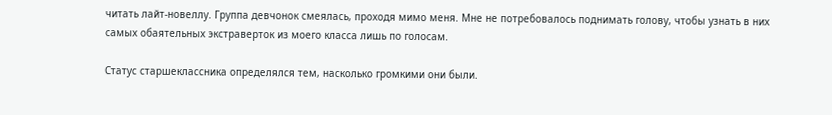читать лайт-новеллу. Группа девчонок смеялась, проходя мимо меня. Мне не потребовалось поднимать голову, чтобы узнать в них самых обаятельных экстраверток из моего класса лишь по голосам.

Статус старшеклассника определялся тем, насколько громкими они были.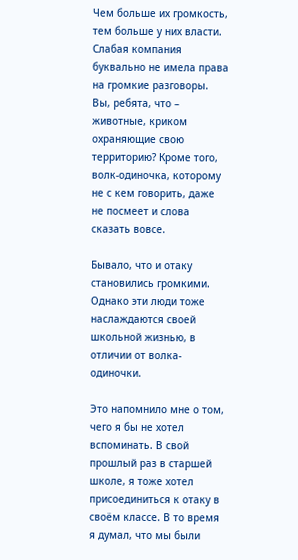Чем больше их громкость, тем больше у них власти. Слабая компания буквально не имела права на громкие разговоры. Вы, ребята, что – животные, криком охраняющие свою территорию? Кроме того, волк-одиночка, которому не с кем говорить, даже не посмеет и слова сказать вовсе.

Бывало, что и отаку становились громкими. Однако эти люди тоже наслаждаются своей школьной жизнью, в отличии от волка-одиночки.

Это напомнило мне о том, чего я бы не хотел вспоминать. В свой прошлый раз в старшей школе, я тоже хотел присоединиться к отаку в своём классе. В то время я думал, что мы были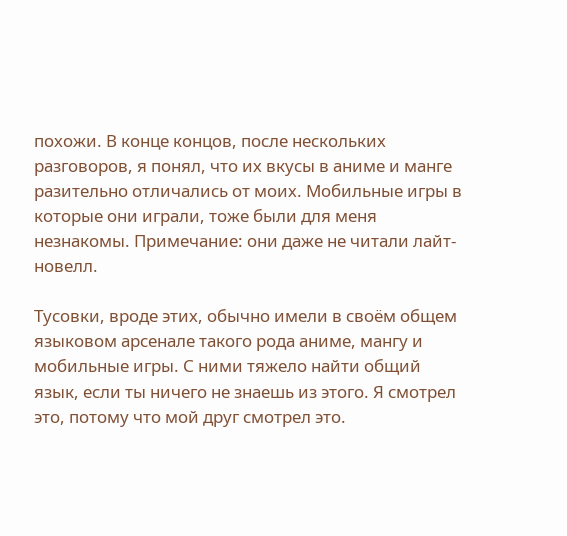похожи. В конце концов, после нескольких разговоров, я понял, что их вкусы в аниме и манге разительно отличались от моих. Мобильные игры в которые они играли, тоже были для меня незнакомы. Примечание: они даже не читали лайт-новелл.

Тусовки, вроде этих, обычно имели в своём общем языковом арсенале такого рода аниме, мангу и мобильные игры. С ними тяжело найти общий язык, если ты ничего не знаешь из этого. Я смотрел это, потому что мой друг смотрел это.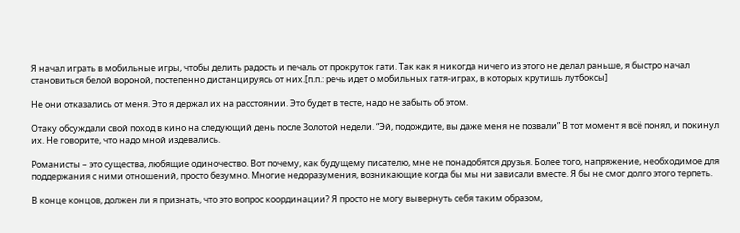Я начал играть в мобильные игры, чтобы делить радость и печаль от прокруток гати. Так как я никогда ничего из этого не делал раньше, я быстро начал становиться белой вороной, постепенно дистанцируясь от них.[п.п.: речь идет о мобильных гатя-играх, в которых крутишь лутбоксы]

Не они отказались от меня. Это я держал их на расстоянии. Это будет в тесте, надо не забыть об этом.

Отаку обсуждали свой поход в кино на следующий день после Золотой недели. “Эй, подождите, вы даже меня не позвали” В тот момент я всё понял, и покинул их. Не говорите, что надо мной издевались.

Романисты – это существа, любящие одиночество. Вот почему, как будущему писателю, мне не понадобятся друзья. Более того, напряжение, необходимое для поддержания с ними отношений, просто безумно. Многие недоразумения, возникающие когда бы мы ни зависали вместе. Я бы не смог долго этого терпеть.

В конце концов, должен ли я признать, что это вопрос координации? Я просто не могу вывернуть себя таким образом,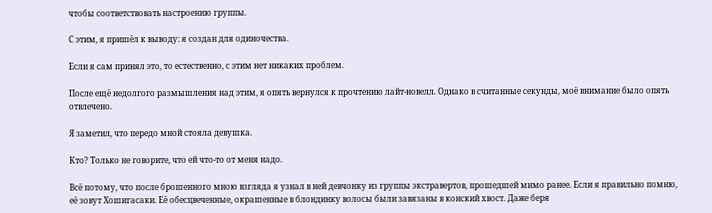чтобы соответствовать настроению группы.

С этим, я пришёл к выводу: я создан для одиночества.

Если я сам принял это, то естественно, с этим нет никаких проблем.

После ещё недолгого размышления над этим, я опять вернулся к прочтению лайт-новелл. Однако в считанные секунды, моё внимание было опять отвлечено.

Я заметил, что передо мной стояла девушка.

Кто? Только не говорите, что ей что-то от меня надо.

Всё потому, что после брошенного мною взгляда я узнал в ней девчонку из группы экстравертов, прошедшей мимо ранее. Если я правильно помню, её зовут Хошигасаки. Её обесцвеченные, окрашенные в блондинку волосы были завязаны в конский хвост. Даже беря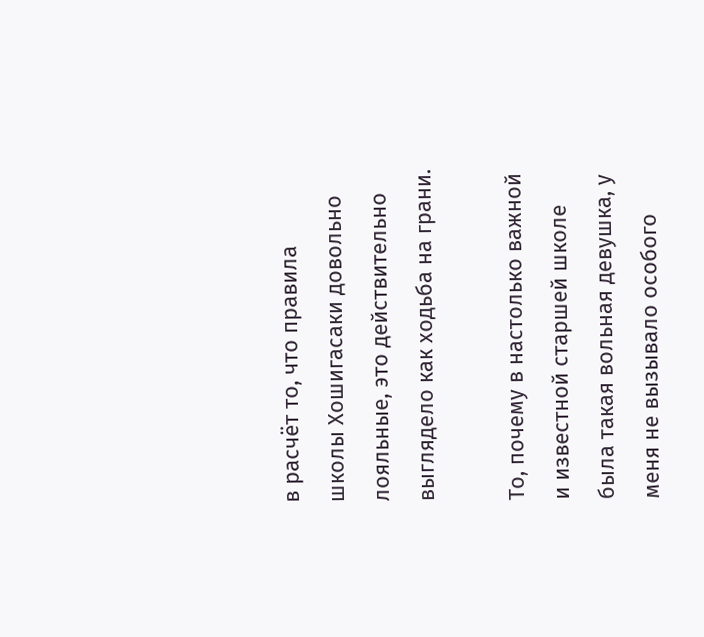в расчёт то, что правила школы Хошигасаки довольно лояльные, это действительно выглядело как ходьба на грани.

То, почему в настолько важной и известной старшей школе была такая вольная девушка, у меня не вызывало особого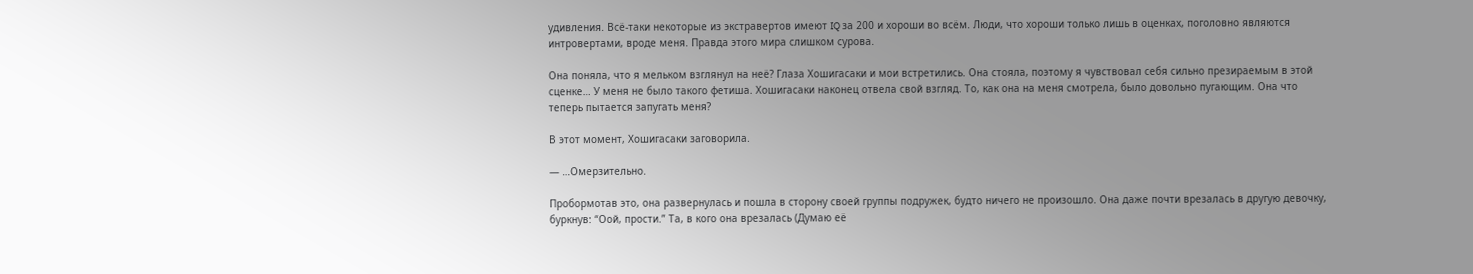удивления. Всё-таки некоторые из экстравертов имеют IQ за 200 и хороши во всём. Люди, что хороши только лишь в оценках, поголовно являются интровертами, вроде меня. Правда этого мира слишком сурова.

Она поняла, что я мельком взглянул на неё? Глаза Хошигасаки и мои встретились. Она стояла, поэтому я чувствовал себя сильно презираемым в этой сценке… У меня не было такого фетиша. Хошигасаки наконец отвела свой взгляд. То, как она на меня смотрела, было довольно пугающим. Она что теперь пытается запугать меня?

В этот момент, Хошигасаки заговорила.

— …Омерзительно.

Пробормотав это, она развернулась и пошла в сторону своей группы подружек, будто ничего не произошло. Она даже почти врезалась в другую девочку, буркнув: “Оой, прости.” Та, в кого она врезалась (Думаю её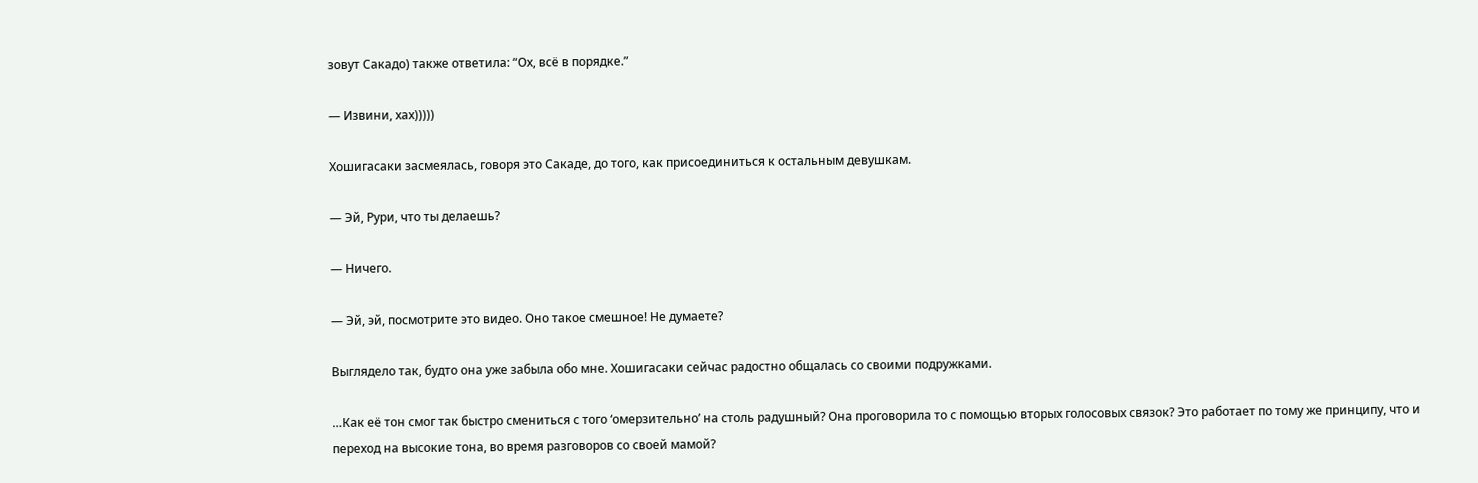зовут Сакадо) также ответила: “Ох, всё в порядке.”

— Извини, хах)))))

Хошигасаки засмеялась, говоря это Сакаде, до того, как присоединиться к остальным девушкам.

— Эй, Рури, что ты делаешь?

— Ничего.

— Эй, эй, посмотрите это видео. Оно такое смешное! Не думаете?

Выглядело так, будто она уже забыла обо мне. Хошигасаки сейчас радостно общалась со своими подружками.

…Как её тон смог так быстро смениться с того ‘омерзительно’ на столь радушный? Она проговорила то с помощью вторых голосовых связок? Это работает по тому же принципу, что и переход на высокие тона, во время разговоров со своей мамой?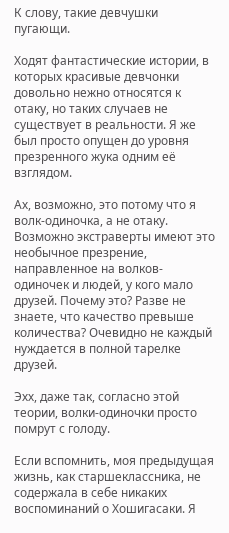К слову, такие девчушки пугающи.

Ходят фантастические истории, в которых красивые девчонки довольно нежно относятся к отаку, но таких случаев не существует в реальности. Я же был просто опущен до уровня презренного жука одним её взглядом.

Ах, возможно, это потому что я волк-одиночка, а не отаку. Возможно экстраверты имеют это необычное презрение, направленное на волков-одиночек и людей, у кого мало друзей. Почему это? Разве не знаете, что качество превыше количества? Очевидно не каждый нуждается в полной тарелке друзей.

Эхх, даже так, согласно этой теории, волки-одиночки просто помрут с голоду.

Если вспомнить, моя предыдущая жизнь, как старшеклассника, не содержала в себе никаких воспоминаний о Хошигасаки. Я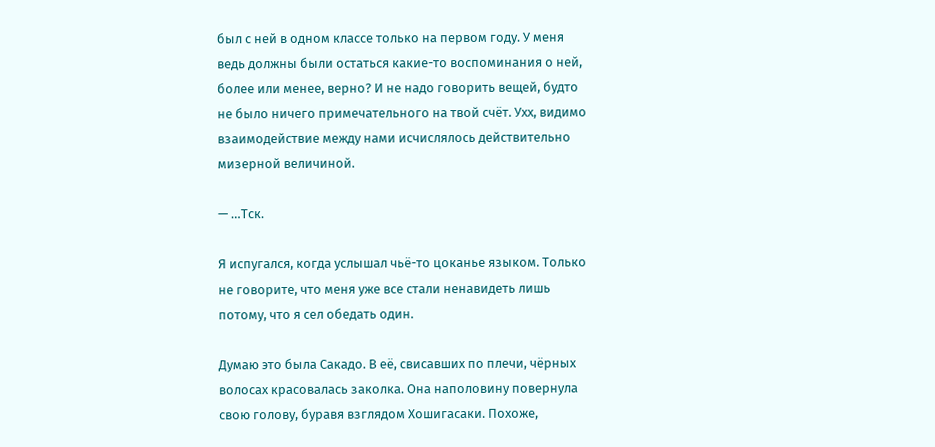был с ней в одном классе только на первом году. У меня ведь должны были остаться какие-то воспоминания о ней, более или менее, верно? И не надо говорить вещей, будто не было ничего примечательного на твой счёт. Ухх, видимо взаимодействие между нами исчислялось действительно мизерной величиной.

— …Тск.

Я испугался, когда услышал чьё-то цоканье языком. Только не говорите, что меня уже все стали ненавидеть лишь потому, что я сел обедать один.

Думаю это была Сакадо. В её, свисавших по плечи, чёрных волосах красовалась заколка. Она наполовину повернула свою голову, буравя взглядом Хошигасаки. Похоже,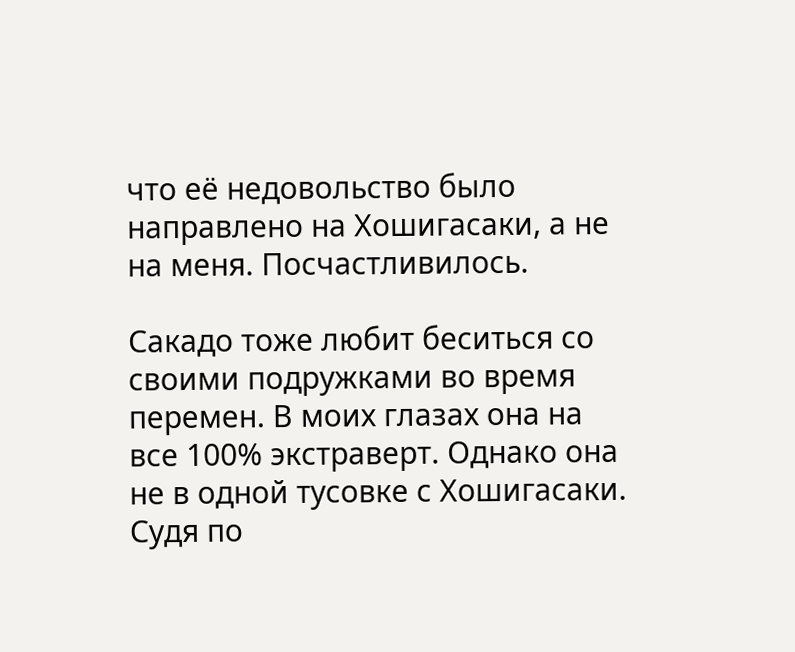что её недовольство было направлено на Хошигасаки, а не на меня. Посчастливилось.

Сакадо тоже любит беситься со своими подружками во время перемен. В моих глазах она на все 100% экстраверт. Однако она не в одной тусовке с Хошигасаки. Судя по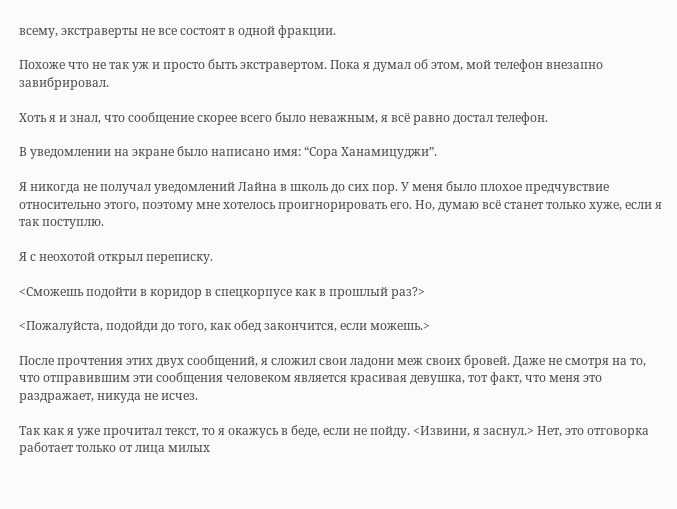всему, экстраверты не все состоят в одной фракции.

Похоже что не так уж и просто быть экстравертом. Пока я думал об этом, мой телефон внезапно завибрировал.

Хоть я и знал, что сообщение скорее всего было неважным, я всё равно достал телефон.

В уведомлении на экране было написано имя: “Сора Ханамицуджи”.

Я никогда не получал уведомлений Лайна в школь до сих пор. У меня было плохое предчувствие относительно этого, поэтому мне хотелось проигнорировать его. Но, думаю всё станет только хуже, если я так поступлю.

Я с неохотой открыл переписку.

<Сможешь подойти в коридор в спецкорпусе как в прошлый раз?>

<Пожалуйста, подойди до того, как обед закончится, если можешь.>

После прочтения этих двух сообщений, я сложил свои ладони меж своих бровей. Даже не смотря на то, что отправившим эти сообщения человеком является красивая девушка, тот факт, что меня это раздражает, никуда не исчез.

Так как я уже прочитал текст, то я окажусь в беде, если не пойду. <Извини, я заснул.> Нет, это отговорка работает только от лица милых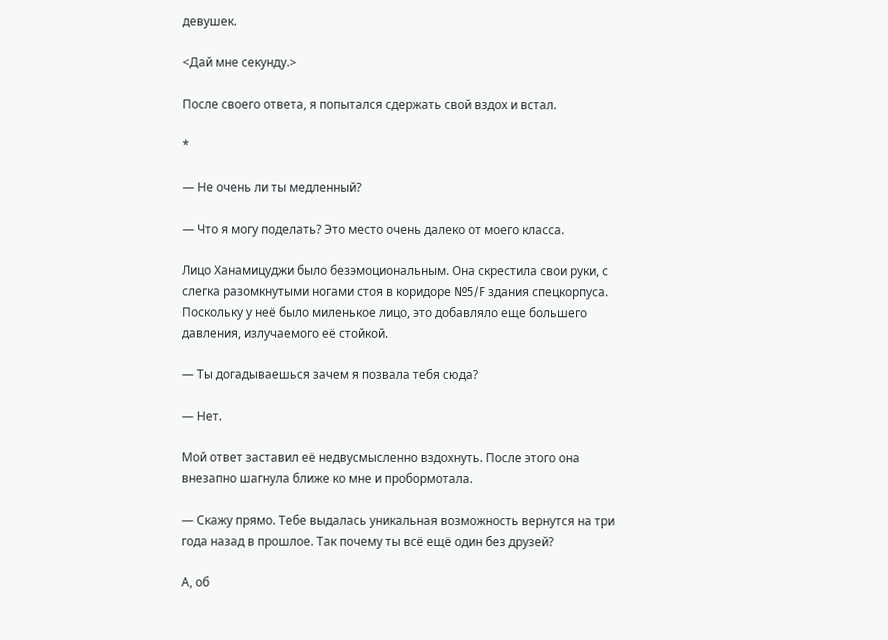девушек.

<Дай мне секунду.>

После своего ответа, я попытался сдержать свой вздох и встал.

*

— Не очень ли ты медленный?

— Что я могу поделать? Это место очень далеко от моего класса.

Лицо Ханамицуджи было безэмоциональным. Она скрестила свои руки, с слегка разомкнутыми ногами стоя в коридоре №5/F здания спецкорпуса. Поскольку у неё было миленькое лицо, это добавляло еще большего давления, излучаемого её стойкой.

— Ты догадываешься зачем я позвала тебя сюда?

— Нет.

Мой ответ заставил её недвусмысленно вздохнуть. После этого она внезапно шагнула ближе ко мне и пробормотала.

— Скажу прямо. Тебе выдалась уникальная возможность вернутся на три года назад в прошлое. Так почему ты всё ещё один без друзей?

А, об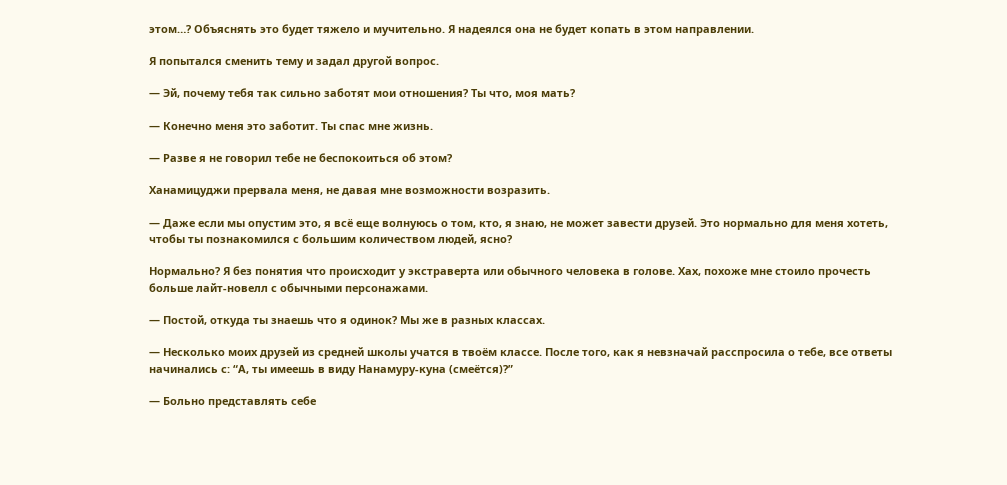этом…? Объяснять это будет тяжело и мучительно. Я надеялся она не будет копать в этом направлении.

Я попытался сменить тему и задал другой вопрос.

— Эй, почему тебя так сильно заботят мои отношения? Ты что, моя мать?

— Конечно меня это заботит. Ты спас мне жизнь.

— Разве я не говорил тебе не беспокоиться об этом?

Ханамицуджи прервала меня, не давая мне возможности возразить.

— Даже если мы опустим это, я всё еще волнуюсь о том, кто, я знаю, не может завести друзей. Это нормально для меня хотеть, чтобы ты познакомился с большим количеством людей, ясно?

Нормально? Я без понятия что происходит у экстраверта или обычного человека в голове. Хах, похоже мне стоило прочесть больше лайт-новелл с обычными персонажами.

— Постой, откуда ты знаешь что я одинок? Мы же в разных классах.

— Несколько моих друзей из средней школы учатся в твоём классе. После того, как я невзначай расспросила о тебе, все ответы начинались с: “А, ты имеешь в виду Нанамуру-куна (смеётся)?”

— Больно представлять себе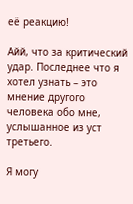её реакцию!

Айй, что за критический удар. Последнее что я хотел узнать – это мнение другого человека обо мне, услышанное из уст третьего.

Я могу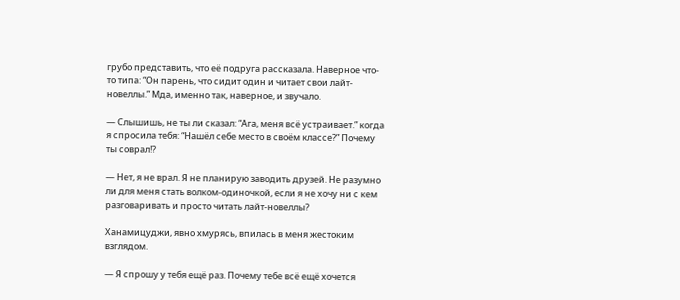грубо представить, что её подруга рассказала. Наверное что-то типа: “Он парень, что сидит один и читает свои лайт-новеллы.” Мда, именно так, наверное, и звучало.

— Слышишь, не ты ли сказал: “Ага, меня всё устраивает.” когда я спросила тебя: “Нашёл себе место в своём классе?” Почему ты соврал!?

— Нет, я не врал. Я не планирую заводить друзей. Не разумно ли для меня стать волком-одиночкой, если я не хочу ни с кем разговаривать и просто читать лайт-новеллы?

Ханамицуджи, явно хмурясь, впилась в меня жестоким взглядом.

— Я спрошу у тебя ещё раз. Почему тебе всё ещё хочется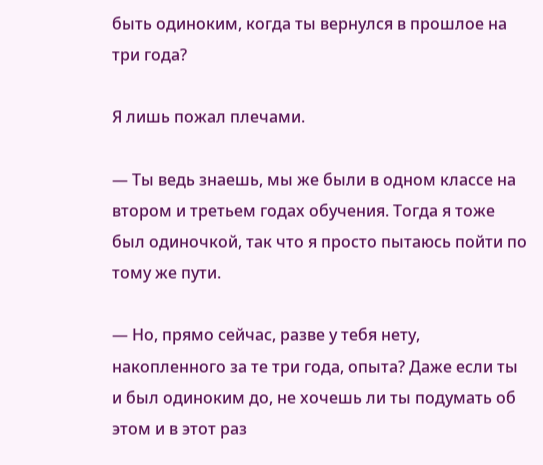быть одиноким, когда ты вернулся в прошлое на три года?

Я лишь пожал плечами.

— Ты ведь знаешь, мы же были в одном классе на втором и третьем годах обучения. Тогда я тоже был одиночкой, так что я просто пытаюсь пойти по тому же пути.

— Но, прямо сейчас, разве у тебя нету, накопленного за те три года, опыта? Даже если ты и был одиноким до, не хочешь ли ты подумать об этом и в этот раз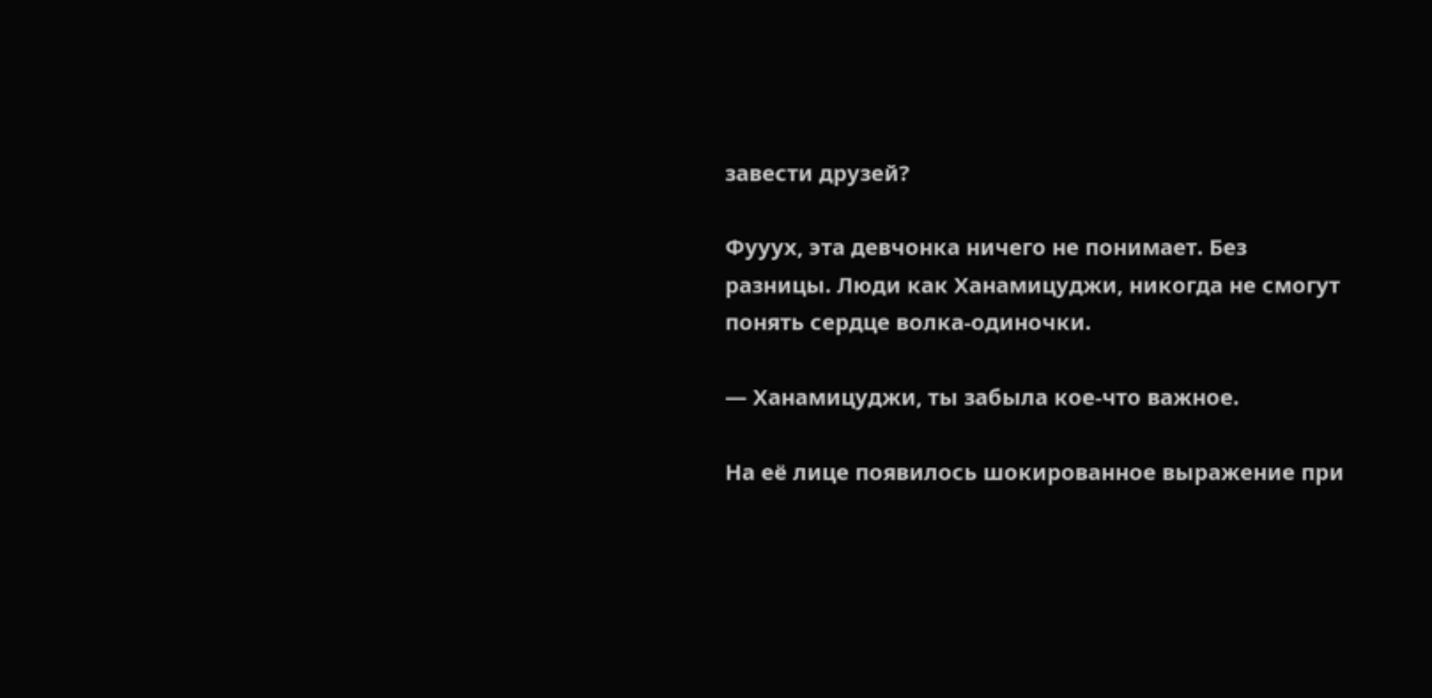завести друзей?

Фууух, эта девчонка ничего не понимает. Без разницы. Люди как Ханамицуджи, никогда не смогут понять сердце волка-одиночки.

— Ханамицуджи, ты забыла кое-что важное.

На её лице появилось шокированное выражение при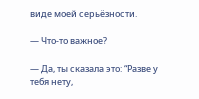виде моей серьёзности.

— Что-то важное?

— Да, ты сказала это: “Разве у тебя нету,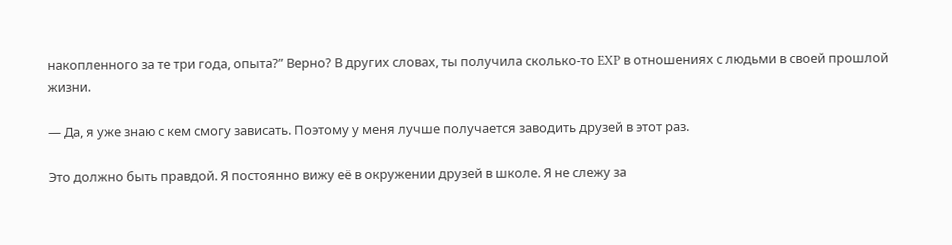накопленного за те три года, опыта?” Верно? В других словах, ты получила сколько-то EXP в отношениях с людьми в своей прошлой жизни.

— Да, я уже знаю с кем смогу зависать. Поэтому у меня лучше получается заводить друзей в этот раз.

Это должно быть правдой. Я постоянно вижу её в окружении друзей в школе. Я не слежу за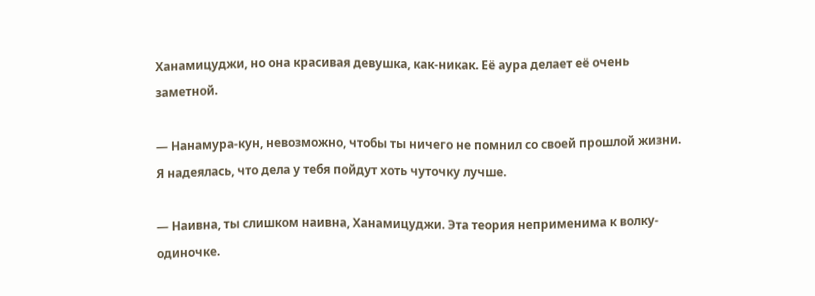Ханамицуджи, но она красивая девушка, как-никак. Её аура делает её очень заметной.

— Нанамура-кун, невозможно, чтобы ты ничего не помнил со своей прошлой жизни. Я надеялась, что дела у тебя пойдут хоть чуточку лучше.

— Наивна, ты слишком наивна, Ханамицуджи. Эта теория неприменима к волку-одиночке.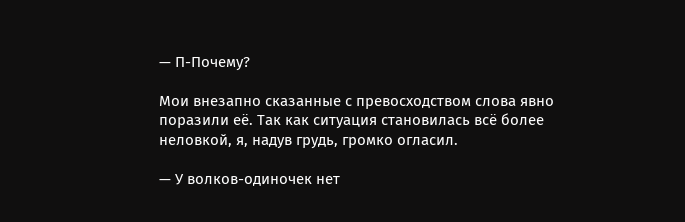— П-Почему?

Мои внезапно сказанные с превосходством слова явно поразили её. Так как ситуация становилась всё более неловкой, я, надув грудь, громко огласил.

— У волков-одиночек нет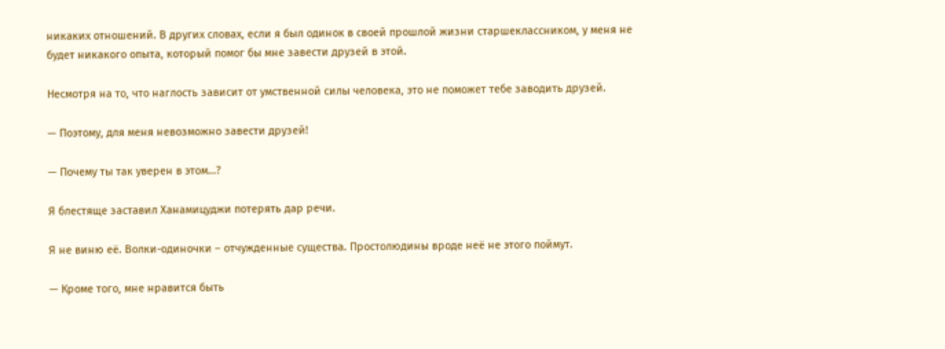никаких отношений. В других словах, если я был одинок в своей прошлой жизни старшеклассником, у меня не будет никакого опыта, который помог бы мне завести друзей в этой.

Несмотря на то, что наглость зависит от умственной силы человека, это не поможет тебе заводить друзей.

— Поэтому, для меня невозможно завести друзей!

— Почему ты так уверен в этом…?

Я блестяще заставил Ханамицуджи потерять дар речи.

Я не виню её. Волки-одиночки – отчужденные существа. Простолюдины вроде неё не этого поймут.

— Кроме того, мне нравится быть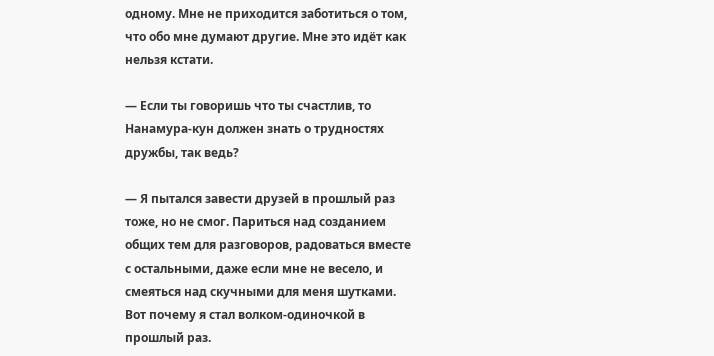одному. Мне не приходится заботиться о том, что обо мне думают другие. Мне это идёт как нельзя кстати.

— Если ты говоришь что ты счастлив, то Нанамура-кун должен знать о трудностях дружбы, так ведь?

— Я пытался завести друзей в прошлый раз тоже, но не смог. Париться над созданием общих тем для разговоров, радоваться вместе с остальными, даже если мне не весело, и смеяться над скучными для меня шутками. Вот почему я стал волком-одиночкой в прошлый раз.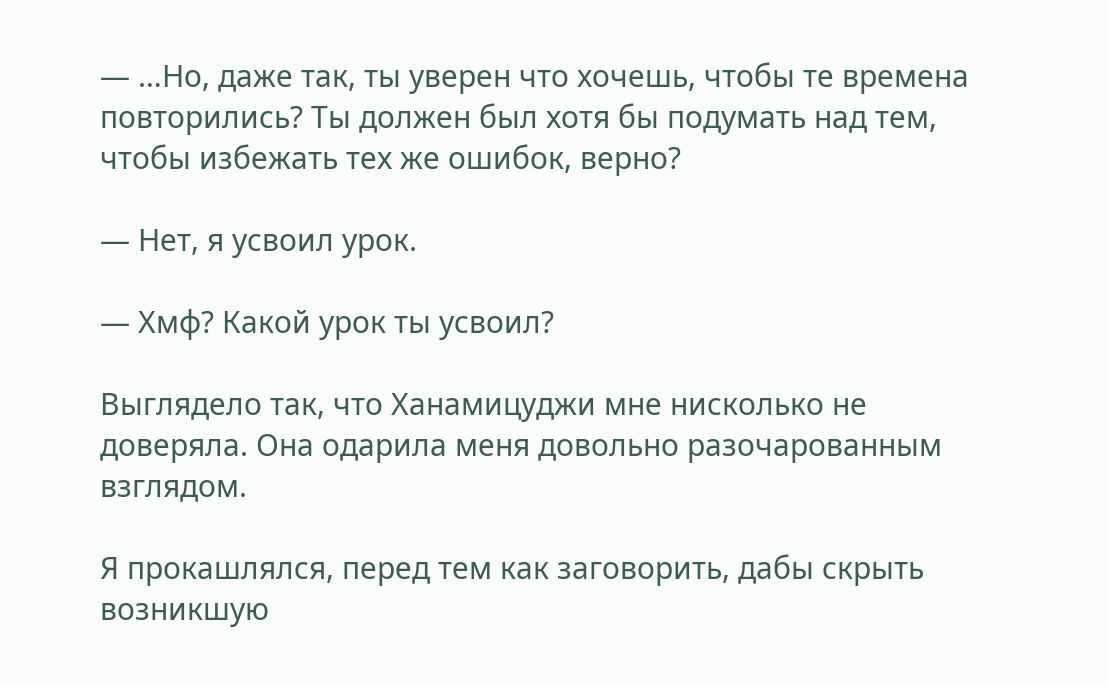— …Но, даже так, ты уверен что хочешь, чтобы те времена повторились? Ты должен был хотя бы подумать над тем, чтобы избежать тех же ошибок, верно?

— Нет, я усвоил урок.

— Хмф? Какой урок ты усвоил?

Выглядело так, что Ханамицуджи мне нисколько не доверяла. Она одарила меня довольно разочарованным взглядом.

Я прокашлялся, перед тем как заговорить, дабы скрыть возникшую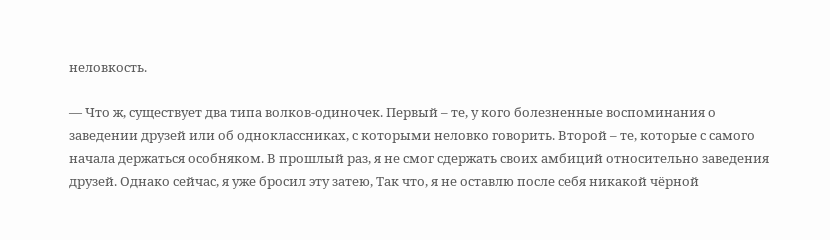неловкость.

— Что ж, существует два типа волков-одиночек. Первый – те, у кого болезненные воспоминания о заведении друзей или об одноклассниках, с которыми неловко говорить. Второй – те, которые с самого начала держаться особняком. В прошлый раз, я не смог сдержать своих амбиций относительно заведения друзей. Однако сейчас, я уже бросил эту затею, Так что, я не оставлю после себя никакой чёрной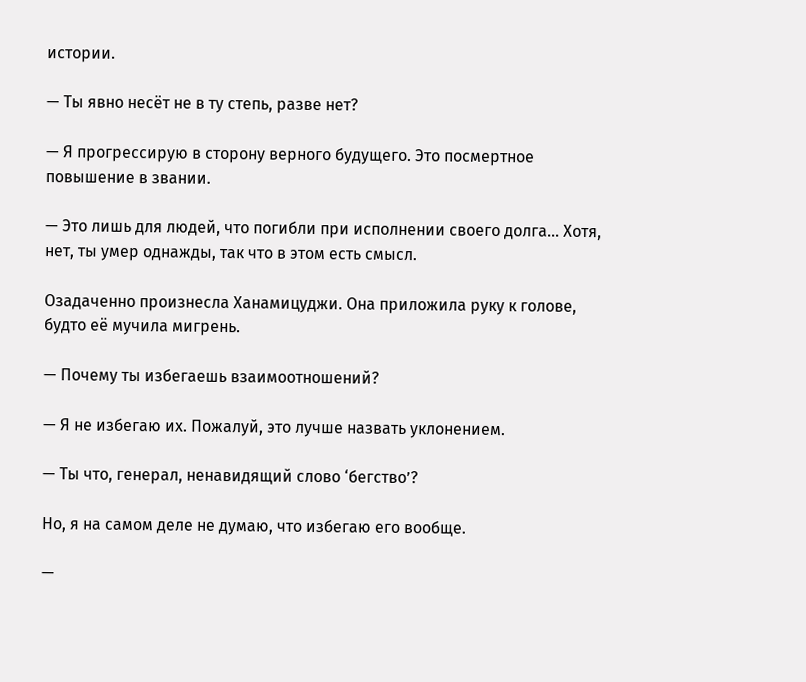истории.

— Ты явно несёт не в ту степь, разве нет?

— Я прогрессирую в сторону верного будущего. Это посмертное повышение в звании.

— Это лишь для людей, что погибли при исполнении своего долга… Хотя, нет, ты умер однажды, так что в этом есть смысл.

Озадаченно произнесла Ханамицуджи. Она приложила руку к голове, будто её мучила мигрень.

— Почему ты избегаешь взаимоотношений?

— Я не избегаю их. Пожалуй, это лучше назвать уклонением.

— Ты что, генерал, ненавидящий слово ‘бегство’?

Но, я на самом деле не думаю, что избегаю его вообще.

—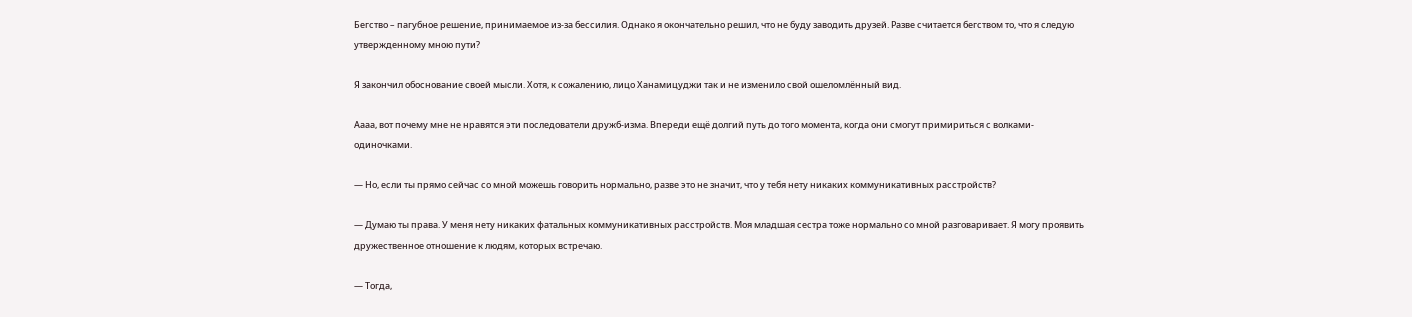Бегство – пагубное решение, принимаемое из-за бессилия. Однако я окончательно решил, что не буду заводить друзей. Разве считается бегством то, что я следую утвержденному мною пути?

Я закончил обоснование своей мысли. Хотя, к сожалению, лицо Ханамицуджи так и не изменило свой ошеломлённый вид.

Аааа, вот почему мне не нравятся эти последователи дружб-изма. Впереди ещё долгий путь до того момента, когда они смогут примириться с волками-одиночками.

— Но, если ты прямо сейчас со мной можешь говорить нормально, разве это не значит, что у тебя нету никаких коммуникативных расстройств?

— Думаю ты права. У меня нету никаких фатальных коммуникативных расстройств. Моя младшая сестра тоже нормально со мной разговаривает. Я могу проявить дружественное отношение к людям, которых встречаю.

— Тогда,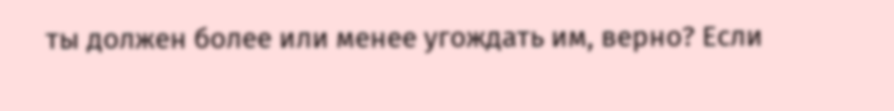ты должен более или менее угождать им, верно? Если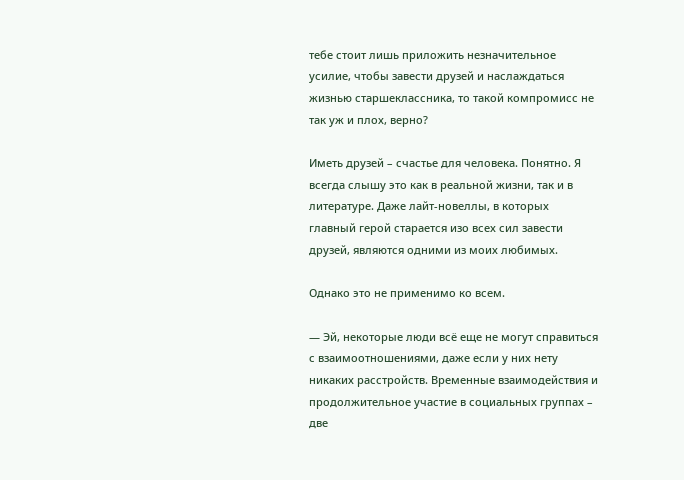тебе стоит лишь приложить незначительное усилие, чтобы завести друзей и наслаждаться жизнью старшеклассника, то такой компромисс не так уж и плох, верно?

Иметь друзей – счастье для человека. Понятно. Я всегда слышу это как в реальной жизни, так и в литературе. Даже лайт-новеллы, в которых главный герой старается изо всех сил завести друзей, являются одними из моих любимых.

Однако это не применимо ко всем.

— Эй, некоторые люди всё еще не могут справиться с взаимоотношениями, даже если у них нету никаких расстройств. Временные взаимодействия и продолжительное участие в социальных группах – две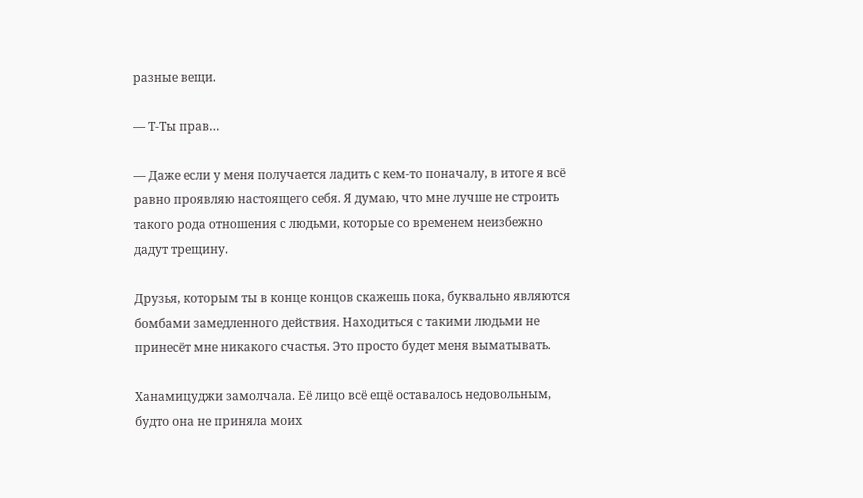разные вещи.

— Т-Ты прав…

— Даже если у меня получается ладить с кем-то поначалу, в итоге я всё равно проявляю настоящего себя. Я думаю, что мне лучше не строить такого рода отношения с людьми, которые со временем неизбежно дадут трещину.

Друзья, которым ты в конце концов скажешь пока, буквально являются бомбами замедленного действия. Находиться с такими людьми не принесёт мне никакого счастья. Это просто будет меня выматывать.

Ханамицуджи замолчала. Её лицо всё ещё оставалось недовольным, будто она не приняла моих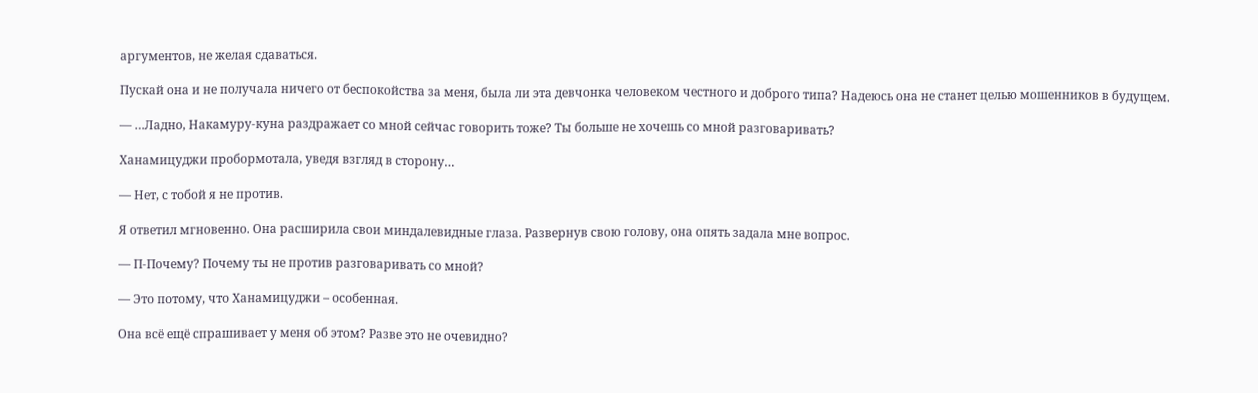аргументов, не желая сдаваться.

Пускай она и не получала ничего от беспокойства за меня, была ли эта девчонка человеком честного и доброго типа? Надеюсь она не станет целью мошенников в будущем.

— …Ладно, Накамуру-куна раздражает со мной сейчас говорить тоже? Ты больше не хочешь со мной разговаривать?

Ханамицуджи пробормотала, уведя взгляд в сторону…

— Нет, с тобой я не против.

Я ответил мгновенно. Она расширила свои миндалевидные глаза. Развернув свою голову, она опять задала мне вопрос.

— П-Почему? Почему ты не против разговаривать со мной?

— Это потому, что Ханамицуджи – особенная.

Она всё ещё спрашивает у меня об этом? Разве это не очевидно?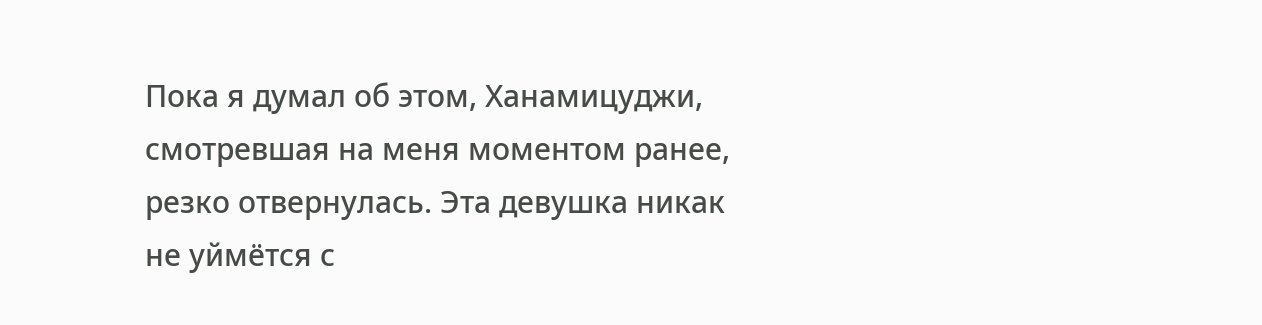Пока я думал об этом, Ханамицуджи, смотревшая на меня моментом ранее, резко отвернулась. Эта девушка никак не уймётся с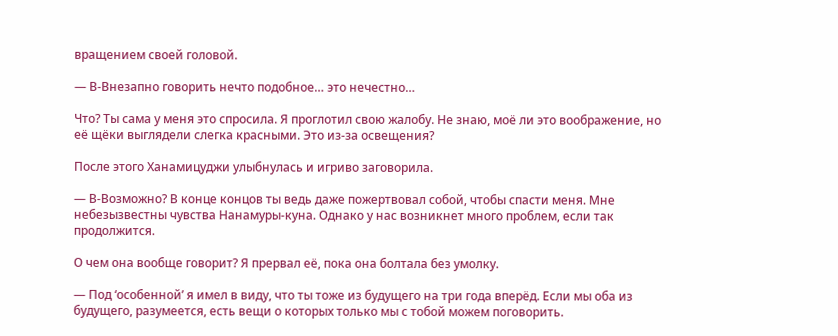вращением своей головой.

— В-Внезапно говорить нечто подобное… это нечестно…

Что? Ты сама у меня это спросила. Я проглотил свою жалобу. Не знаю, моё ли это воображение, но её щёки выглядели слегка красными. Это из-за освещения?

После этого Ханамицуджи улыбнулась и игриво заговорила.

— В-Возможно? В конце концов ты ведь даже пожертвовал собой, чтобы спасти меня. Мне небезызвестны чувства Нанамуры-куна. Однако у нас возникнет много проблем, если так продолжится.

О чем она вообще говорит? Я прервал её, пока она болтала без умолку.

— Под ‘особенной’ я имел в виду, что ты тоже из будущего на три года вперёд. Если мы оба из будущего, разумеется, есть вещи о которых только мы с тобой можем поговорить.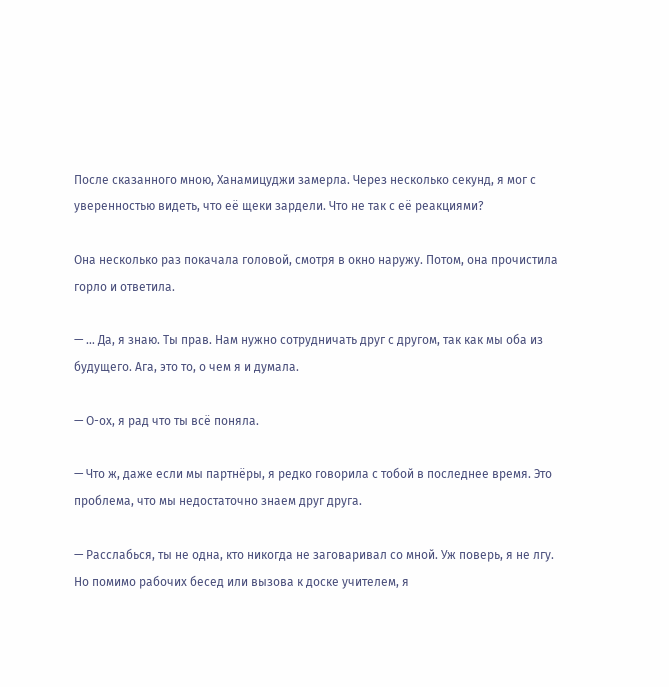После сказанного мною, Ханамицуджи замерла. Через несколько секунд, я мог с уверенностью видеть, что её щеки зардели. Что не так с её реакциями?

Она несколько раз покачала головой, смотря в окно наружу. Потом, она прочистила горло и ответила.

— … Да, я знаю. Ты прав. Нам нужно сотрудничать друг с другом, так как мы оба из будущего. Ага, это то, о чем я и думала.

— О-ох, я рад что ты всё поняла.

— Что ж, даже если мы партнёры, я редко говорила с тобой в последнее время. Это проблема, что мы недостаточно знаем друг друга.

— Расслабься, ты не одна, кто никогда не заговаривал со мной. Уж поверь, я не лгу. Но помимо рабочих бесед или вызова к доске учителем, я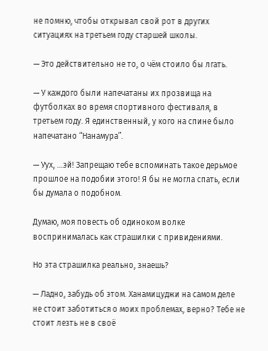не помню, чтобы открывал свой рот в других ситуациях на третьем году старшей школы.

— Это действительно не то, о чём стоило бы лгать.

— У каждого были напечатаны их прозвища на футболках во время спортивного фестиваля, в третьем году. Я единственный, у кого на спине было напечатано “Нанамура”.

— Уух, …эй! Запрещаю тебе вспоминать такое дерьмое прошлое на подобии этого! Я бы не могла спать, если бы думала о подобном.

Думаю, моя повесть об одиноком волке воспринималась как страшилки с привидениями.

Но эта страшилка реально, знаешь?

— Ладно, забудь об этом. Ханамицуджи на самом деле не стоит заботиться о моих проблемах, верно? Тебе не стоит лезть не в своё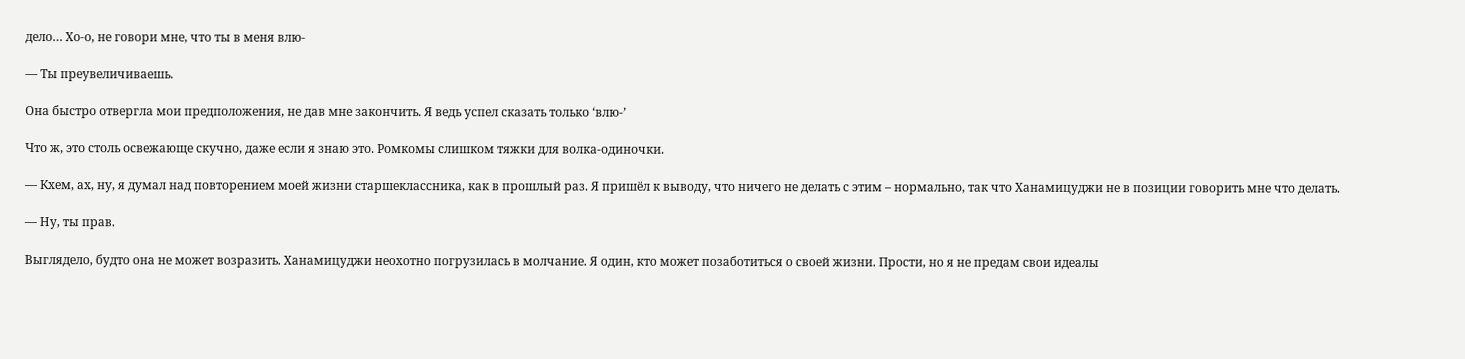дело… Хо-о, не говори мне, что ты в меня влю-

— Ты преувеличиваешь.

Она быстро отвергла мои предположения, не дав мне закончить. Я ведь успел сказать только ‘влю-’

Что ж, это столь освежающе скучно, даже если я знаю это. Ромкомы слишком тяжки для волка-одиночки.

— Кхем, ах, ну, я думал над повторением моей жизни старшеклассника, как в прошлый раз. Я пришёл к выводу, что ничего не делать с этим – нормально, так что Ханамицуджи не в позиции говорить мне что делать.

— Ну, ты прав.

Выглядело, будто она не может возразить. Ханамицуджи неохотно погрузилась в молчание. Я один, кто может позаботиться о своей жизни. Прости, но я не предам свои идеалы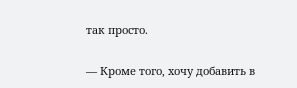так просто.

— Кроме того, хочу добавить в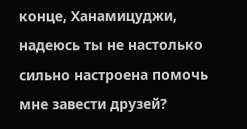конце, Ханамицуджи, надеюсь ты не настолько сильно настроена помочь мне завести друзей?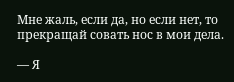Мне жаль, если да, но если нет, то прекращай совать нос в мои дела.

— Я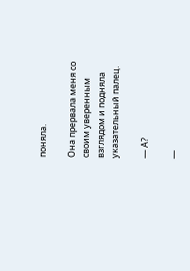поняла.

Она прервала меня со своим уверенным взглядом и подняла указательный палец.

— А?

—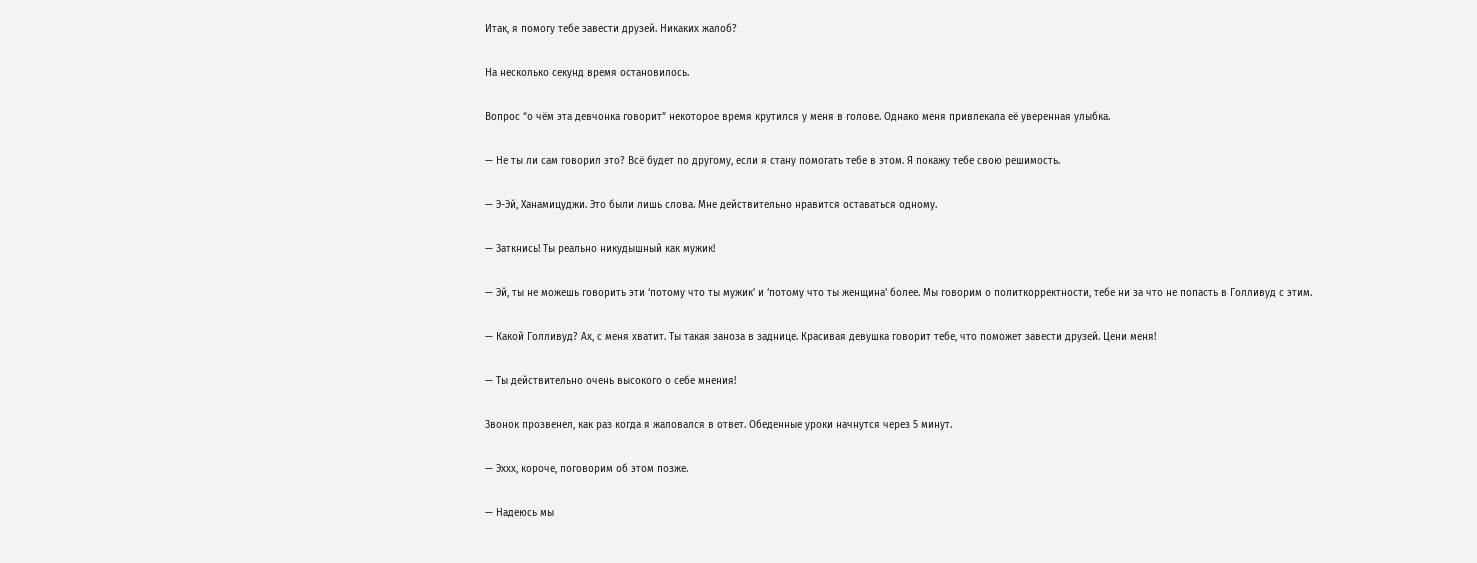Итак, я помогу тебе завести друзей. Никаких жалоб?

На несколько секунд время остановилось.

Вопрос “о чём эта девчонка говорит” некоторое время крутился у меня в голове. Однако меня привлекала её уверенная улыбка.

— Не ты ли сам говорил это? Всё будет по другому, если я стану помогать тебе в этом. Я покажу тебе свою решимость.

— Э-Эй, Ханамицуджи. Это были лишь слова. Мне действительно нравится оставаться одному.

— Заткнись! Ты реально никудышный как мужик!

— Эй, ты не можешь говорить эти ‘потому что ты мужик’ и ‘потому что ты женщина’ более. Мы говорим о политкорректности, тебе ни за что не попасть в Голливуд с этим.

— Какой Голливуд? Ах, с меня хватит. Ты такая заноза в заднице. Красивая девушка говорит тебе, что поможет завести друзей. Цени меня!

— Ты действительно очень высокого о себе мнения!

Звонок прозвенел, как раз когда я жаловался в ответ. Обеденные уроки начнутся через 5 минут.

— Эххх, короче, поговорим об этом позже.

— Надеюсь мы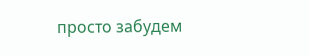просто забудем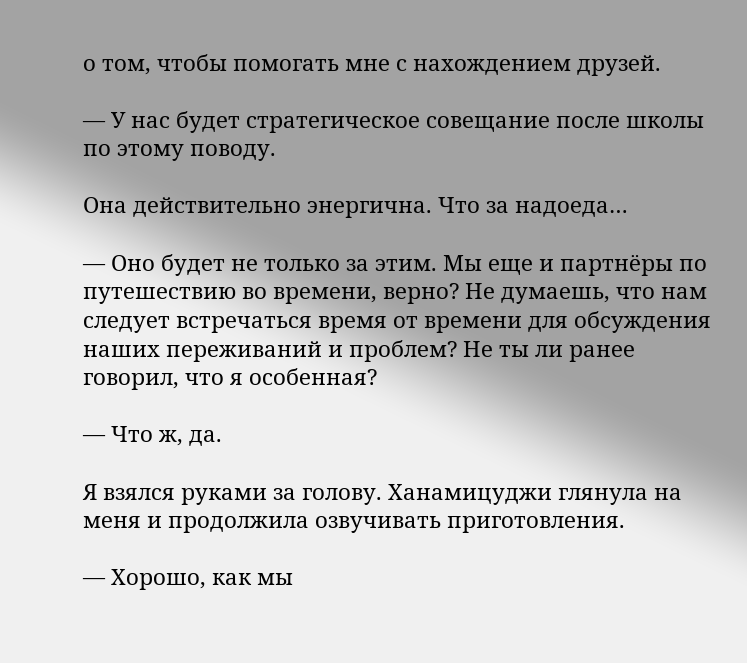о том, чтобы помогать мне с нахождением друзей.

— У нас будет стратегическое совещание после школы по этому поводу.

Она действительно энергична. Что за надоеда…

— Оно будет не только за этим. Мы еще и партнёры по путешествию во времени, верно? Не думаешь, что нам следует встречаться время от времени для обсуждения наших переживаний и проблем? Не ты ли ранее говорил, что я особенная?

— Что ж, да.

Я взялся руками за голову. Ханамицуджи глянула на меня и продолжила озвучивать приготовления.

— Хорошо, как мы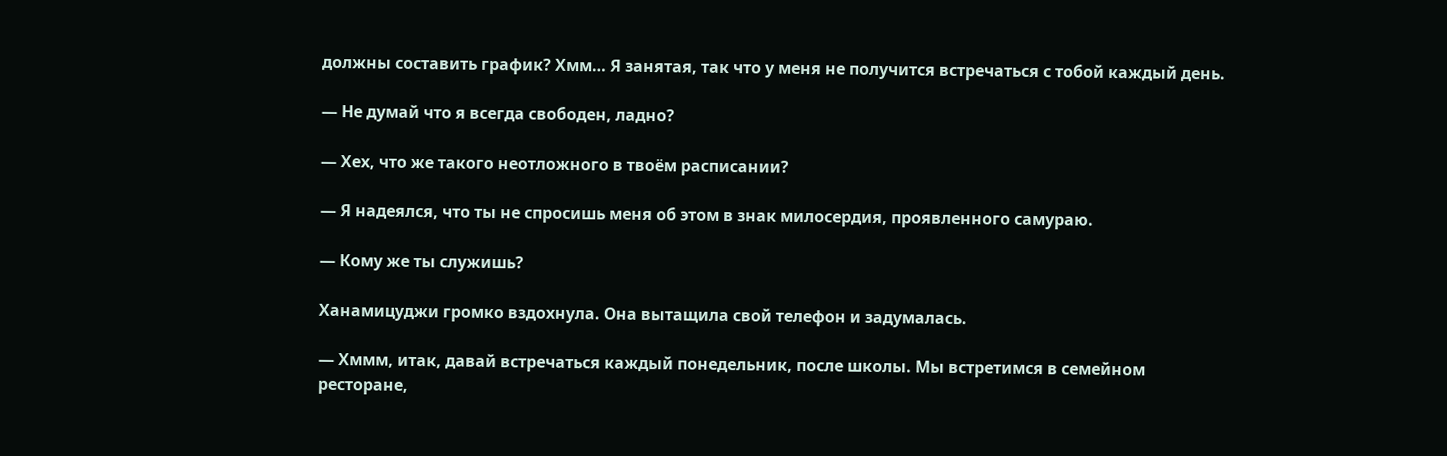должны составить график? Хмм… Я занятая, так что у меня не получится встречаться с тобой каждый день.

— Не думай что я всегда свободен, ладно?

— Хех, что же такого неотложного в твоём расписании?

— Я надеялся, что ты не спросишь меня об этом в знак милосердия, проявленного самураю.

— Кому же ты служишь?

Ханамицуджи громко вздохнула. Она вытащила свой телефон и задумалась.

— Хммм, итак, давай встречаться каждый понедельник, после школы. Мы встретимся в семейном ресторане,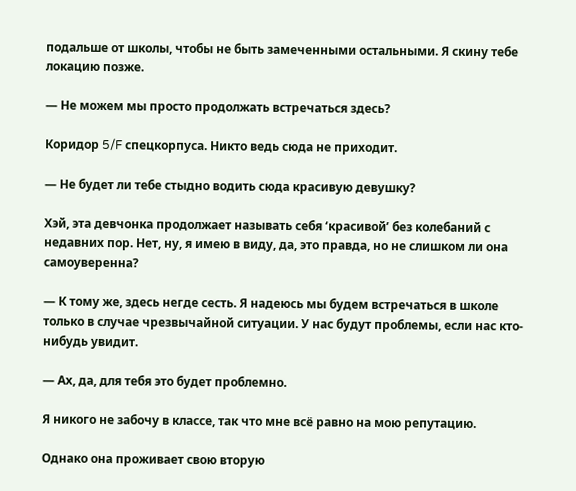подальше от школы, чтобы не быть замеченными остальными. Я скину тебе локацию позже.

— Не можем мы просто продолжать встречаться здесь?

Коридор 5/F спецкорпуса. Никто ведь сюда не приходит.

— Не будет ли тебе стыдно водить сюда красивую девушку?

Хэй, эта девчонка продолжает называть себя ‘красивой’ без колебаний с недавних пор. Нет, ну, я имею в виду, да, это правда, но не слишком ли она самоуверенна?

— К тому же, здесь негде сесть. Я надеюсь мы будем встречаться в школе только в случае чрезвычайной ситуации. У нас будут проблемы, если нас кто-нибудь увидит.

— Ах, да, для тебя это будет проблемно.

Я никого не забочу в классе, так что мне всё равно на мою репутацию.

Однако она проживает свою вторую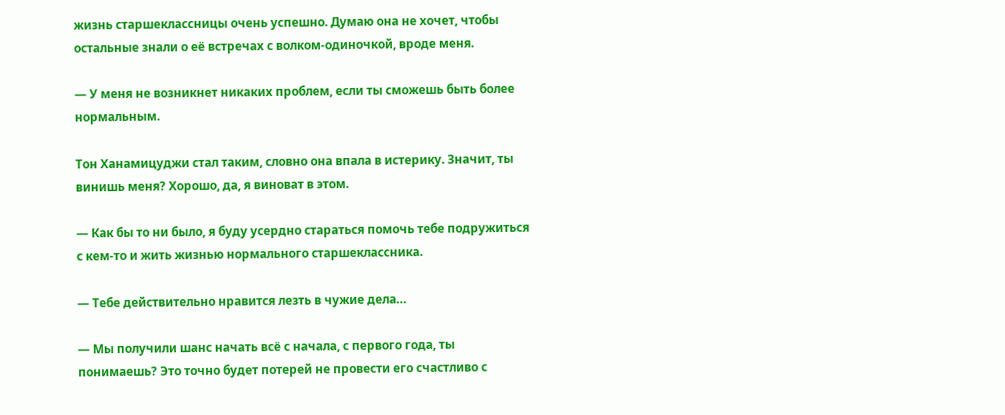жизнь старшеклассницы очень успешно. Думаю она не хочет, чтобы остальные знали о её встречах с волком-одиночкой, вроде меня.

— У меня не возникнет никаких проблем, если ты сможешь быть более нормальным.

Тон Ханамицуджи стал таким, словно она впала в истерику. Значит, ты винишь меня? Хорошо, да, я виноват в этом.

— Как бы то ни было, я буду усердно стараться помочь тебе подружиться с кем-то и жить жизнью нормального старшеклассника.

— Тебе действительно нравится лезть в чужие дела…

— Мы получили шанс начать всё с начала, с первого года, ты понимаешь? Это точно будет потерей не провести его счастливо с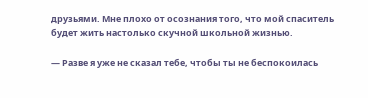друзьями. Мне плохо от осознания того, что мой спаситель будет жить настолько скучной школьной жизнью.

— Разве я уже не сказал тебе, чтобы ты не беспокоилась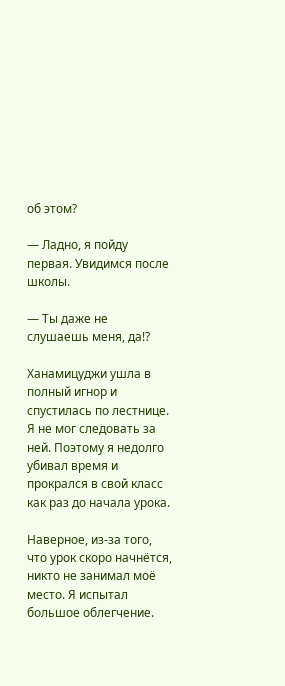об этом?

— Ладно, я пойду первая. Увидимся после школы.

— Ты даже не слушаешь меня, да!?

Ханамицуджи ушла в полный игнор и спустилась по лестнице. Я не мог следовать за ней. Поэтому я недолго убивал время и прокрался в свой класс как раз до начала урока.

Наверное, из-за того, что урок скоро начнётся, никто не занимал моё место. Я испытал большое облегчение.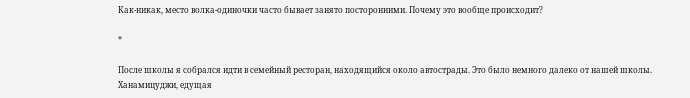Как-никак, место волка-одиночки часто бывает занято посторонними. Почему это вообще происходит?

*

После школы я собрался идти в семейный ресторан, находящийся около автострады. Это было немного далеко от нашей школы. Ханамицуджи, едущая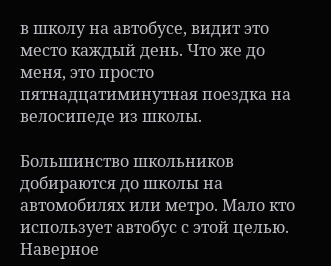в школу на автобусе, видит это место каждый день. Что же до меня, это просто пятнадцатиминутная поездка на велосипеде из школы.

Большинство школьников добираются до школы на автомобилях или метро. Мало кто использует автобус с этой целью. Наверное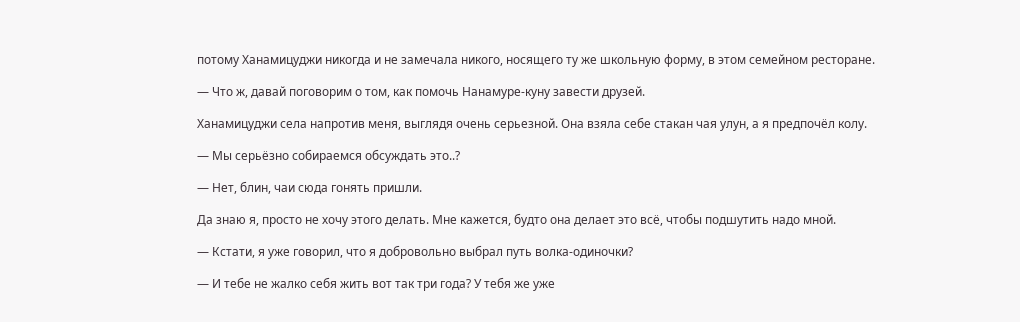потому Ханамицуджи никогда и не замечала никого, носящего ту же школьную форму, в этом семейном ресторане.

— Что ж, давай поговорим о том, как помочь Нанамуре-куну завести друзей.

Ханамицуджи села напротив меня, выглядя очень серьезной. Она взяла себе стакан чая улун, а я предпочёл колу.

— Мы серьёзно собираемся обсуждать это..?

— Нет, блин, чаи сюда гонять пришли.

Да знаю я, просто не хочу этого делать. Мне кажется, будто она делает это всё, чтобы подшутить надо мной.

— Кстати, я уже говорил, что я добровольно выбрал путь волка-одиночки?

— И тебе не жалко себя жить вот так три года? У тебя же уже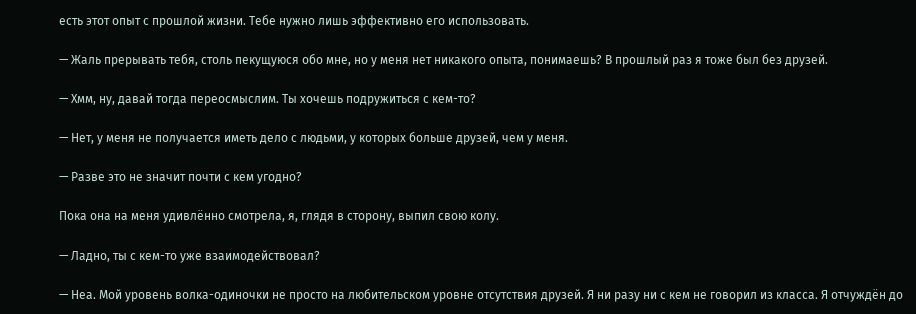есть этот опыт с прошлой жизни. Тебе нужно лишь эффективно его использовать.

— Жаль прерывать тебя, столь пекущуюся обо мне, но у меня нет никакого опыта, понимаешь? В прошлый раз я тоже был без друзей.

— Хмм, ну, давай тогда переосмыслим. Ты хочешь подружиться с кем-то?

— Нет, у меня не получается иметь дело с людьми, у которых больше друзей, чем у меня.

— Разве это не значит почти с кем угодно?

Пока она на меня удивлённо смотрела, я, глядя в сторону, выпил свою колу.

— Ладно, ты с кем-то уже взаимодействовал?

— Неа. Мой уровень волка-одиночки не просто на любительском уровне отсутствия друзей. Я ни разу ни с кем не говорил из класса. Я отчуждён до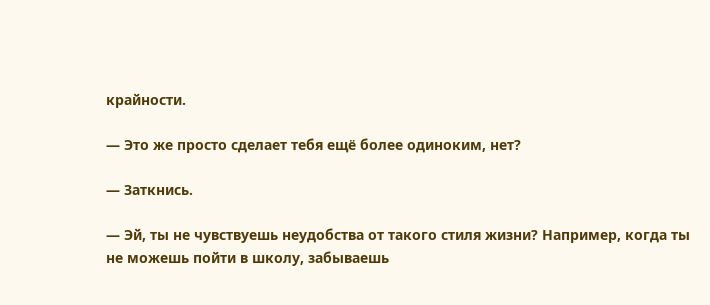крайности.

— Это же просто сделает тебя ещё более одиноким, нет?

— Заткнись.

— Эй, ты не чувствуешь неудобства от такого стиля жизни? Например, когда ты не можешь пойти в школу, забываешь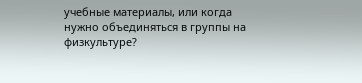учебные материалы, или когда нужно объединяться в группы на физкультуре?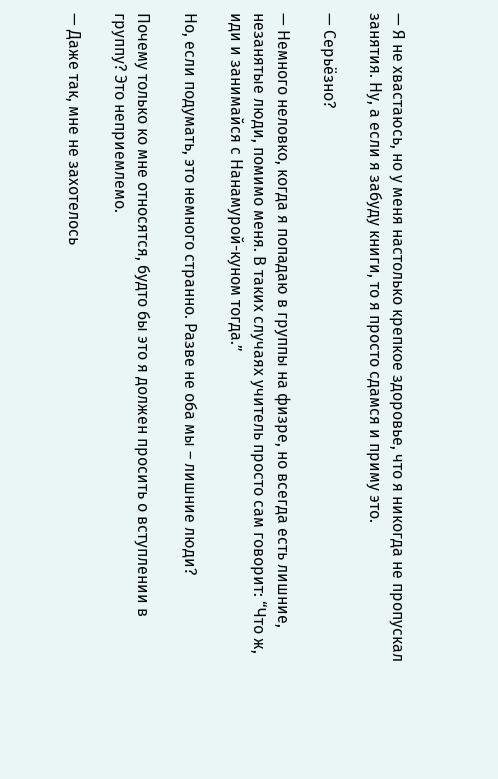— Я не хвастаюсь, но у меня настолько крепкое здоровье, что я никогда не пропускал занятия. Ну, а если я забуду книги, то я просто сдамся и приму это.

— Серьёзно?

— Немного неловко, когда я попадаю в группы на физре, но всегда есть лишние, незанятые люди, помимо меня. В таких случаях учитель просто сам говорит: “Что ж, иди и занимайся с Нанамурой-куном тогда.”

Но, если подумать, это немного странно. Разве не оба мы – лишние люди?

Почему только ко мне относятся, будто бы это я должен просить о вступлении в группу? Это неприемлемо.

— Даже так, мне не захотелось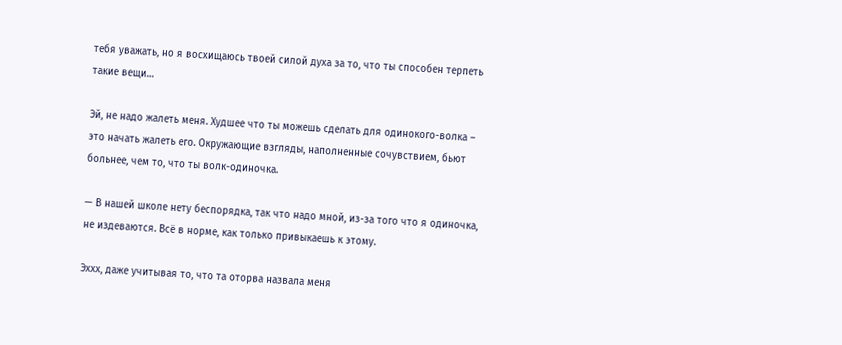тебя уважать, но я восхищаюсь твоей силой духа за то, что ты способен терпеть такие вещи…

Эй, не надо жалеть меня. Худшее что ты можешь сделать для одинокого-волка – это начать жалеть его. Окружающие взгляды, наполненные сочувствием, бьют больнее, чем то, что ты волк-одиночка.

— В нашей школе нету беспорядка, так что надо мной, из-за того что я одиночка, не издеваются. Всё в норме, как только привыкаешь к этому.

Эххх, даже учитывая то, что та оторва назвала меня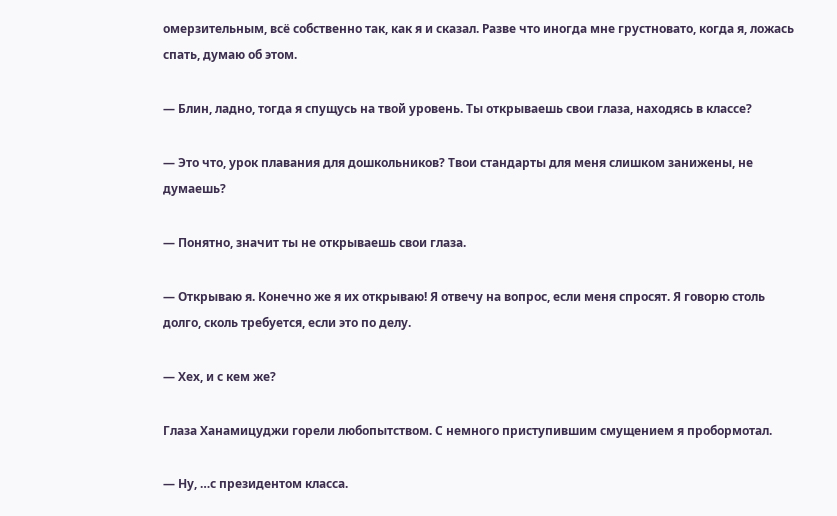омерзительным, всё собственно так, как я и сказал. Разве что иногда мне грустновато, когда я, ложась спать, думаю об этом.

— Блин, ладно, тогда я спущусь на твой уровень. Ты открываешь свои глаза, находясь в классе?

— Это что, урок плавания для дошкольников? Твои стандарты для меня слишком занижены, не думаешь?

— Понятно, значит ты не открываешь свои глаза.

— Открываю я. Конечно же я их открываю! Я отвечу на вопрос, если меня спросят. Я говорю столь долго, сколь требуется, если это по делу.

— Хех, и с кем же?

Глаза Ханамицуджи горели любопытством. С немного приступившим смущением я пробормотал.

— Ну, …с президентом класса.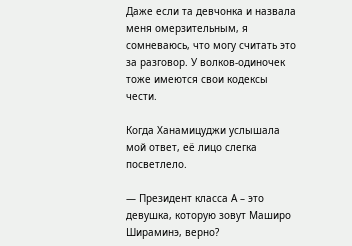Даже если та девчонка и назвала меня омерзительным, я сомневаюсь, что могу считать это за разговор. У волков-одиночек тоже имеются свои кодексы чести.

Когда Ханамицуджи услышала мой ответ, её лицо слегка посветлело.

— Президент класса А – это девушка, которую зовут Маширо Шираминэ, верно?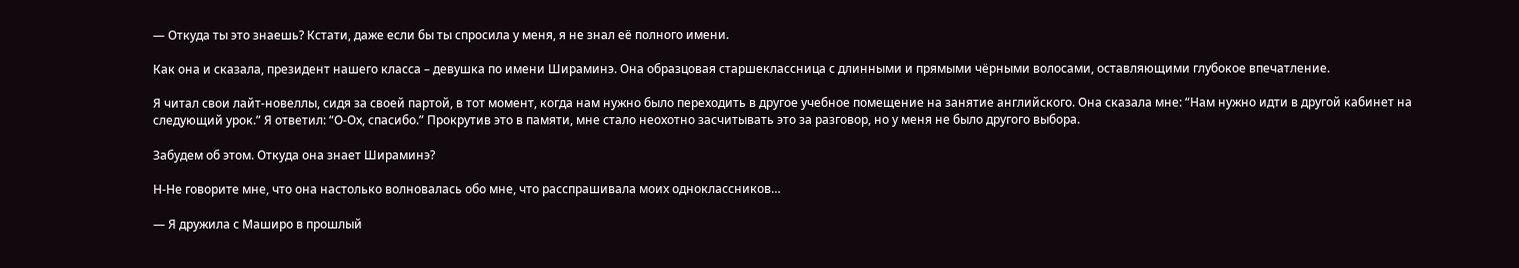— Откуда ты это знаешь? Кстати, даже если бы ты спросила у меня, я не знал её полного имени.

Как она и сказала, президент нашего класса – девушка по имени Шираминэ. Она образцовая старшеклассница с длинными и прямыми чёрными волосами, оставляющими глубокое впечатление.

Я читал свои лайт-новеллы, сидя за своей партой, в тот момент, когда нам нужно было переходить в другое учебное помещение на занятие английского. Она сказала мне: “Нам нужно идти в другой кабинет на следующий урок.” Я ответил: “О-Ох, спасибо.” Прокрутив это в памяти, мне стало неохотно засчитывать это за разговор, но у меня не было другого выбора.

Забудем об этом. Откуда она знает Шираминэ?

Н-Не говорите мне, что она настолько волновалась обо мне, что расспрашивала моих одноклассников…

— Я дружила с Маширо в прошлый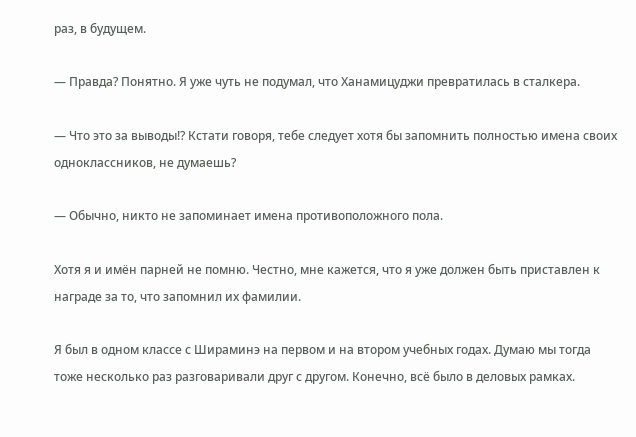раз, в будущем.

— Правда? Понятно. Я уже чуть не подумал, что Ханамицуджи превратилась в сталкера.

— Что это за выводы!? Кстати говоря, тебе следует хотя бы запомнить полностью имена своих одноклассников, не думаешь?

— Обычно, никто не запоминает имена противоположного пола.

Хотя я и имён парней не помню. Честно, мне кажется, что я уже должен быть приставлен к награде за то, что запомнил их фамилии.

Я был в одном классе с Шираминэ на первом и на втором учебных годах. Думаю мы тогда тоже несколько раз разговаривали друг с другом. Конечно, всё было в деловых рамках.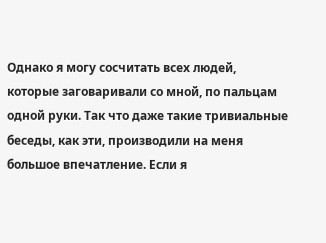Однако я могу сосчитать всех людей, которые заговаривали со мной, по пальцам одной руки. Так что даже такие тривиальные беседы, как эти, производили на меня большое впечатление. Если я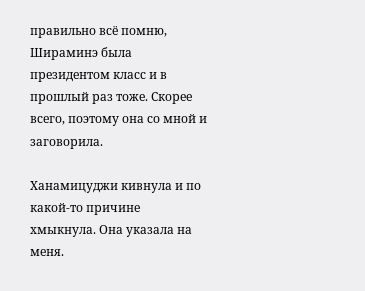правильно всё помню, Шираминэ была президентом класс и в прошлый раз тоже. Скорее всего, поэтому она со мной и заговорила.

Ханамицуджи кивнула и по какой-то причине хмыкнула. Она указала на меня.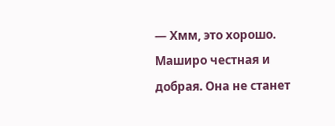— Хмм, это хорошо. Маширо честная и добрая. Она не станет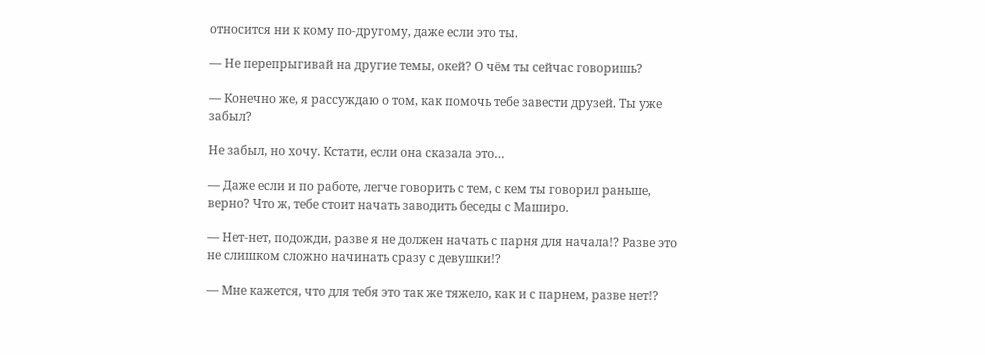относится ни к кому по-другому, даже если это ты.

— Не перепрыгивай на другие темы, окей? О чём ты сейчас говоришь?

— Конечно же, я рассуждаю о том, как помочь тебе завести друзей. Ты уже забыл?

Не забыл, но хочу. Кстати, если она сказала это…

— Даже если и по работе, легче говорить с тем, с кем ты говорил раньше, верно? Что ж, тебе стоит начать заводить беседы с Маширо.

— Нет-нет, подожди, разве я не должен начать с парня для начала!? Разве это не слишком сложно начинать сразу с девушки!?

— Мне кажется, что для тебя это так же тяжело, как и с парнем, разве нет!?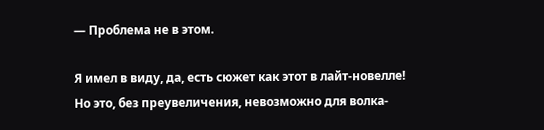— Проблема не в этом.

Я имел в виду, да, есть сюжет как этот в лайт-новелле! Но это, без преувеличения, невозможно для волка-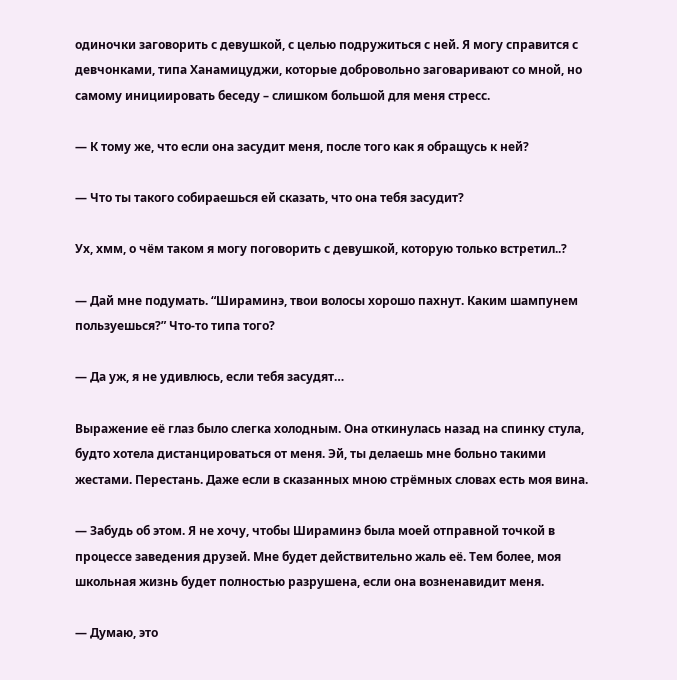одиночки заговорить с девушкой, с целью подружиться с ней. Я могу справится с девчонками, типа Ханамицуджи, которые добровольно заговаривают со мной, но самому инициировать беседу – слишком большой для меня стресс.

— К тому же, что если она засудит меня, после того как я обращусь к ней?

— Что ты такого собираешься ей сказать, что она тебя засудит?

Ух, хмм, о чём таком я могу поговорить с девушкой, которую только встретил..?

— Дай мне подумать. “Шираминэ, твои волосы хорошо пахнут. Каким шампунем пользуешься?” Что-то типа того?

— Да уж, я не удивлюсь, если тебя засудят…

Выражение её глаз было слегка холодным. Она откинулась назад на спинку стула, будто хотела дистанцироваться от меня. Эй, ты делаешь мне больно такими жестами. Перестань. Даже если в сказанных мною стрёмных словах есть моя вина.

— Забудь об этом. Я не хочу, чтобы Шираминэ была моей отправной точкой в процессе заведения друзей. Мне будет действительно жаль её. Тем более, моя школьная жизнь будет полностью разрушена, если она возненавидит меня.

— Думаю, это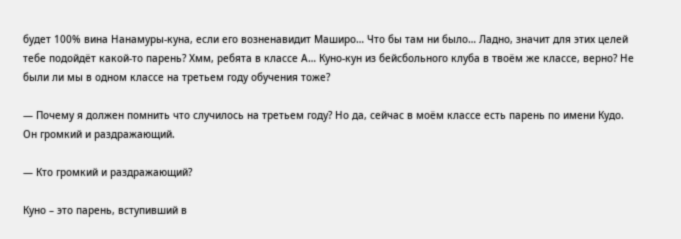будет 100% вина Нанамуры-куна, если его возненавидит Маширо… Что бы там ни было… Ладно, значит для этих целей тебе подойдёт какой-то парень? Хмм, ребята в классе А… Куно-кун из бейсбольного клуба в твоём же классе, верно? Не были ли мы в одном классе на третьем году обучения тоже?

— Почему я должен помнить что случилось на третьем году? Но да, сейчас в моём классе есть парень по имени Кудо. Он громкий и раздражающий.

— Кто громкий и раздражающий?

Куно – это парень, вступивший в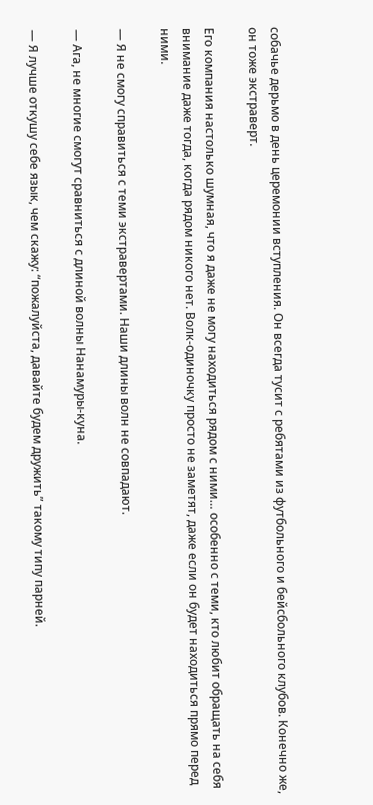собачье дерьмо в день церемонии вступления. Он всегда тусит с ребятами из футбольного и бейсбольного клубов. Конечно же, он тоже экстраверт.

Его компания настолько шумная, что я даже не могу находиться рядом с ними… особенно с теми, кто любит обращать на себя внимание даже тогда, когда рядом никого нет. Волк-одиночку просто не заметят, даже если он будет находиться прямо перед ними.

— Я не смогу справиться с теми экстравертами. Наши длины волн не совпадают.

— Ага, не многие смогут сравниться с длиной волны Нанамуры-куна.

— Я лучше откушу себе язык, чем скажу: “пожалуйста, давайте будем дружить” такому типу парней.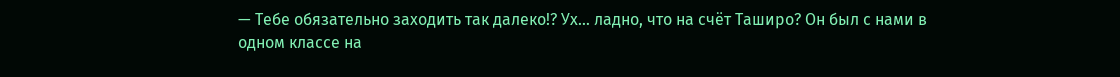— Тебе обязательно заходить так далеко!? Ух… ладно, что на счёт Таширо? Он был с нами в одном классе на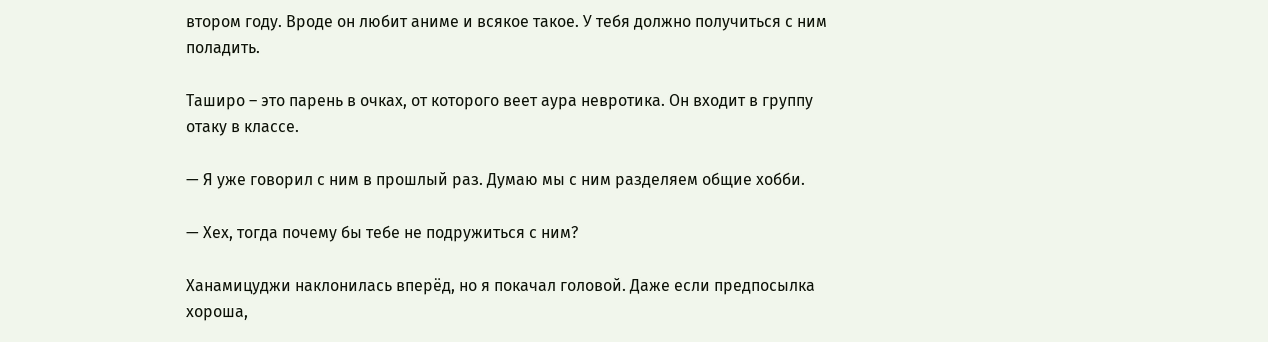втором году. Вроде он любит аниме и всякое такое. У тебя должно получиться с ним поладить.

Таширо – это парень в очках, от которого веет аура невротика. Он входит в группу отаку в классе.

— Я уже говорил с ним в прошлый раз. Думаю мы с ним разделяем общие хобби.

— Хех, тогда почему бы тебе не подружиться с ним?

Ханамицуджи наклонилась вперёд, но я покачал головой. Даже если предпосылка хороша,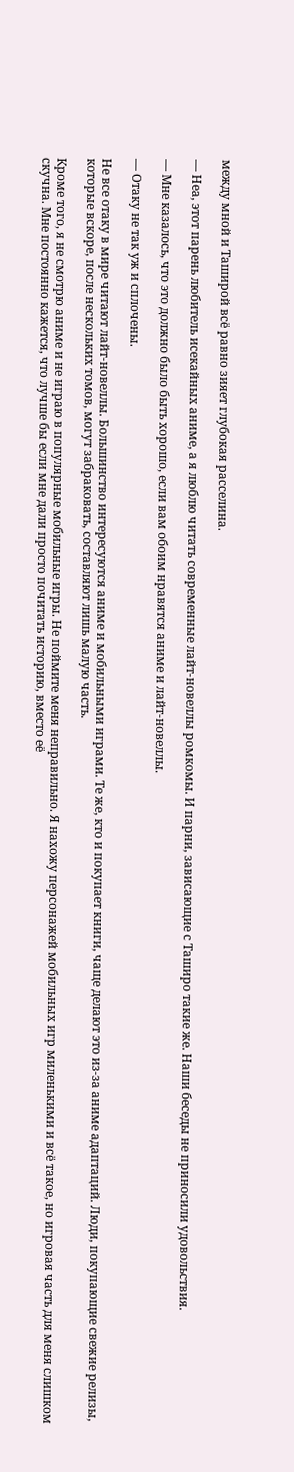между мной и Таширой всё равно зияет глубокая расселина.

— Неа, этот парень любитель исекайных аниме, а я люблю читать современные лайт-новеллы ромкомы. И парни, зависающие с Таширо такие же. Наши беседы не приносили удовольствия.

— Мне казалось, что это должно было быть хорошо, если вам обоим нравятся аниме и лайт-новеллы.

— Отаку не так уж и сплочены.

Не все отаку в мире читают лайт-новеллы. Большинство интересуются аниме и мобильными играми. Те же, кто и покупает книги, чаще делают это из-за аниме адаптаций. Люди, покупающие свежие релизы, которые вскоре, после нескольких томов, могут забраковать, составляют лишь малую часть.

Кроме того, я не смотрю аниме и не играю в популярные мобильные игры. Не поймите меня неправильно. Я нахожу персонажей мобильных игр миленькими и всё такое, но игровая часть для меня слишком скучна. Мне постоянно кажется, что лучше бы если мне дали просто почитать историю, вместо её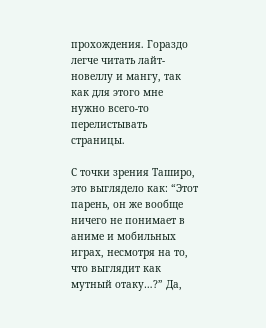прохождения. Гораздо легче читать лайт-новеллу и мангу, так как для этого мне нужно всего-то перелистывать страницы.

С точки зрения Таширо, это выглядело как: “Этот парень, он же вообще ничего не понимает в аниме и мобильных играх, несмотря на то, что выглядит как мутный отаку…?” Да,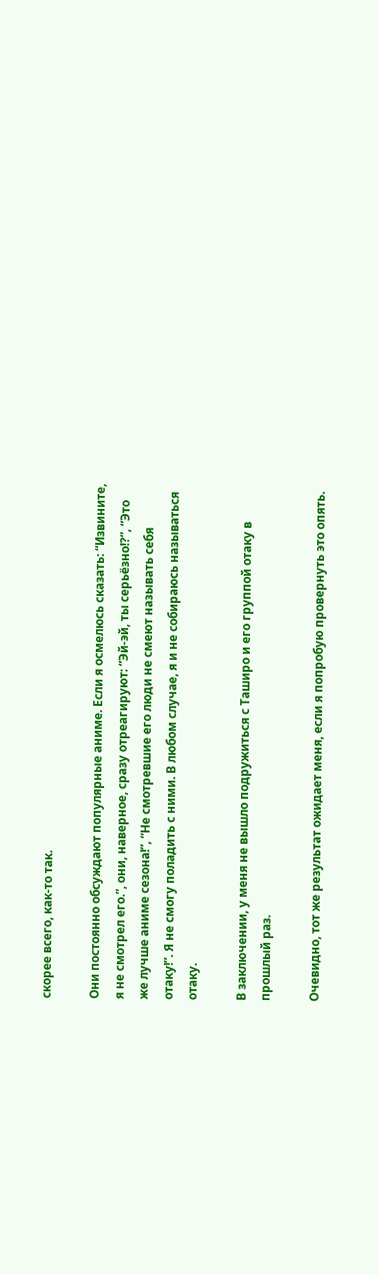скорее всего, как-то так.

Они постоянно обсуждают популярные аниме. Если я осмелюсь сказать: “Извините, я не смотрел его.”, они, наверное, сразу отреагируют: “Эй-эй, ты серьёзно!?”, “Это же лучше аниме сезона!”, “Не смотревшие его люди не смеют называть себя отаку!”. Я не смогу поладить с ними. В любом случае, я и не собираюсь называться отаку.

В заключении, у меня не вышло подружиться с Таширо и его группой отаку в прошлый раз.

Очевидно, тот же результат ожидает меня, если я попробую провернуть это опять.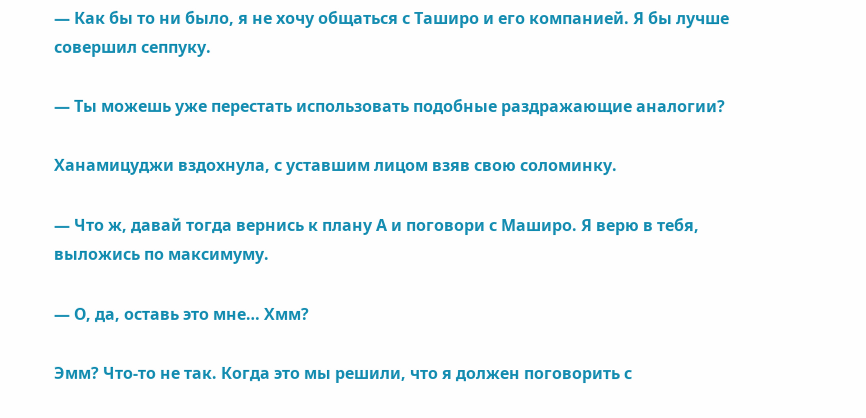— Как бы то ни было, я не хочу общаться с Таширо и его компанией. Я бы лучше совершил сеппуку.

— Ты можешь уже перестать использовать подобные раздражающие аналогии?

Ханамицуджи вздохнула, с уставшим лицом взяв свою соломинку.

— Что ж, давай тогда вернись к плану А и поговори с Маширо. Я верю в тебя, выложись по максимуму.

— О, да, оставь это мне… Хмм?

Эмм? Что-то не так. Когда это мы решили, что я должен поговорить с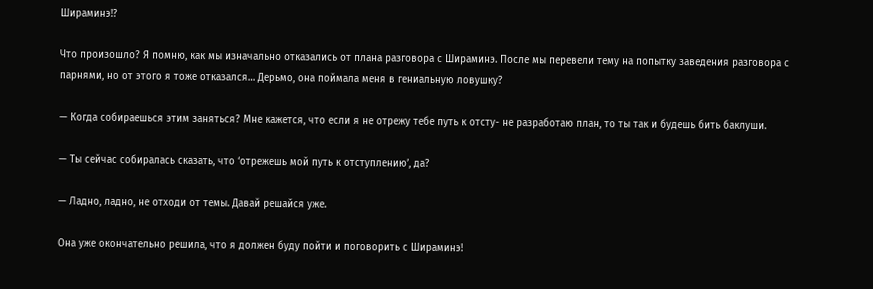Шираминэ!?

Что произошло? Я помню, как мы изначально отказались от плана разговора с Шираминэ. После мы перевели тему на попытку заведения разговора с парнями, но от этого я тоже отказался… Дерьмо, она поймала меня в гениальную ловушку?

— Когда собираешься этим заняться? Мне кажется, что если я не отрежу тебе путь к отсту- не разработаю план, то ты так и будешь бить баклуши.

— Ты сейчас собиралась сказать, что ‘отрежешь мой путь к отступлению’, да?

— Ладно, ладно, не отходи от темы. Давай решайся уже.

Она уже окончательно решила, что я должен буду пойти и поговорить с Шираминэ!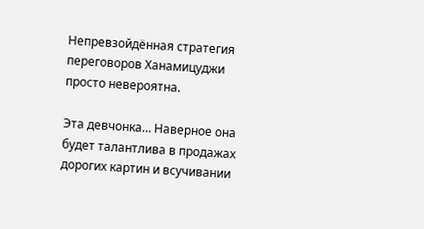Непревзойдённая стратегия переговоров Ханамицуджи просто невероятна.

Эта девчонка… Наверное она будет талантлива в продажах дорогих картин и всучивании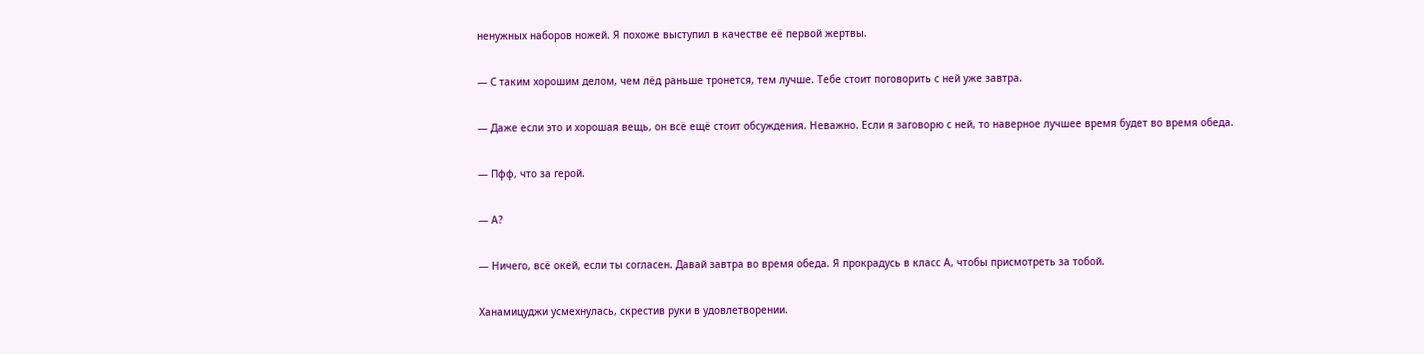ненужных наборов ножей. Я похоже выступил в качестве её первой жертвы.

— С таким хорошим делом, чем лёд раньше тронется, тем лучше. Тебе стоит поговорить с ней уже завтра.

— Даже если это и хорошая вещь, он всё ещё стоит обсуждения. Неважно. Если я заговорю с ней, то наверное лучшее время будет во время обеда.

— Пфф, что за герой.

— А?

— Ничего, всё окей, если ты согласен. Давай завтра во время обеда. Я прокрадусь в класс А, чтобы присмотреть за тобой.

Ханамицуджи усмехнулась, скрестив руки в удовлетворении.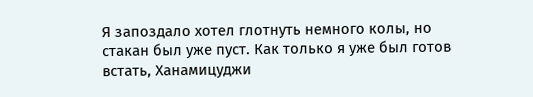Я запоздало хотел глотнуть немного колы, но стакан был уже пуст. Как только я уже был готов встать, Ханамицуджи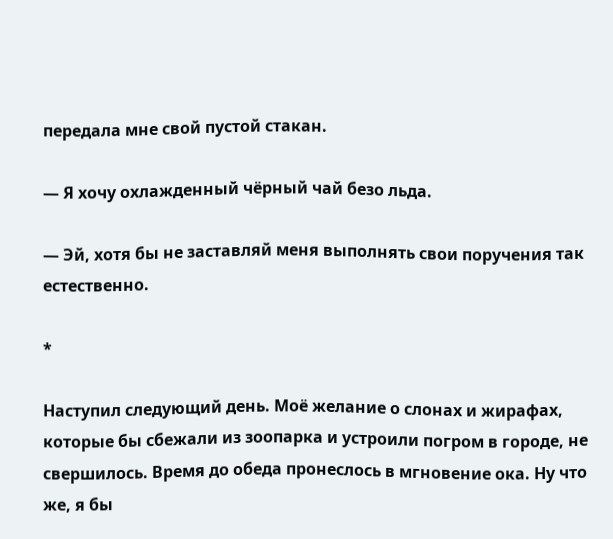передала мне свой пустой стакан.

— Я хочу охлажденный чёрный чай безо льда.

— Эй, хотя бы не заставляй меня выполнять свои поручения так естественно.

*

Наступил следующий день. Моё желание о слонах и жирафах, которые бы сбежали из зоопарка и устроили погром в городе, не свершилось. Время до обеда пронеслось в мгновение ока. Ну что же, я бы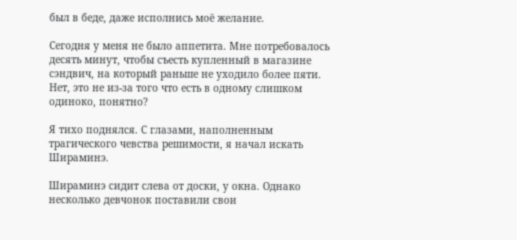был в беде, даже исполнись моё желание.

Сегодня у меня не было аппетита. Мне потребовалось десять минут, чтобы съесть купленный в магазине сэндвич, на который раньше не уходило более пяти. Нет, это не из-за того что есть в одному слишком одиноко, понятно?

Я тихо поднялся. С глазами, наполненным трагического чевства решимости, я начал искать Шираминэ.

Шираминэ сидит слева от доски, у окна. Однако несколько девчонок поставили свои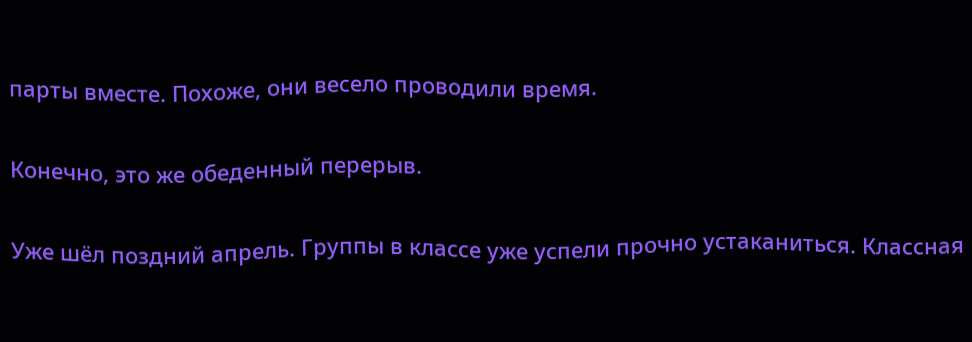парты вместе. Похоже, они весело проводили время.

Конечно, это же обеденный перерыв.

Уже шёл поздний апрель. Группы в классе уже успели прочно устаканиться. Классная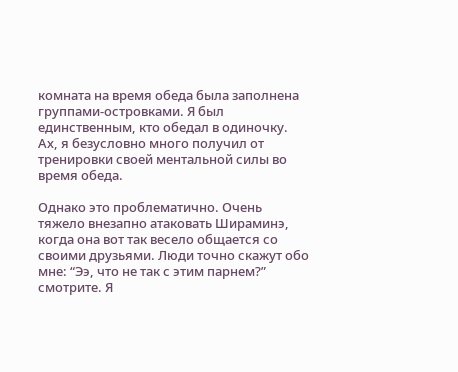комната на время обеда была заполнена группами-островками. Я был единственным, кто обедал в одиночку. Ах, я безусловно много получил от тренировки своей ментальной силы во время обеда.

Однако это проблематично. Очень тяжело внезапно атаковать Шираминэ, когда она вот так весело общается со своими друзьями. Люди точно скажут обо мне: “Ээ, что не так с этим парнем?” смотрите. Я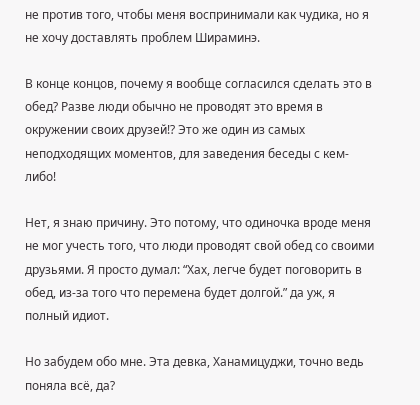не против того, чтобы меня воспринимали как чудика, но я не хочу доставлять проблем Шираминэ.

В конце концов, почему я вообще согласился сделать это в обед? Разве люди обычно не проводят это время в окружении своих друзей!? Это же один из самых неподходящих моментов, для заведения беседы с кем-либо!

Нет, я знаю причину. Это потому, что одиночка вроде меня не мог учесть того, что люди проводят свой обед со своими друзьями. Я просто думал: “Хах, легче будет поговорить в обед, из-за того что перемена будет долгой.” да уж, я полный идиот.

Но забудем обо мне. Эта девка, Ханамицуджи, точно ведь поняла всё, да?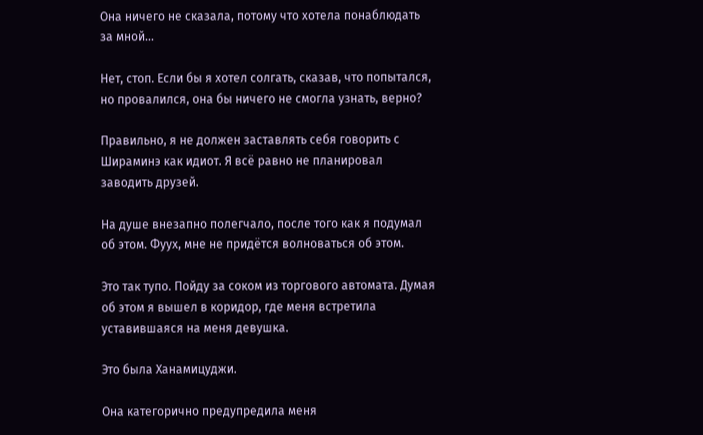Она ничего не сказала, потому что хотела понаблюдать за мной…

Нет, стоп. Если бы я хотел солгать, сказав, что попытался, но провалился, она бы ничего не смогла узнать, верно?

Правильно, я не должен заставлять себя говорить с Шираминэ как идиот. Я всё равно не планировал заводить друзей.

На душе внезапно полегчало, после того как я подумал об этом. Фуух, мне не придётся волноваться об этом.

Это так тупо. Пойду за соком из торгового автомата. Думая об этом я вышел в коридор, где меня встретила уставившаяся на меня девушка.

Это была Ханамицуджи.

Она категорично предупредила меня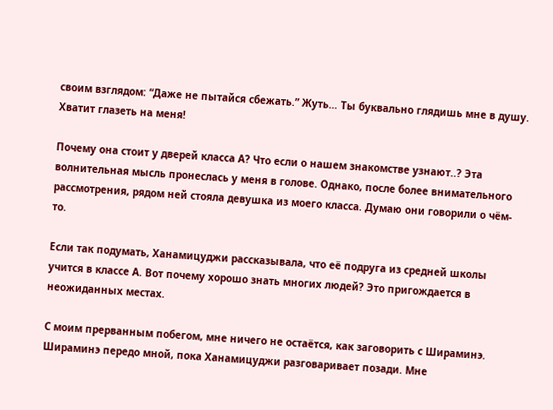своим взглядом: “Даже не пытайся сбежать.” Жуть… Ты буквально глядишь мне в душу. Хватит глазеть на меня!

Почему она стоит у дверей класса А? Что если о нашем знакомстве узнают..? Эта волнительная мысль пронеслась у меня в голове. Однако, после более внимательного рассмотрения, рядом ней стояла девушка из моего класса. Думаю они говорили о чём-то.

Если так подумать, Ханамицуджи рассказывала, что её подруга из средней школы учится в классе А. Вот почему хорошо знать многих людей? Это пригождается в неожиданных местах.

С моим прерванным побегом, мне ничего не остаётся, как заговорить с Шираминэ. Шираминэ передо мной, пока Ханамицуджи разговаривает позади. Мне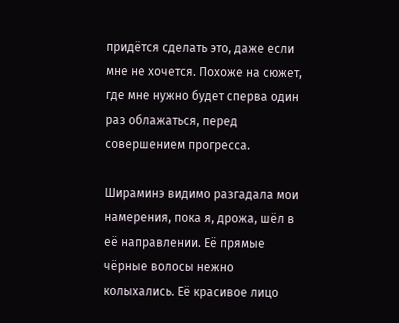придётся сделать это, даже если мне не хочется. Похоже на сюжет, где мне нужно будет сперва один раз облажаться, перед совершением прогресса.

Шираминэ видимо разгадала мои намерения, пока я, дрожа, шёл в её направлении. Её прямые чёрные волосы нежно колыхались. Её красивое лицо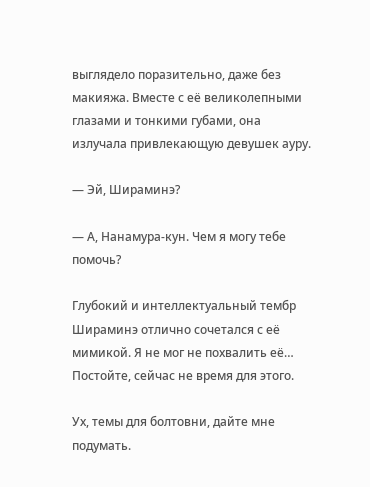выглядело поразительно, даже без макияжа. Вместе с её великолепными глазами и тонкими губами, она излучала привлекающую девушек ауру.

— Эй, Шираминэ?

— А, Нанамура-кун. Чем я могу тебе помочь?

Глубокий и интеллектуальный тембр Шираминэ отлично сочетался с её мимикой. Я не мог не похвалить её… Постойте, сейчас не время для этого.

Ух, темы для болтовни, дайте мне подумать.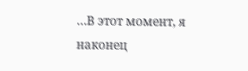…В этот момент, я наконец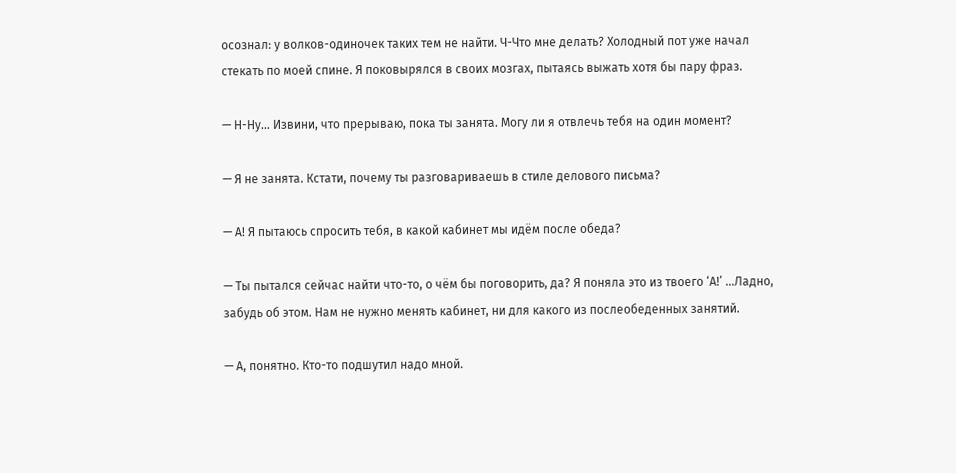осознал: у волков-одиночек таких тем не найти. Ч-Что мне делать? Холодный пот уже начал стекать по моей спине. Я поковырялся в своих мозгах, пытаясь выжать хотя бы пару фраз.

— Н-Ну… Извини, что прерываю, пока ты занята. Могу ли я отвлечь тебя на один момент?

— Я не занята. Кстати, почему ты разговариваешь в стиле делового письма?

— А! Я пытаюсь спросить тебя, в какой кабинет мы идём после обеда?

— Ты пытался сейчас найти что-то, о чём бы поговорить, да? Я поняла это из твоего ‘А!’ …Ладно, забудь об этом. Нам не нужно менять кабинет, ни для какого из послеобеденных занятий.

— А, понятно. Кто-то подшутил надо мной.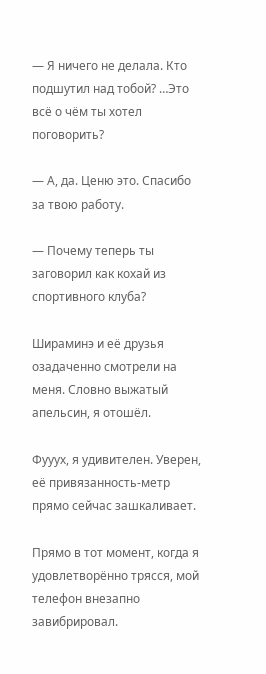— Я ничего не делала. Кто подшутил над тобой? …Это всё о чём ты хотел поговорить?

— А, да. Ценю это. Спасибо за твою работу.

— Почему теперь ты заговорил как кохай из спортивного клуба?

Шираминэ и её друзья озадаченно смотрели на меня. Словно выжатый апельсин, я отошёл.

Фууух, я удивителен. Уверен, её привязанность-метр прямо сейчас зашкаливает.

Прямо в тот момент, когда я удовлетворённо трясся, мой телефон внезапно завибрировал.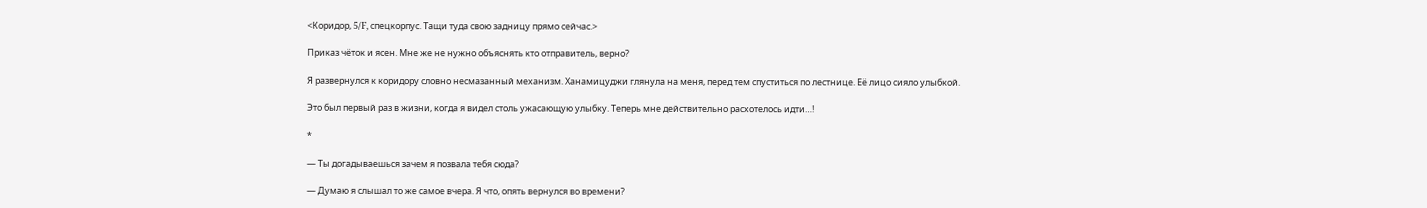<Коридор, 5/F, спецкорпус. Тащи туда свою задницу прямо сейчас.>

Приказ чёток и ясен. Мне же не нужно объяснять кто отправитель, верно?

Я развернулся к коридору словно несмазанный механизм. Ханамицуджи глянула на меня, перед тем спуститься по лестнице. Её лицо сияло улыбкой.

Это был первый раз в жизни, когда я видел столь ужасающую улыбку. Теперь мне действительно расхотелось идти…!

*

— Ты догадываешься зачем я позвала тебя сюда?

— Думаю я слышал то же самое вчера. Я что, опять вернулся во времени?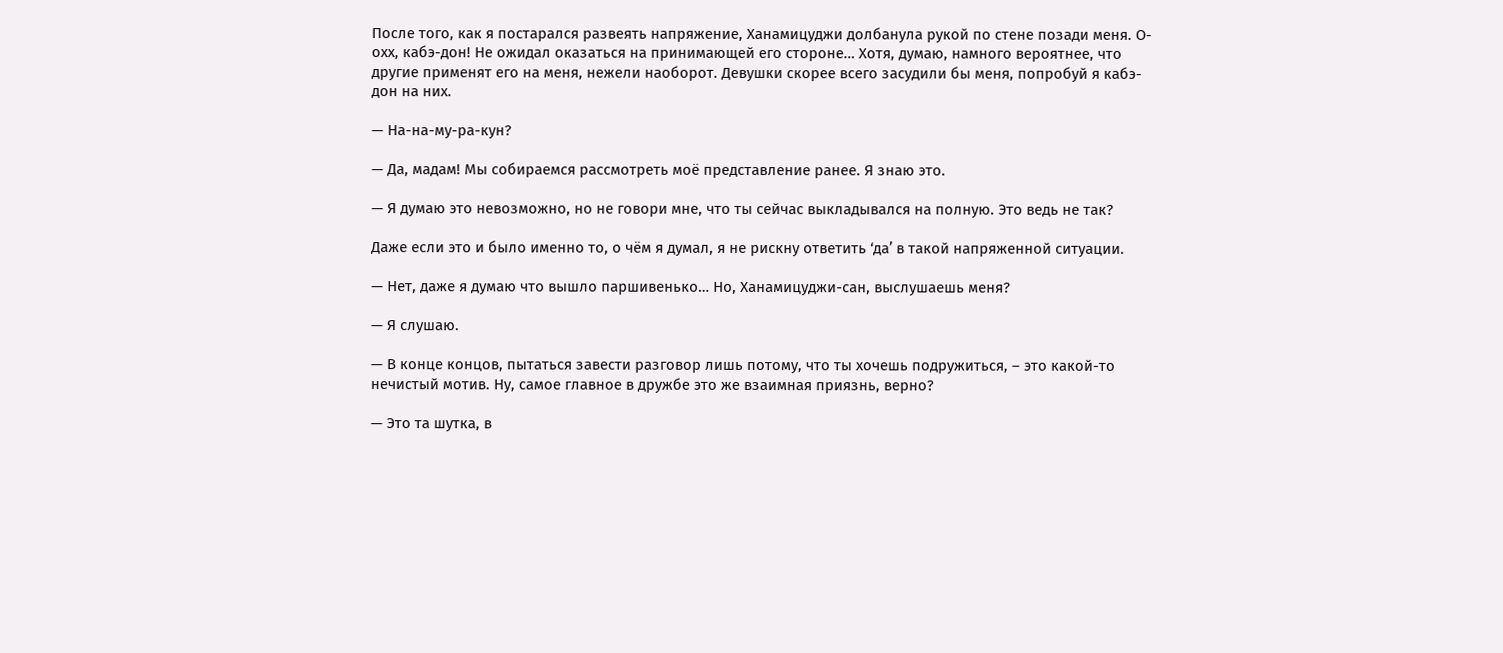После того, как я постарался развеять напряжение, Ханамицуджи долбанула рукой по стене позади меня. О-охх, кабэ-дон! Не ожидал оказаться на принимающей его стороне… Хотя, думаю, намного вероятнее, что другие применят его на меня, нежели наоборот. Девушки скорее всего засудили бы меня, попробуй я кабэ-дон на них.

— На-на-му-ра-кун?

— Да, мадам! Мы собираемся рассмотреть моё представление ранее. Я знаю это.

— Я думаю это невозможно, но не говори мне, что ты сейчас выкладывался на полную. Это ведь не так?

Даже если это и было именно то, о чём я думал, я не рискну ответить ‘да’ в такой напряженной ситуации.

— Нет, даже я думаю что вышло паршивенько… Но, Ханамицуджи-сан, выслушаешь меня?

— Я слушаю.

— В конце концов, пытаться завести разговор лишь потому, что ты хочешь подружиться, – это какой-то нечистый мотив. Ну, самое главное в дружбе это же взаимная приязнь, верно?

— Это та шутка, в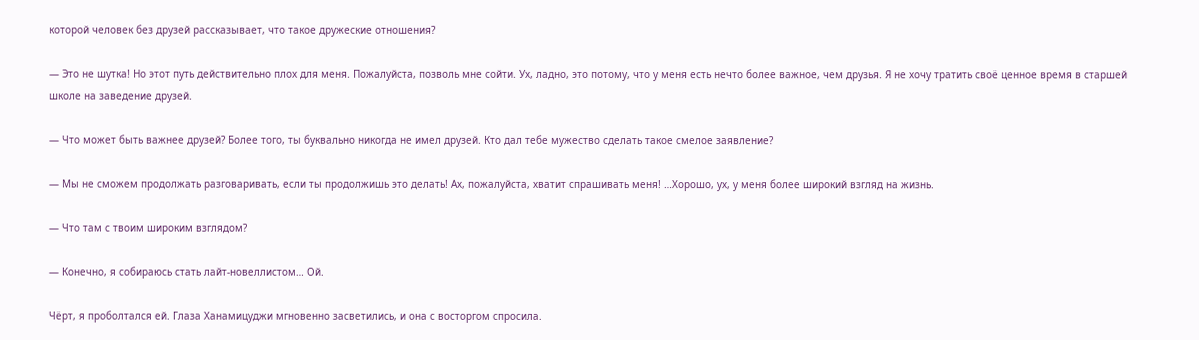которой человек без друзей рассказывает, что такое дружеские отношения?

— Это не шутка! Но этот путь действительно плох для меня. Пожалуйста, позволь мне сойти. Ух, ладно, это потому, что у меня есть нечто более важное, чем друзья. Я не хочу тратить своё ценное время в старшей школе на заведение друзей.

— Что может быть важнее друзей? Более того, ты буквально никогда не имел друзей. Кто дал тебе мужество сделать такое смелое заявление?

— Мы не сможем продолжать разговаривать, если ты продолжишь это делать! Ах, пожалуйста, хватит спрашивать меня! …Хорошо, ух, у меня более широкий взгляд на жизнь.

— Что там с твоим широким взглядом?

— Конечно, я собираюсь стать лайт-новеллистом… Ой.

Чёрт, я проболтался ей. Глаза Ханамицуджи мгновенно засветились, и она с восторгом спросила.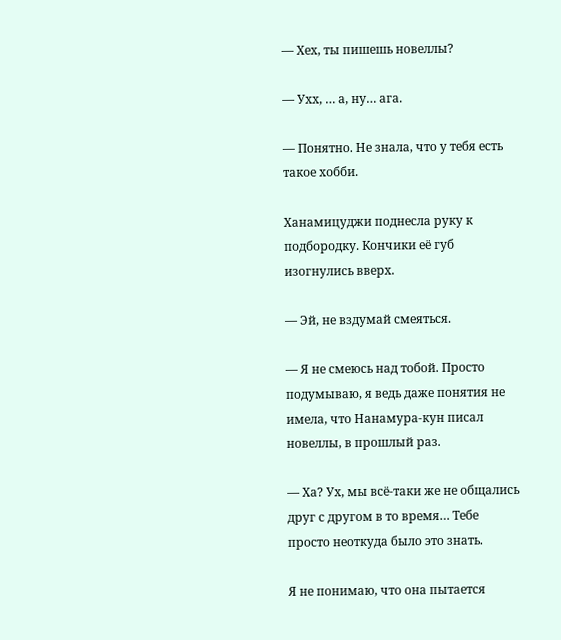— Хех, ты пишешь новеллы?

— Ухх, … а, ну… ага.

— Понятно. Не знала, что у тебя есть такое хобби.

Ханамицуджи поднесла руку к подбородку. Кончики её губ изогнулись вверх.

— Эй, не вздумай смеяться.

— Я не смеюсь над тобой. Просто подумываю, я ведь даже понятия не имела, что Нанамура-кун писал новеллы, в прошлый раз.

— Ха? Ух, мы всё-таки же не общались друг с другом в то время… Тебе просто неоткуда было это знать.

Я не понимаю, что она пытается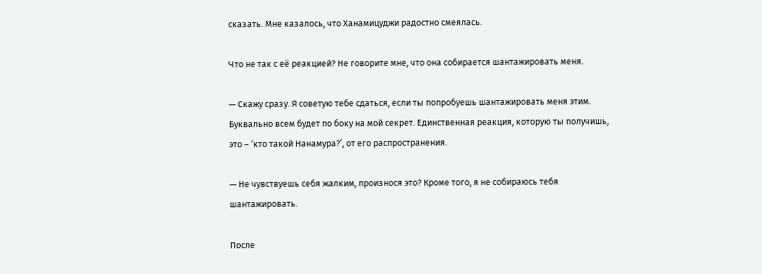сказать. Мне казалось, что Ханамицуджи радостно смеялась.

Что не так с её реакцией? Не говорите мне, что она собирается шантажировать меня.

— Скажу сразу. Я советую тебе сдаться, если ты попробуешь шантажировать меня этим. Буквально всем будет по боку на мой секрет. Единственная реакция, которую ты получишь, это – ‘кто такой Нанамура?’, от его распространения.

— Не чувствуешь себя жалким, произнося это? Кроме того, я не собираюсь тебя шантажировать.

После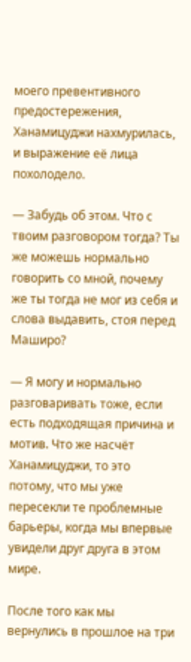моего превентивного предостережения, Ханамицуджи нахмурилась, и выражение её лица похолодело.

— Забудь об этом. Что с твоим разговором тогда? Ты же можешь нормально говорить со мной, почему же ты тогда не мог из себя и слова выдавить, стоя перед Маширо?

— Я могу и нормально разговаривать тоже, если есть подходящая причина и мотив. Что же насчёт Ханамицуджи, то это потому, что мы уже пересекли те проблемные барьеры, когда мы впервые увидели друг друга в этом мире.

После того как мы вернулись в прошлое на три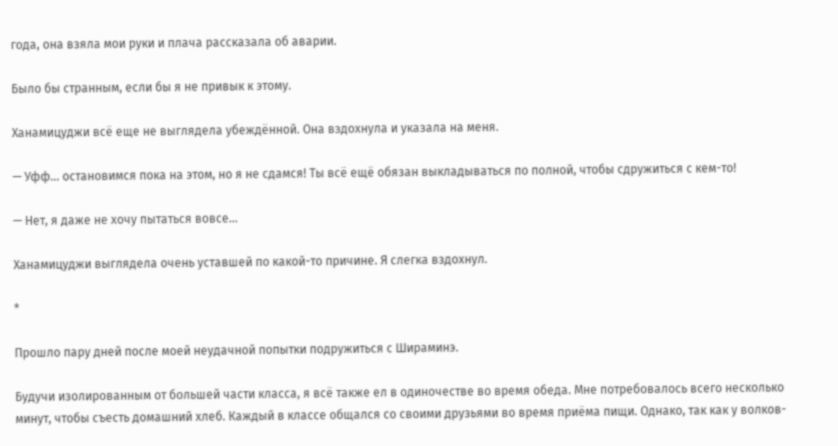года, она взяла мои руки и плача рассказала об аварии.

Было бы странным, если бы я не привык к этому.

Ханамицуджи всё еще не выглядела убеждённой. Она вздохнула и указала на меня.

— Уфф… остановимся пока на этом, но я не сдамся! Ты всё ещё обязан выкладываться по полной, чтобы сдружиться с кем-то!

— Нет, я даже не хочу пытаться вовсе…

Ханамицуджи выглядела очень уставшей по какой-то причине. Я слегка вздохнул.

*

Прошло пару дней после моей неудачной попытки подружиться с Шираминэ.

Будучи изолированным от большей части класса, я всё также ел в одиночестве во время обеда. Мне потребовалось всего несколько минут, чтобы съесть домашний хлеб. Каждый в классе общался со своими друзьями во время приёма пищи. Однако, так как у волков-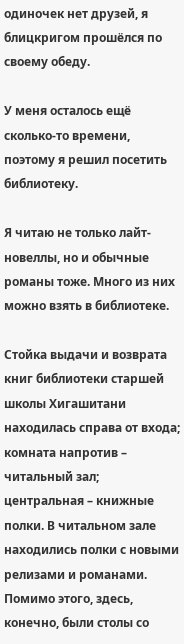одиночек нет друзей, я блицкригом прошёлся по своему обеду.

У меня осталось ещё сколько-то времени, поэтому я решил посетить библиотеку.

Я читаю не только лайт-новеллы, но и обычные романы тоже. Много из них можно взять в библиотеке.

Стойка выдачи и возврата книг библиотеки старшей школы Хигашитани находилась справа от входа; комната напротив – читальный зал; центральная – книжные полки. В читальном зале находились полки с новыми релизами и романами. Помимо этого, здесь, конечно, были столы со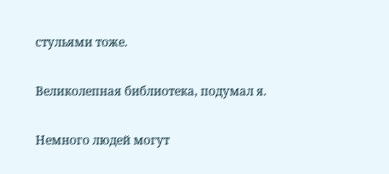стульями тоже.

Великолепная библиотека, подумал я.

Немного людей могут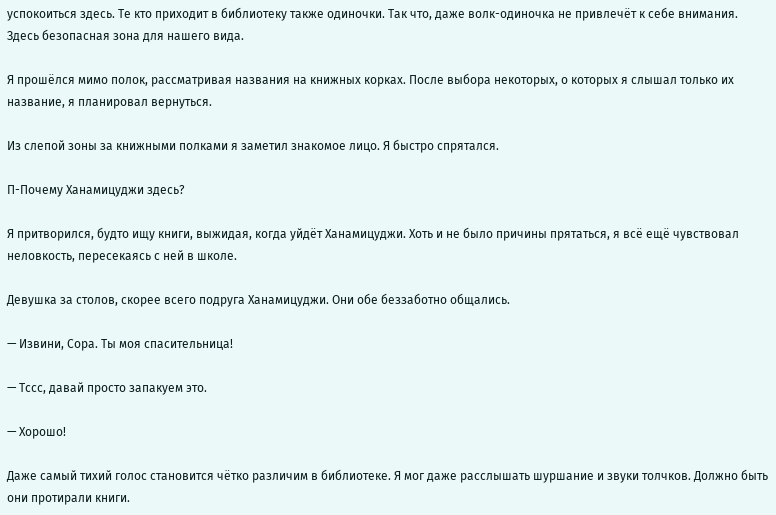успокоиться здесь. Те кто приходит в библиотеку также одиночки. Так что, даже волк-одиночка не привлечёт к себе внимания. Здесь безопасная зона для нашего вида.

Я прошёлся мимо полок, рассматривая названия на книжных корках. После выбора некоторых, о которых я слышал только их название, я планировал вернуться.

Из слепой зоны за книжными полками я заметил знакомое лицо. Я быстро спрятался.

П-Почему Ханамицуджи здесь?

Я притворился, будто ищу книги, выжидая, когда уйдёт Ханамицуджи. Хоть и не было причины прятаться, я всё ещё чувствовал неловкость, пересекаясь с ней в школе.

Девушка за столов, скорее всего подруга Ханамицуджи. Они обе беззаботно общались.

— Извини, Сора. Ты моя спасительница!

— Тссс, давай просто запакуем это.

— Хорошо!

Даже самый тихий голос становится чётко различим в библиотеке. Я мог даже расслышать шуршание и звуки толчков. Должно быть они протирали книги.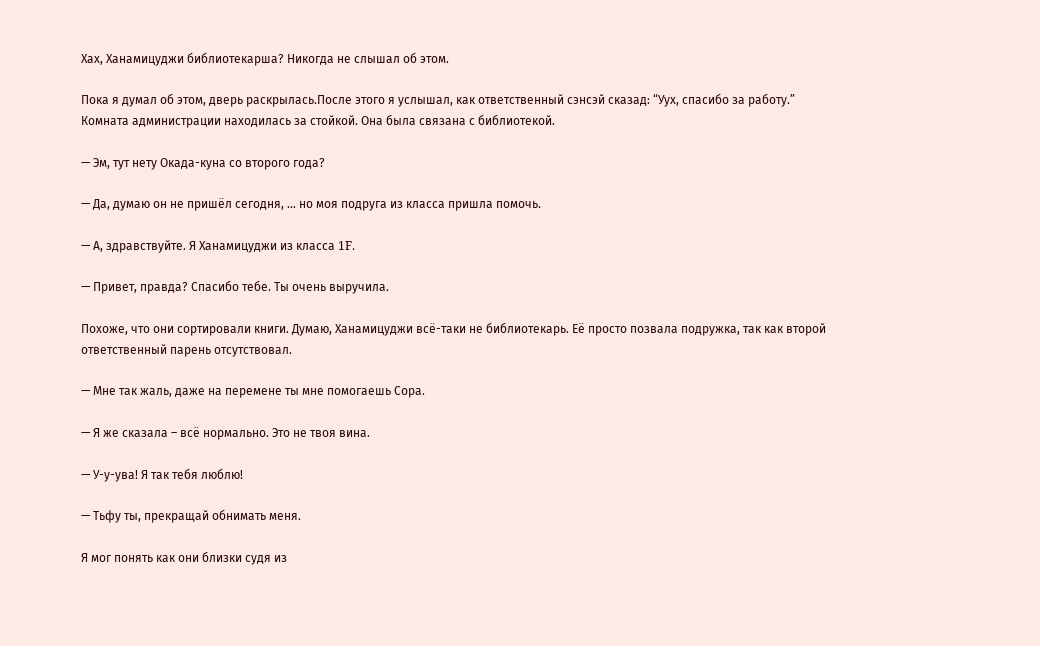Хах, Ханамицуджи библиотекарша? Никогда не слышал об этом.

Пока я думал об этом, дверь раскрылась.После этого я услышал, как ответственный сэнсэй сказад: “Уух, спасибо за работу.” Комната администрации находилась за стойкой. Она была связана с библиотекой.

— Эм, тут нету Окада-куна со второго года?

— Да, думаю он не пришёл сегодня, … но моя подруга из класса пришла помочь.

— А, здравствуйте. Я Ханамицуджи из класса 1F.

— Привет, правда? Спасибо тебе. Ты очень выручила.

Похоже, что они сортировали книги. Думаю, Ханамицуджи всё-таки не библиотекарь. Её просто позвала подружка, так как второй ответственный парень отсутствовал.

— Мне так жаль, даже на перемене ты мне помогаешь Сора.

— Я же сказала – всё нормально. Это не твоя вина.

— У-у-ува! Я так тебя люблю!

— Тьфу ты, прекращай обнимать меня.

Я мог понять как они близки судя из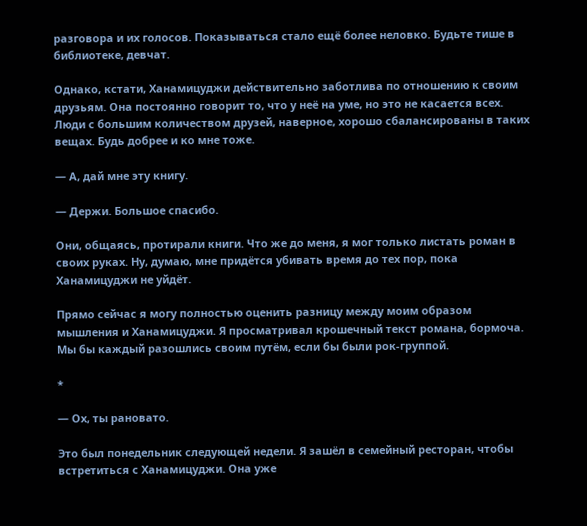разговора и их голосов. Показываться стало ещё более неловко. Будьте тише в библиотеке, девчат.

Однако, кстати, Ханамицуджи действительно заботлива по отношению к своим друзьям. Она постоянно говорит то, что у неё на уме, но это не касается всех. Люди с большим количеством друзей, наверное, хорошо сбалансированы в таких вещах. Будь добрее и ко мне тоже.

— А, дай мне эту книгу.

— Держи. Большое спасибо.

Они, общаясь, протирали книги. Что же до меня, я мог только листать роман в своих руках. Ну, думаю, мне придётся убивать время до тех пор, пока Ханамицуджи не уйдёт.

Прямо сейчас я могу полностью оценить разницу между моим образом мышления и Ханамицуджи. Я просматривал крошечный текст романа, бормоча. Мы бы каждый разошлись своим путём, если бы были рок-группой.

*

— Ох, ты рановато.

Это был понедельник следующей недели. Я зашёл в семейный ресторан, чтобы встретиться с Ханамицуджи. Она уже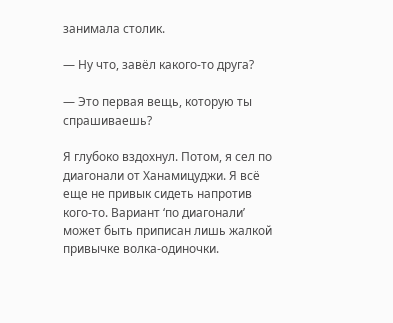занимала столик.

— Ну что, завёл какого-то друга?

— Это первая вещь, которую ты спрашиваешь?

Я глубоко вздохнул. Потом, я сел по диагонали от Ханамицуджи. Я всё еще не привык сидеть напротив кого-то. Вариант ‘по диагонали’ может быть приписан лишь жалкой привычке волка-одиночки.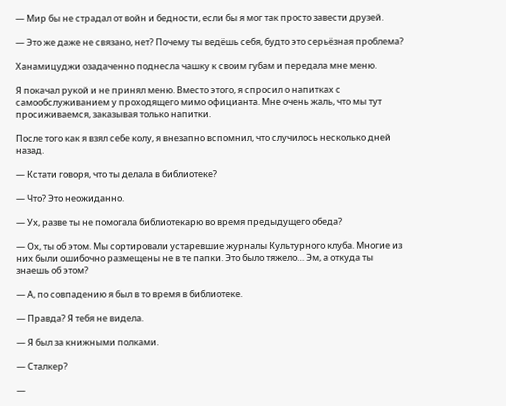— Мир бы не страдал от войн и бедности, если бы я мог так просто завести друзей.

— Это же даже не связано, нет? Почему ты ведёшь себя, будто это серьёзная проблема?

Ханамицуджи озадаченно поднесла чашку к своим губам и передала мне меню.

Я покачал рукой и не принял меню. Вместо этого, я спросил о напитках с самообслуживанием у проходящего мимо официанта. Мне очень жаль, что мы тут просиживаемся, заказывая только напитки.

После того как я взял себе колу, я внезапно вспомнил, что случилось несколько дней назад.

— Кстати говоря, что ты делала в библиотеке?

— Что? Это неожиданно.

— Ух, разве ты не помогала библиотекарю во время предыдущего обеда?

— Ох, ты об этом. Мы сортировали устаревшие журналы Культурного клуба. Многие из них были ошибочно размещены не в те папки. Это было тяжело… Эм, а откуда ты знаешь об этом?

— А, по совпадению я был в то время в библиотеке.

— Правда? Я тебя не видела.

— Я был за книжными полками.

— Сталкер?

—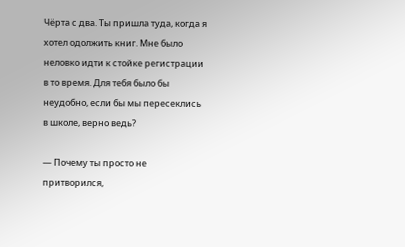Чёрта с два. Ты пришла туда, когда я хотел одолжить книг. Мне было неловко идти к стойке регистрации в то время. Для тебя было бы неудобно, если бы мы пересеклись в школе, верно ведь?

— Почему ты просто не притворился,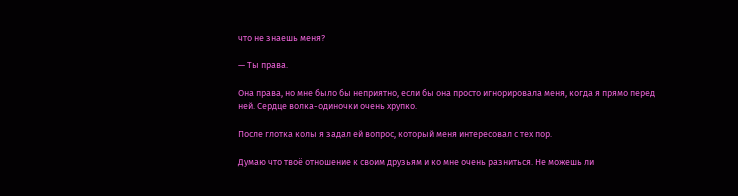что не знаешь меня?

— Ты права.

Она права, но мне было бы неприятно, если бы она просто игнорировала меня, когда я прямо перед ней. Сердце волка-одиночки очень хрупко.

После глотка колы я задал ей вопрос, который меня интересовал с тех пор.

Думаю что твоё отношение к своим друзьям и ко мне очень разниться. Не можешь ли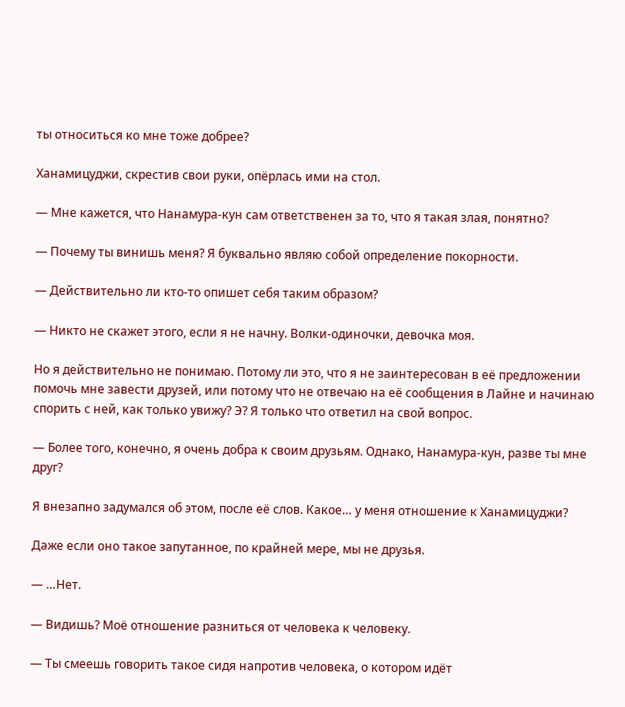ты относиться ко мне тоже добрее?

Ханамицуджи, скрестив свои руки, опёрлась ими на стол.

— Мне кажется, что Нанамура-кун сам ответственен за то, что я такая злая, понятно?

— Почему ты винишь меня? Я буквально являю собой определение покорности.

— Действительно ли кто-то опишет себя таким образом?

— Никто не скажет этого, если я не начну. Волки-одиночки, девочка моя.

Но я действительно не понимаю. Потому ли это, что я не заинтересован в её предложении помочь мне завести друзей, или потому что не отвечаю на её сообщения в Лайне и начинаю спорить с ней, как только увижу? Э? Я только что ответил на свой вопрос.

— Более того, конечно, я очень добра к своим друзьям. Однако, Нанамура-кун, разве ты мне друг?

Я внезапно задумался об этом, после её слов. Какое… у меня отношение к Ханамицуджи?

Даже если оно такое запутанное, по крайней мере, мы не друзья.

— …Нет.

— Видишь? Моё отношение разниться от человека к человеку.

— Ты смеешь говорить такое сидя напротив человека, о котором идёт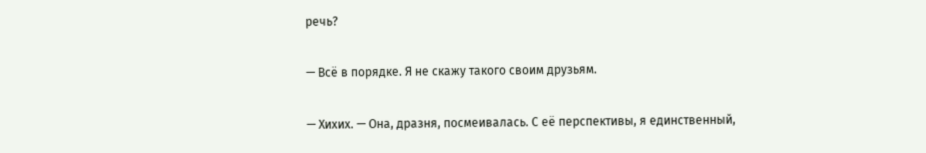речь?

— Всё в порядке. Я не скажу такого своим друзьям.

— Хихих. — Она, дразня, посмеивалась. С её перспективы, я единственный,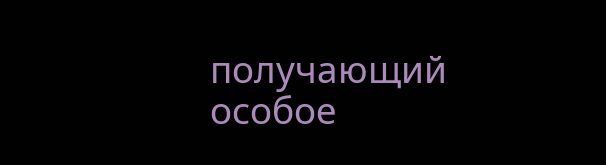получающий особое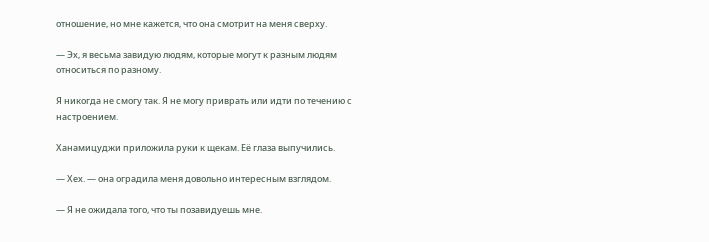отношение, но мне кажется, что она смотрит на меня сверху.

— Эх, я весьма завидую людям, которые могут к разным людям относиться по разному.

Я никогда не смогу так. Я не могу приврать или идти по течению с настроением.

Ханамицуджи приложила руки к щекам. Её глаза выпучились.

— Хех. — она оградила меня довольно интересным взглядом.

— Я не ожидала того, что ты позавидуешь мне.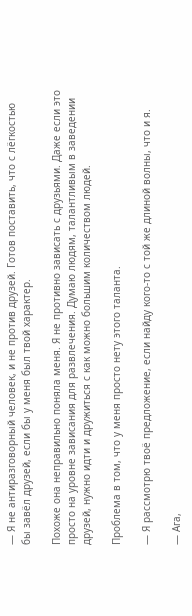— Я не антиразговорный человек, и не против друзей. Готов поставить, что с лёгкостью бы завёл друзей, если бы у меня был твой характер.

Похоже она неправильно поняла меня. Я не противно зависать с друзьями. Даже если это просто на уровне зависания для развлечения. Думаю людям, талантливым в заведении друзей, нужно идти и дружиться с как можно большим количеством людей.

Проблема в том, что у меня просто нету этого таланта.

— Я рассмотрю твоё предложение, если найду кого-то с той же длиной волны, что и я.

— Ага,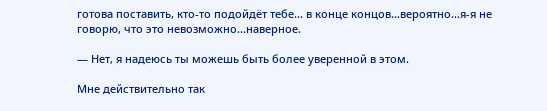готова поставить, кто-то подойдёт тебе… в конце концов…вероятно…я-я не говорю, что это невозможно…наверное.

— Нет, я надеюсь ты можешь быть более уверенной в этом.

Мне действительно так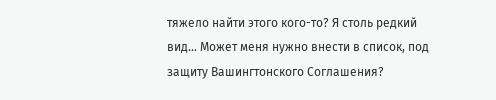тяжело найти этого кого-то? Я столь редкий вид... Может меня нужно внести в список, под защиту Вашингтонского Соглашения?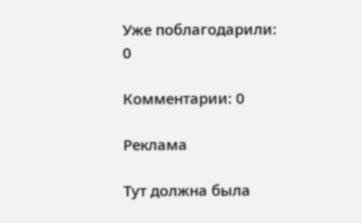Уже поблагодарили: 0

Комментарии: 0

Реклама

Тут должна была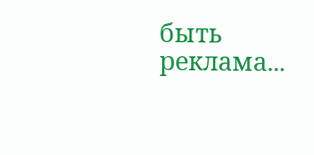быть реклама...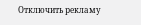Отключить рекламу